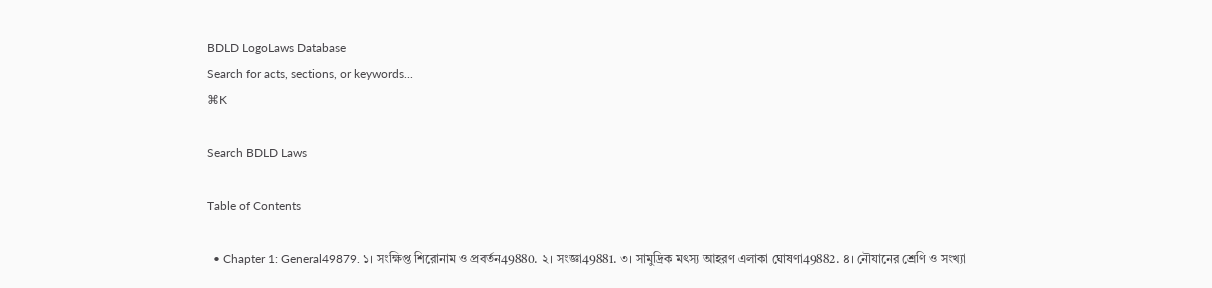BDLD LogoLaws Database
Search for acts, sections, or keywords...
⌘K

Search BDLD Laws

Table of Contents

  • Chapter 1: General49879. ১। সংক্ষিপ্ত শিরোনাম ও প্রবর্তন49880. ২। সংজ্ঞা49881. ৩। সামুদ্রিক মৎস্য আহরণ এলাকা ঘোষণা49882. ৪। নৌযানের শ্রেণি ও সংখ্যা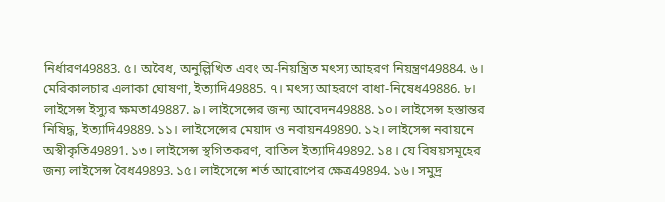নির্ধারণ49883. ৫। অবৈধ, অনুল্লিখিত এবং অ-নিয়ন্ত্রিত মৎস্য আহরণ নিয়ন্ত্রণ49884. ৬। মেরিকালচার এলাকা ঘোষণা, ইত্যাদি49885. ৭। মৎস্য আহরণে বাধা-নিষেধ49886. ৮। লাইসেন্স ইস্যুর ক্ষমতা49887. ৯। লাইসেন্সের জন্য আবেদন49888. ১০। লাইসেন্স হস্তান্তর নিষিদ্ধ, ইত্যাদি49889. ১১। লাইসেন্সের মেয়াদ ও নবায়ন49890. ১২। লাইসেন্স নবায়নে অস্বীকৃতি49891. ১৩। লাইসেন্স স্থগিতকরণ, বাতিল ইত্যাদি49892. ১৪। যে বিষয়সমূহের জন্য লাইসেন্স বৈধ49893. ১৫। লাইসেন্সে শর্ত আরোপের ক্ষেত্র49894. ১৬। সমুদ্র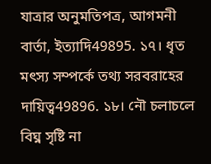যাত্রার অনুমতিপত্র, আগমনী বার্তা, ইত্যাদি49895. ১৭। ধৃত মৎস্য সম্পর্কে তথ্য সরবরাহের দায়িত্ব49896. ১৮। নৌ চলাচলে বিঘ্ন সৃষ্টি না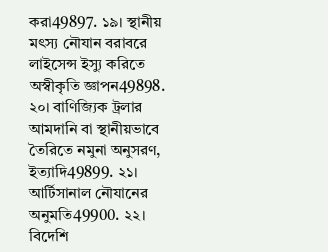করা49897. ১৯। স্থানীয় মৎস্য নৌযান বরাবরে লাইসেন্স ইস্যু করিতে অস্বীকৃতি জ্ঞাপন49898. ২০। বাণিজ্যিক ট্রলার আমদানি বা স্থানীয়ভাবে তৈরিতে নমুনা অনুসরণ, ইত্যাদি49899. ২১। আর্টিসানাল নৌযানের অনুমতি49900. ২২। বিদেশি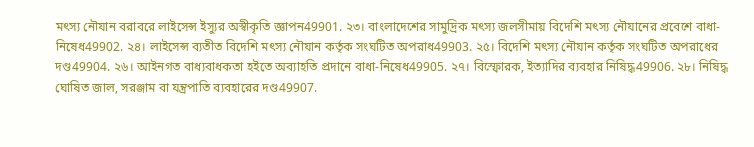মৎস্য নৌযান বরাবরে লাইসেন্স ইস্যুর অস্বীকৃতি জ্ঞাপন49901. ২৩। বাংলাদেশের সামুদ্রিক মৎস্য জলসীমায় বিদেশি মৎস্য নৌযানের প্রবেশে বাধা-নিষেধ49902. ২৪। লাইসেন্স ব্যতীত বিদেশি মৎস্য নৌযান কর্তৃক সংঘটিত অপরাধ49903. ২৫। বিদেশি মৎস্য নৌযান কর্তৃক সংঘটিত অপরাধের দণ্ড49904. ২৬। আইনগত বাধ্যবাধকতা হইতে অব্যাহতি প্রদানে বাধা-নিষেধ49905. ২৭। বিস্ফোরক, ইত্যাদির ব্যবহার নিষিদ্ধ49906. ২৮। নিষিদ্ধ ঘোষিত জাল, সরঞ্জাম বা যন্ত্রপাতি ব্যবহারের দণ্ড49907.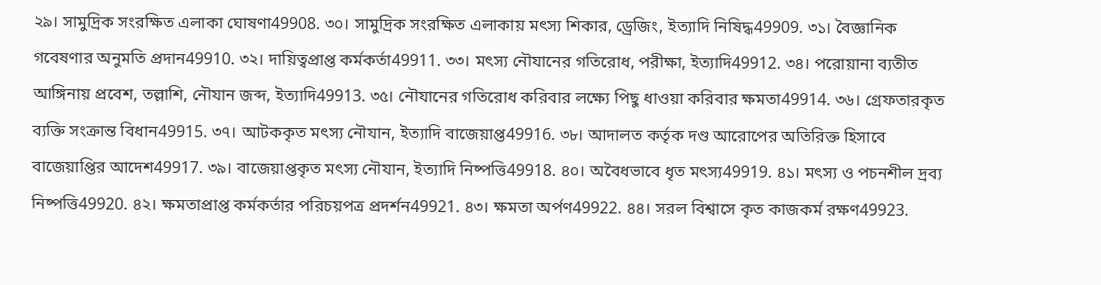২৯। সামুদ্রিক সংরক্ষিত এলাকা ঘোষণা49908. ৩০। সামুদ্রিক সংরক্ষিত এলাকায় মৎস্য শিকার, ড্রেজিং, ইত্যাদি নিষিদ্ধ49909. ৩১। বৈজ্ঞানিক গবেষণার অনুমতি প্রদান49910. ৩২। দায়িত্বপ্রাপ্ত কর্মকর্তা49911. ৩৩। মৎস্য নৌযানের গতিরোধ, পরীক্ষা, ইত্যাদি49912. ৩৪। পরোয়ানা ব্যতীত আঙ্গিনায় প্রবেশ, তল্লাশি, নৌযান জব্দ, ইত্যাদি49913. ৩৫। নৌযানের গতিরোধ করিবার লক্ষ্যে পিছু ধাওয়া করিবার ক্ষমতা49914. ৩৬। গ্রেফতারকৃত ব্যক্তি সংক্রান্ত বিধান49915. ৩৭। আটককৃত মৎস্য নৌযান, ইত্যাদি বাজেয়াপ্ত49916. ৩৮। আদালত কর্তৃক দণ্ড আরোপের অতিরিক্ত হিসাবে বাজেয়াপ্তির আদেশ49917. ৩৯। বাজেয়াপ্তকৃত মৎস্য নৌযান, ইত্যাদি নিষ্পত্তি49918. ৪০। অবৈধভাবে ধৃত মৎস্য49919. ৪১। মৎস্য ও পচনশীল দ্রব্য নিষ্পত্তি49920. ৪২। ক্ষমতাপ্রাপ্ত কর্মকর্তার পরিচয়পত্র প্রদর্শন49921. ৪৩। ক্ষমতা অর্পণ49922. ৪৪। সরল বিশ্বাসে কৃত কাজকর্ম রক্ষণ49923.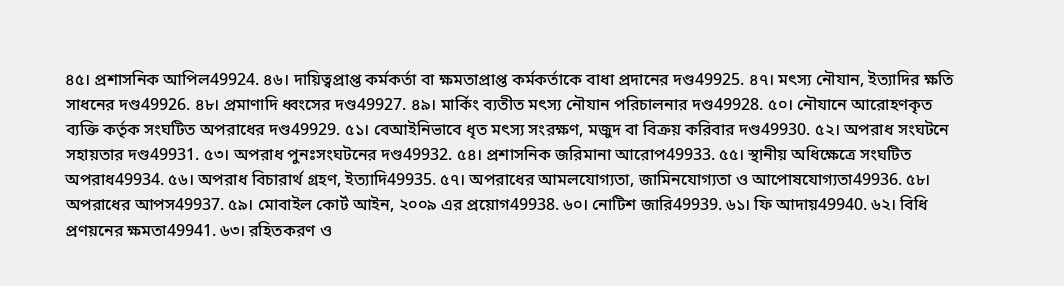৪৫। প্রশাসনিক আপিল49924. ৪৬। দায়িত্বপ্রাপ্ত কর্মকর্তা বা ক্ষমতাপ্রাপ্ত কর্মকর্তাকে বাধা প্রদানের দণ্ড49925. ৪৭। মৎস্য নৌযান, ইত্যাদির ক্ষতি সাধনের দণ্ড49926. ৪৮। প্রমাণাদি ধ্বংসের দণ্ড49927. ৪৯। মার্কিং ব্যতীত মৎস্য নৌযান পরিচালনার দণ্ড49928. ৫০। নৌযানে আরোহণকৃত ব্যক্তি কর্তৃক সংঘটিত অপরাধের দণ্ড49929. ৫১। বেআইনিভাবে ধৃত মৎস্য সংরক্ষণ, মজুদ বা বিক্রয় করিবার দণ্ড49930. ৫২। অপরাধ সংঘটনে সহায়তার দণ্ড49931. ৫৩। অপরাধ পুনঃসংঘটনের দণ্ড49932. ৫৪। প্রশাসনিক জরিমানা আরোপ49933. ৫৫। স্থানীয় অধিক্ষেত্রে সংঘটিত অপরাধ49934. ৫৬। অপরাধ বিচারার্থ গ্রহণ, ইত্যাদি49935. ৫৭। অপরাধের আমলযোগ্যতা, জামিনযোগ্যতা ও আপোষযোগ্যতা49936. ৫৮। অপরাধের আপস49937. ৫৯। মোবাইল কোর্ট আইন, ২০০৯ এর প্রয়োগ49938. ৬০। নোটিশ জারি49939. ৬১। ফি আদায়49940. ৬২। বিধি প্রণয়নের ক্ষমতা49941. ৬৩। রহিতকরণ ও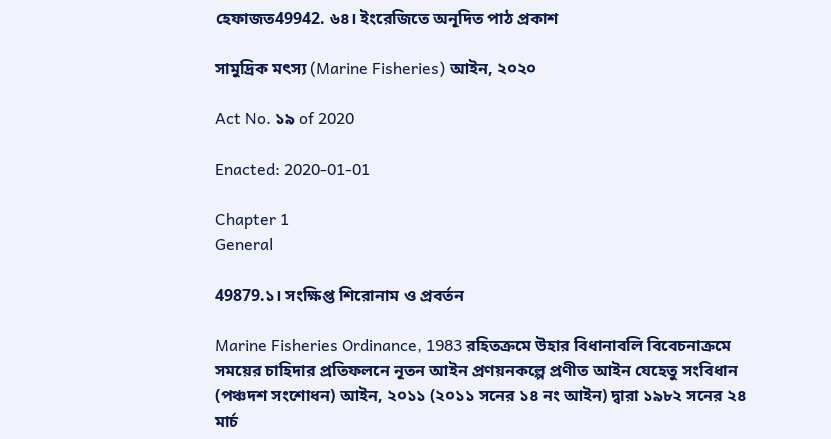হেফাজত49942. ৬৪। ইংরেজিতে অনূদিত পাঠ প্রকাশ

সামুদ্রিক মৎস্য (Marine Fisheries) আইন, ২০২০

Act No. ১৯ of 2020

Enacted: 2020-01-01

Chapter 1
General

49879.১। সংক্ষিপ্ত শিরোনাম ও প্রবর্তন

Marine Fisheries Ordinance, 1983 রহিতক্রমে উহার বিধানাবলি বিবেচনাক্রমে সময়ের চাহিদার প্রতিফলনে নূতন আইন প্রণয়নকল্পে প্রণীত আইন যেহেতু সংবিধান (পঞ্চদশ সংশোধন) আইন, ২০১১ (২০১১ সনের ১৪ নং আইন) দ্বারা ১৯৮২ সনের ২৪ মার্চ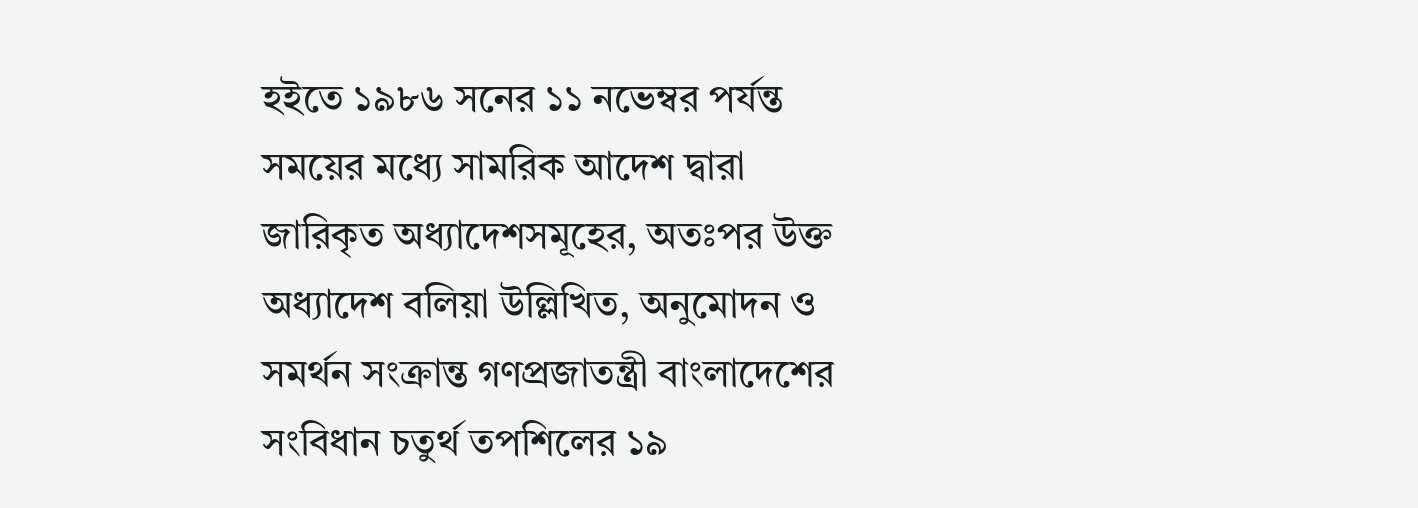হইতে ১৯৮৬ সনের ১১ নভেম্বর পর্যন্ত সময়ের মধ্যে সামরিক আদেশ দ্বারা জারিকৃত অধ্যাদেশসমূহের, অতঃপর উক্ত অধ্যাদেশ বলিয়া উল্লিখিত, অনুমোদন ও সমর্থন সংক্রান্ত গণপ্রজাতন্ত্রী বাংলাদেশের সংবিধান চতুর্থ তপশিলের ১৯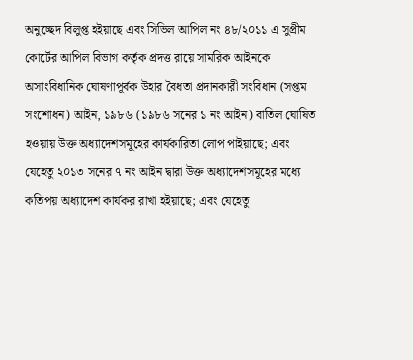অনুচ্ছেদ বিলুপ্ত হইয়াছে এবং সিভিল আপিল নং ৪৮/২০১১ এ সুপ্রীম কোর্টের আপিল বিভাগ কর্তৃক প্রদত্ত রায়ে সামরিক আইনকে অসাংবিধানিক ঘোষণাপূর্বক উহার বৈধতা প্রদানকারী সংবিধান (সপ্তম সংশোধন) আইন, ১৯৮৬ (১৯৮৬ সনের ১ নং আইন) বাতিল ঘোষিত হওয়ায় উক্ত অধ্যাদেশসমূহের কার্যকারিতা লোপ পাইয়াছে; এবং যেহেতু ২০১৩ সনের ৭ নং আইন দ্বারা উক্ত অধ্যাদেশসমূহের মধ্যে কতিপয় অধ্যাদেশ কার্যকর রাখা হইয়াছে; এবং যেহেতু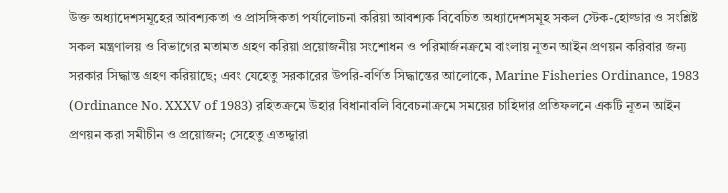উক্ত অধ্যাদেশসমূহের আবশ্যকতা ও প্রাসঙ্গিকতা পর্যালোচনা করিয়া আবশ্যক বিবেচিত অধ্যাদেশসমূহ সকল স্টেক-হোল্ডার ও সংশ্লিষ্ট সকল মন্ত্রণালয় ও বিভাগের মতামত গ্রহণ করিয়া প্রয়োজনীয় সংশোধন ও পরিমার্জনক্রমে বাংলায় নূতন আইন প্রণয়ন করিবার জন্য সরকার সিদ্ধান্ত গ্রহণ করিয়াছে; এবং যেহেতু সরকারের উপরি-বর্ণিত সিদ্ধান্তের আলোকে, Marine Fisheries Ordinance, 1983 (Ordinance No. XXXV of 1983) রহিতক্রমে উহার বিধানাবলি বিবেচনাক্রমে সময়ের চাহিদার প্রতিফলনে একটি নূতন আইন প্রণয়ন করা সমীচীন ও প্রয়োজন; সেহেতু এতদ্দ্বারা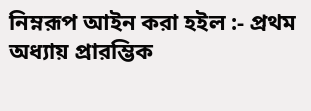নিম্নরূপ আইন করা হইল :- প্রথম অধ্যায় প্রারম্ভিক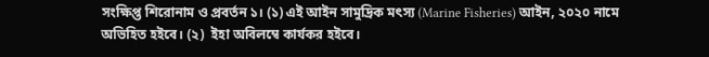সংক্ষিপ্ত শিরোনাম ও প্রবর্তন ১। (১) এই আইন সামুদ্রিক মৎস্য (Marine Fisheries) আইন, ২০২০ নামে  অভিহিত হইবে। (২)  ইহা অবিলম্বে কার্যকর হইবে।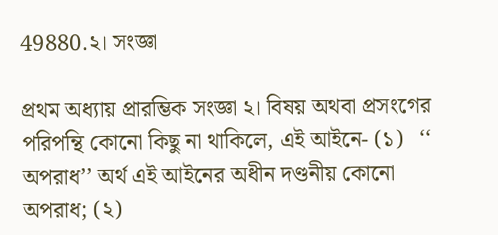49880.২। সংজ্ঞা

প্রথম অধ্যায় প্রারম্ভিক সংজ্ঞা ২। বিষয় অথবা প্রসংগের পরিপন্থি কোনো কিছু না থাকিলে, এই আইনে- (১)   ‘‘ অপরাধ’’ অর্থ এই আইনের অধীন দণ্ডনীয় কোনো অপরাধ; (২)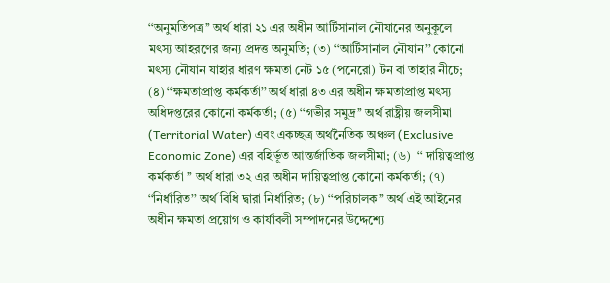‘‘অনুমতিপত্র’’ অর্থ ধারা ২১ এর অধীন আর্টিসানাল নৌযানের অনুকূলে মৎস্য আহরণের জন্য প্রদত্ত অনুমতি; (৩) ‘‘আর্টিসানাল নৌযান’’ কোনো মৎস্য নৌযান যাহার ধারণ ক্ষমতা নেট ১৫ (পনেরো) টন বা তাহার নীচে; (৪) ‘‘ক্ষমতাপ্রাপ্ত কর্মকর্তা’’ অর্থ ধারা ৪৩ এর অধীন ক্ষমতাপ্রাপ্ত মৎস্য অধিদপ্তরের কোনো কর্মকর্তা; (৫) ‘‘গভীর সমুদ্র’’ অর্থ রাষ্ট্রীয় জলসীমা (Territorial Water) এবং একচ্ছত্র অর্থনৈতিক অঞ্চল (Exclusive Economic Zone) এর বহির্ভূত আন্তর্জাতিক জলসীমা; (৬)  ‘‘ দায়িত্বপ্রাপ্ত কর্মকর্তা ’’ অর্থ ধারা ৩২ এর অধীন দায়িত্বপ্রাপ্ত কোনো কর্মকর্তা; (৭) ‘‘নির্ধারিত’’ অর্থ বিধি দ্বারা নির্ধারিত; (৮) ‘‘পরিচালক’’ অর্থ এই আইনের অধীন ক্ষমতা প্রয়োগ ও কার্যাবলী সম্পাদনের উদ্দেশ্যে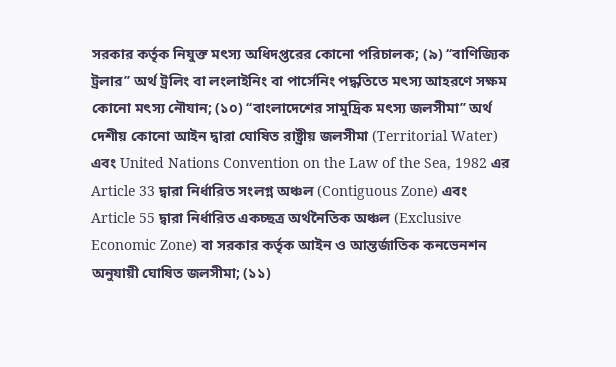সরকার কর্তৃক নিযুক্ত মৎস্য অধিদপ্তরের কোনো পরিচালক; (৯) ‘‘বাণিজ্যিক ট্রলার’’ অর্থ ট্রলিং বা লংলাইনিং বা পার্সেনিং পদ্ধতিতে মৎস্য আহরণে সক্ষম কোনো মৎস্য নৌযান; (১০) ‘‘বাংলাদেশের সামুদ্রিক মৎস্য জলসীমা’’ অর্থ দেশীয় কোনো আইন দ্বারা ঘোষিত রাষ্ট্রীয় জলসীমা (Territorial Water) এবং United Nations Convention on the Law of the Sea, 1982 এর Article 33 দ্বারা নির্ধারিত সংলগ্ন অঞ্চল (Contiguous Zone) এবং Article 55 দ্বারা নির্ধারিত একচ্ছত্র অর্থনৈতিক অঞ্চল (Exclusive Economic Zone) বা সরকার কর্তৃক আইন ও আন্তর্জাতিক কনভেনশন অনুযায়ী ঘোষিত জলসীমা; (১১)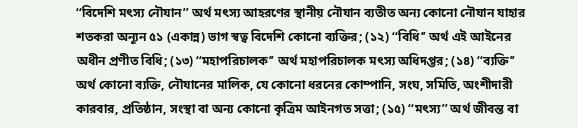‘‘বিদেশি মৎস্য নৌযান’’ অর্থ মৎস্য আহরণের স্থানীয় নৌযান ব্যতীত অন্য কোনো নৌযান যাহার শতকরা অন্যূন ৫১ (একান্ন) ভাগ স্বত্ব বিদেশি কোনো ব্যক্তির; (১২) ‘‘বিধি’’ অর্থ এই আইনের অধীন প্রণীত বিধি; (১৩) ‘‘মহাপরিচালক’’ অর্থ মহাপরিচালক মৎস্য অধিদপ্তর; (১৪) ‘‘ব্যক্তি’’ অর্থ কোনো ব্যক্তি, নৌযানের মালিক, যে কোনো ধরনের কোম্পানি, সংঘ, সমিতি, অংশীদারী কারবার, প্রতিষ্ঠান, সংস্থা বা অন্য কোনো কৃত্রিম আইনগত সত্তা; (১৫) ‘‘মৎস্য’’ অর্থ জীবন্ত বা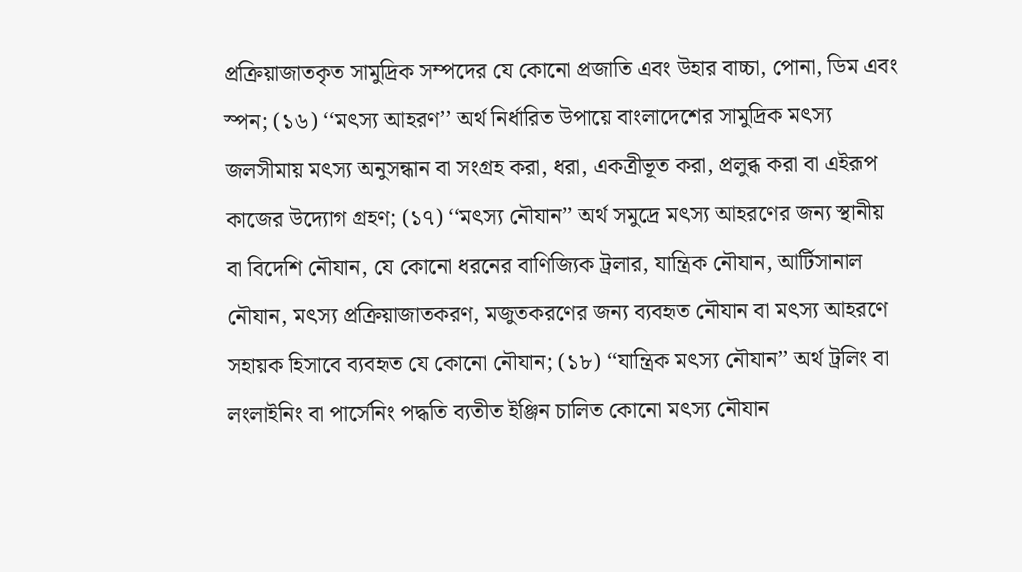প্রক্রিয়াজাতকৃত সামুদ্রিক সম্পদের যে কোনো প্রজাতি এবং উহার বাচ্চা, পোনা, ডিম এবং স্পন; (১৬) ‘‘মৎস্য আহরণ’’ অর্থ নির্ধারিত উপায়ে বাংলাদেশের সামুদ্রিক মৎস্য জলসীমায় মৎস্য অনুসন্ধান বা সংগ্রহ করা, ধরা, একত্রীভূত করা, প্রলুব্ধ করা বা এইরূপ কাজের উদ্যোগ গ্রহণ; (১৭) ‘‘মৎস্য নৌযান’’ অর্থ সমুদ্রে মৎস্য আহরণের জন্য স্থানীয় বা বিদেশি নৌযান, যে কোনো ধরনের বাণিজ্যিক ট্রলার, যান্ত্রিক নৌযান, আর্টিসানাল নৌযান, মৎস্য প্রক্রিয়াজাতকরণ, মজুতকরণের জন্য ব্যবহৃত নৌযান বা মৎস্য আহরণে সহায়ক হিসাবে ব্যবহৃত যে কোনো নৌযান; (১৮) ‘‘যান্ত্রিক মৎস্য নৌযান’’ অর্থ ট্রলিং বা লংলাইনিং বা পার্সেনিং পদ্ধতি ব্যতীত ইঞ্জিন চালিত কোনো মৎস্য নৌযান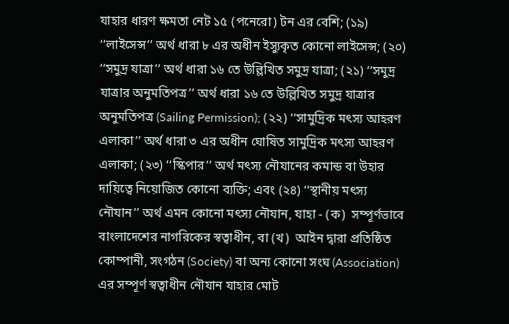যাহার ধারণ ক্ষমতা নেট ১৫ (পনেরো) টন এর বেশি; (১৯) ‘‘লাইসেন্স’’ অর্থ ধারা ৮ এর অধীন ইস্যুকৃত কোনো লাইসেন্স; (২০) ‘‘সমুদ্র যাত্রা’’ অর্থ ধারা ১৬ তে উল্লিখিত সমুদ্র যাত্রা; (২১) ‘‘সমুদ্র যাত্রার অনুমতিপত্র’’ অর্থ ধারা ১৬ তে উল্লিখিত সমুদ্র যাত্রার অনুমতিপত্র (Sailing Permission); (২২) ‘‘সামুদ্রিক মৎস্য আহরণ এলাকা’’ অর্থ ধারা ৩ এর অধীন ঘোষিত সামুদ্রিক মৎস্য আহরণ এলাকা; (২৩) ‘‘স্কিপার’’ অর্থ মৎস্য নৌযানের কমান্ড বা উহার দায়িত্বে নিয়োজিত কোনো ব্যক্তি; এবং (২৪) ‘‘স্থানীয় মৎস্য নৌযান’’ অর্থ এমন কোনো মৎস্য নৌযান, যাহা - (ক)  সম্পূর্ণভাবে বাংলাদেশের নাগরিকের স্বত্বাধীন, বা (খ)  আইন দ্বারা প্রতিষ্ঠিত কোম্পানী, সংগঠন (Society) বা অন্য কোনো সংঘ (Association) এর সম্পূর্ণ স্বত্বাধীন নৌযান যাহার মোট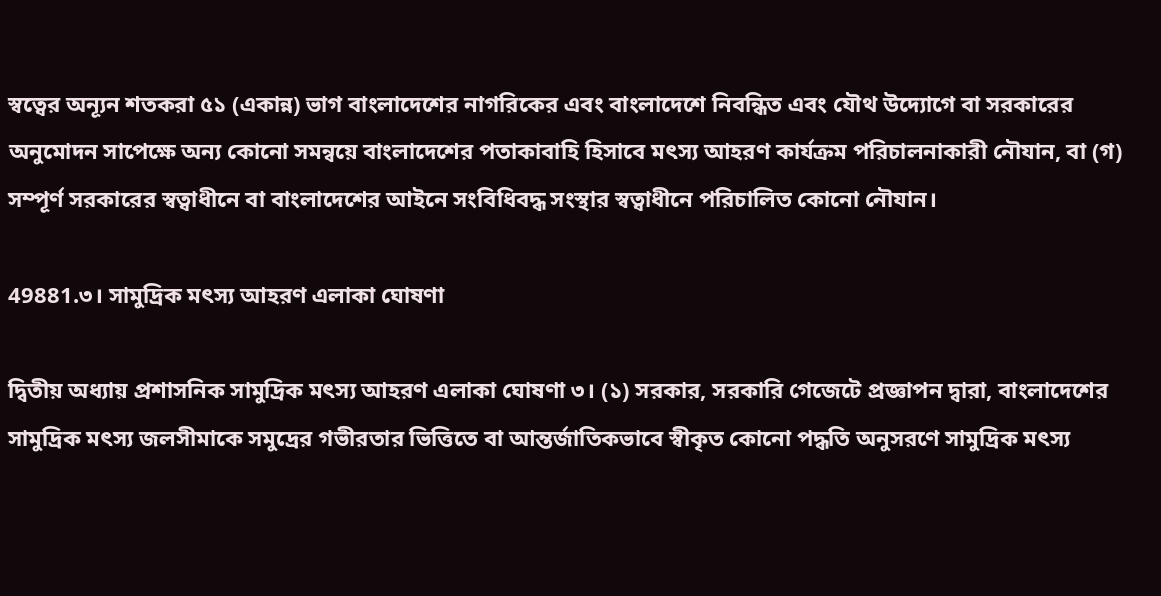স্বত্বের অন্যূন শতকরা ৫১ (একান্ন) ভাগ বাংলাদেশের নাগরিকের এবং বাংলাদেশে নিবন্ধিত এবং যৌথ উদ্যোগে বা সরকারের অনুমোদন সাপেক্ষে অন্য কোনো সমন্বয়ে বাংলাদেশের পতাকাবাহি হিসাবে মৎস্য আহরণ কার্যক্রম পরিচালনাকারী নৌযান, বা (গ)  সম্পূর্ণ সরকারের স্বত্বাধীনে বা বাংলাদেশের আইনে সংবিধিবদ্ধ সংস্থার স্বত্বাধীনে পরিচালিত কোনো নৌযান।

49881.৩। সামুদ্রিক মৎস্য আহরণ এলাকা ঘোষণা

দ্বিতীয় অধ্যায় প্রশাসনিক সামুদ্রিক মৎস্য আহরণ এলাকা ঘোষণা ৩। (১) সরকার, সরকারি গেজেটে প্রজ্ঞাপন দ্বারা, বাংলাদেশের সামুদ্রিক মৎস্য জলসীমাকে সমুদ্রের গভীরতার ভিত্তিতে বা আন্তর্জাতিকভাবে স্বীকৃত কোনো পদ্ধতি অনুসরণে সামুদ্রিক মৎস্য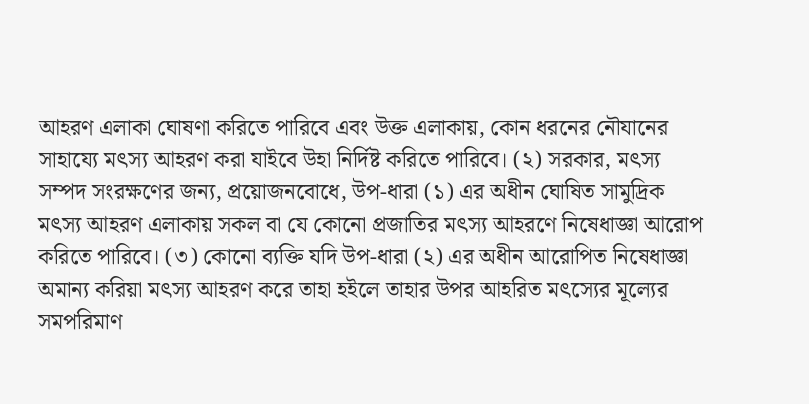আহরণ এলাকা ঘোষণা করিতে পারিবে এবং উক্ত এলাকায়, কোন ধরনের নৌযানের সাহায্যে মৎস্য আহরণ করা যাইবে উহা নির্দিষ্ট করিতে পারিবে। (২) সরকার, মৎস্য সম্পদ সংরক্ষণের জন্য, প্রয়োজনবোধে, উপ-ধারা (১) এর অধীন ঘোষিত সামুদ্রিক মৎস্য আহরণ এলাকায় সকল বা যে কোনো প্রজাতির মৎস্য আহরণে নিষেধাজ্ঞা আরোপ করিতে পারিবে। (৩) কোনো ব্যক্তি যদি উপ-ধারা (২) এর অধীন আরোপিত নিষেধাজ্ঞা অমান্য করিয়া মৎস্য আহরণ করে তাহা হইলে তাহার উপর আহরিত মৎস্যের মূল্যের সমপরিমাণ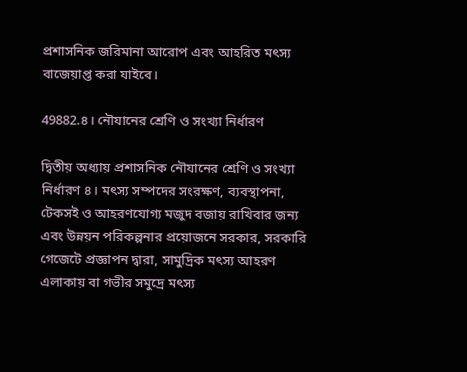প্রশাসনিক জরিমানা আরোপ এবং আহরিত মৎস্য বাজেয়াপ্ত করা যাইবে।

49882.৪। নৌযানের শ্রেণি ও সংখ্যা নির্ধারণ

দ্বিতীয় অধ্যায় প্রশাসনিক নৌযানের শ্রেণি ও সংখ্যা নির্ধারণ ৪। মৎস্য সম্পদের সংরক্ষণ, ব্যবস্থাপনা, টেকসই ও আহরণযোগ্য মজুদ বজায় রাখিবার জন্য এবং উন্নয়ন পরিকল্পনার প্রয়োজনে সরকার, সরকারি গেজেটে প্রজ্ঞাপন দ্বারা, সামুদ্রিক মৎস্য আহরণ এলাকায় বা গভীর সমুদ্রে মৎস্য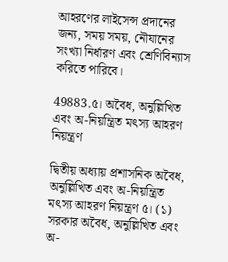আহরণের লাইসেন্স প্রদানের জন্য, সময় সময়, নৌযানের সংখ্যা নির্ধারণ এবং শ্রেণিবিন্যাস করিতে পারিবে।

49883.৫। অবৈধ, অনুল্লিখিত এবং অ-নিয়ন্ত্রিত মৎস্য আহরণ নিয়ন্ত্রণ

দ্বিতীয় অধ্যায় প্রশাসনিক অবৈধ, অনুল্লিখিত এবং অ-নিয়ন্ত্রিত মৎস্য আহরণ নিয়ন্ত্রণ ৫। (১) সরকার অবৈধ, অনুল্লিখিত এবং অ-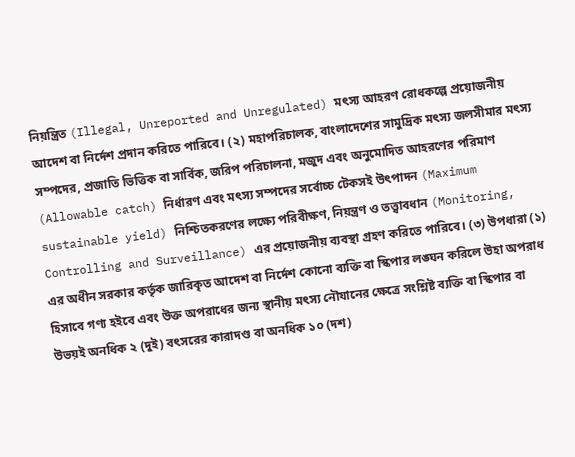নিয়ন্ত্রিত (Illegal, Unreported and Unregulated) মৎস্য আহরণ রোধকল্পে প্রয়োজনীয় আদেশ বা নির্দেশ প্রদান করিতে পারিবে। (২) মহাপরিচালক, বাংলাদেশের সামুদ্রিক মৎস্য জলসীমার মৎস্য সম্পদের, প্রজাতি ভিত্তিক বা সার্বিক, জরিপ পরিচালনা, মজুদ এবং অনুমোদিত আহরণের পরিমাণ (Allowable catch) নির্ধারণ এবং মৎস্য সম্পদের সর্বোচ্চ টেকসই উৎপাদন (Maximum sustainable yield) নিশ্চিতকরণের লক্ষ্যে পরিবীক্ষণ, নিয়ন্ত্রণ ও তত্ত্বাবধান (Monitoring, Controlling and Surveillance) এর প্রয়োজনীয় ব্যবস্থা গ্রহণ করিতে পারিবে। (৩) উপধারা (১) এর অধীন সরকার কর্তৃক জারিকৃত আদেশ বা নির্দেশ কোনো ব্যক্তি বা স্কিপার লঙ্ঘন করিলে উহা অপরাধ হিসাবে গণ্য হইবে এবং উক্ত অপরাধের জন্য স্থানীয় মৎস্য নৌযানের ক্ষেত্রে সংশ্লিষ্ট ব্যক্তি বা স্কিপার বা উভয়ই অনধিক ২ (দুই) বৎসরের কারাদণ্ড বা অনধিক ১০ (দশ)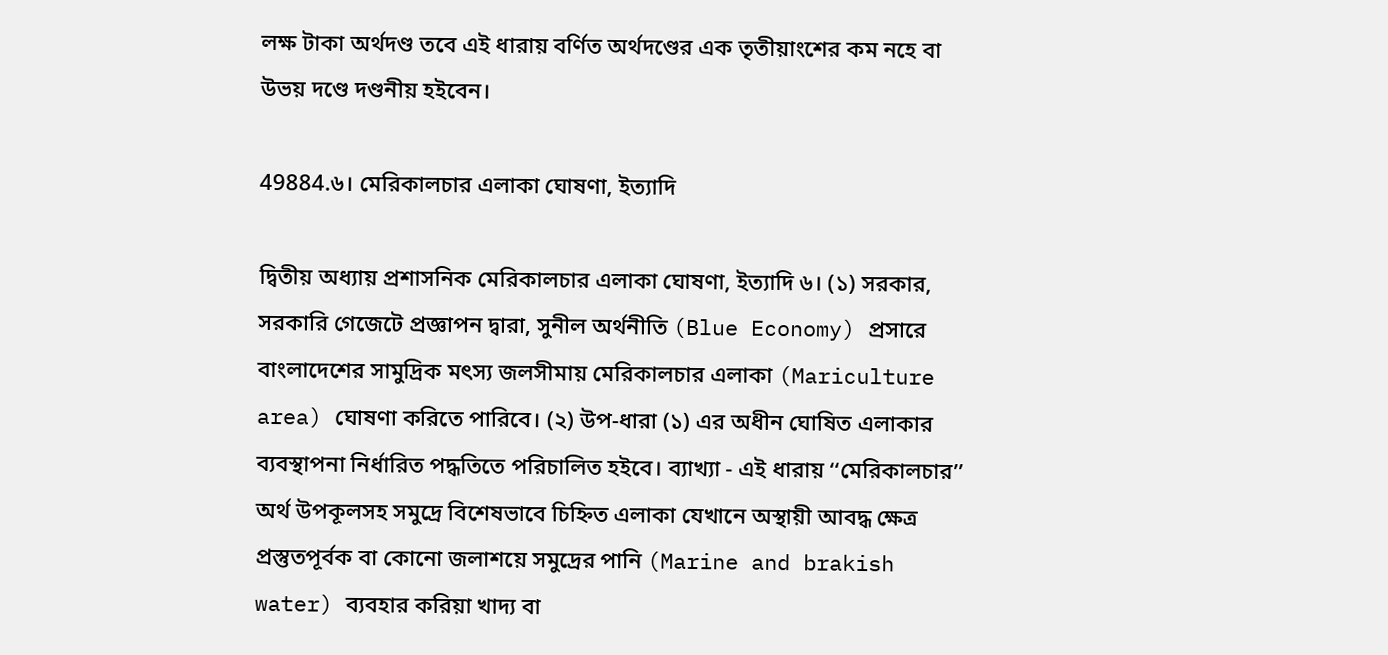লক্ষ টাকা অর্থদণ্ড তবে এই ধারায় বর্ণিত অর্থদণ্ডের এক তৃতীয়াংশের কম নহে বা উভয় দণ্ডে দণ্ডনীয় হইবেন।

49884.৬। মেরিকালচার এলাকা ঘোষণা, ইত্যাদি

দ্বিতীয় অধ্যায় প্রশাসনিক মেরিকালচার এলাকা ঘোষণা, ইত্যাদি ৬। (১) সরকার, সরকারি গেজেটে প্রজ্ঞাপন দ্বারা, সুনীল অর্থনীতি (Blue Economy) প্রসারে বাংলাদেশের সামুদ্রিক মৎস্য জলসীমায় মেরিকালচার এলাকা (Mariculture area) ঘোষণা করিতে পারিবে। (২) উপ-ধারা (১) এর অধীন ঘোষিত এলাকার ব্যবস্থাপনা নির্ধারিত পদ্ধতিতে পরিচালিত হইবে। ব্যাখ্যা - এই ধারায় ‘‘মেরিকালচার’’ অর্থ উপকূলসহ সমুদ্রে বিশেষভাবে চিহ্নিত এলাকা যেখানে অস্থায়ী আবদ্ধ ক্ষেত্র প্রস্তুতপূর্বক বা কোনো জলাশয়ে সমুদ্রের পানি (Marine and brakish water) ব্যবহার করিয়া খাদ্য বা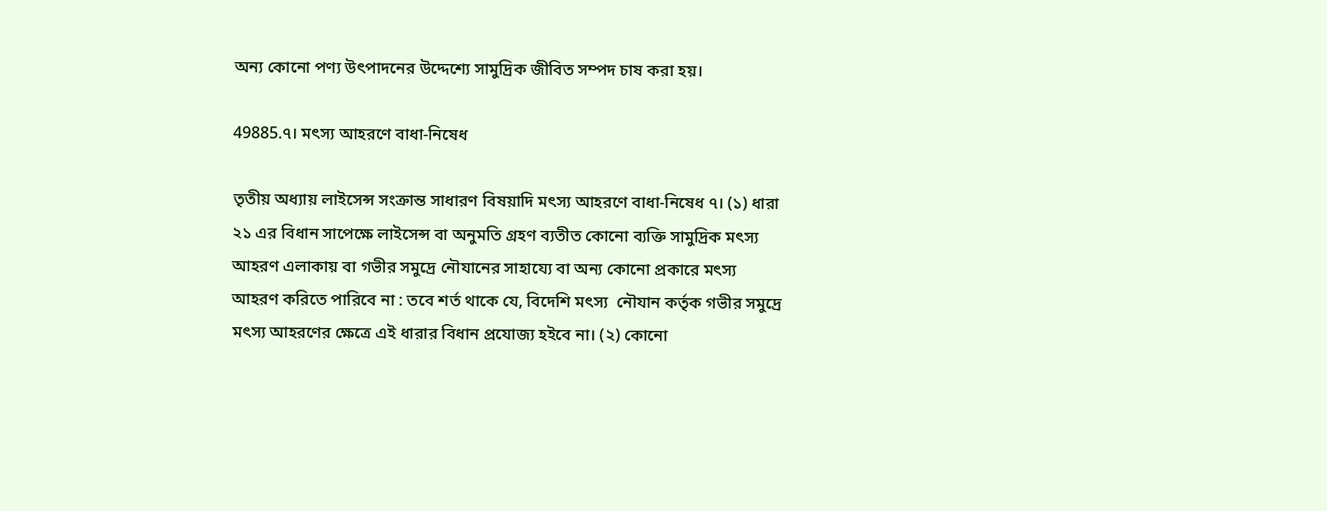অন্য কোনো পণ্য উৎপাদনের উদ্দেশ্যে সামুদ্রিক জীবিত সম্পদ চাষ করা হয়।

49885.৭। মৎস্য আহরণে বাধা-নিষেধ

তৃতীয় অধ্যায় লাইসেন্স সংক্রান্ত সাধারণ বিষয়াদি মৎস্য আহরণে বাধা-নিষেধ ৭। (১) ধারা ২১ এর বিধান সাপেক্ষে লাইসেন্স বা অনুমতি গ্রহণ ব্যতীত কোনো ব্যক্তি সামুদ্রিক মৎস্য আহরণ এলাকায় বা গভীর সমুদ্রে নৌযানের সাহায্যে বা অন্য কোনো প্রকারে মৎস্য আহরণ করিতে পারিবে না : তবে শর্ত থাকে যে, বিদেশি মৎস্য  নৌযান কর্তৃক গভীর সমুদ্রে মৎস্য আহরণের ক্ষেত্রে এই ধারার বিধান প্রযোজ্য হইবে না। (২) কোনো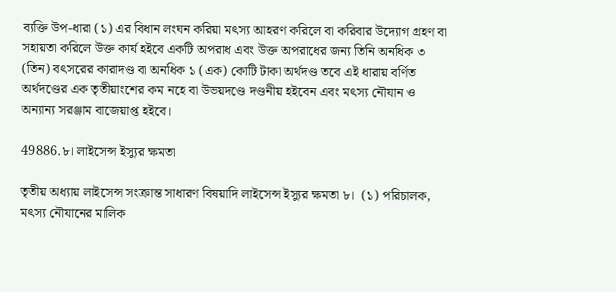ব্যক্তি উপ-ধারা (১) এর বিধান লংঘন করিয়া মৎস্য আহরণ করিলে বা করিবার উদ্যোগ গ্রহণ বা সহায়তা করিলে উক্ত কার্য হইবে একটি অপরাধ এবং উক্ত অপরাধের জন্য তিনি অনধিক ৩ (তিন) বৎসরের কারাদণ্ড বা অনধিক ১ (এক) কোটি টাকা অর্থদণ্ড তবে এই ধারায় বর্ণিত অর্থদণ্ডের এক তৃতীয়াংশের কম নহে বা উভয়দণ্ডে দণ্ডনীয় হইবেন এবং মৎস্য নৌযান ও অন্যান্য সরঞ্জাম বাজেয়াপ্ত হইবে।

49886.৮। লাইসেন্স ইস্যুর ক্ষমতা

তৃতীয় অধ্যায় লাইসেন্স সংক্রান্ত সাধারণ বিষয়াদি লাইসেন্স ইস্যুর ক্ষমতা ৮।  (১) পরিচালক, মৎস্য নৌযানের মালিক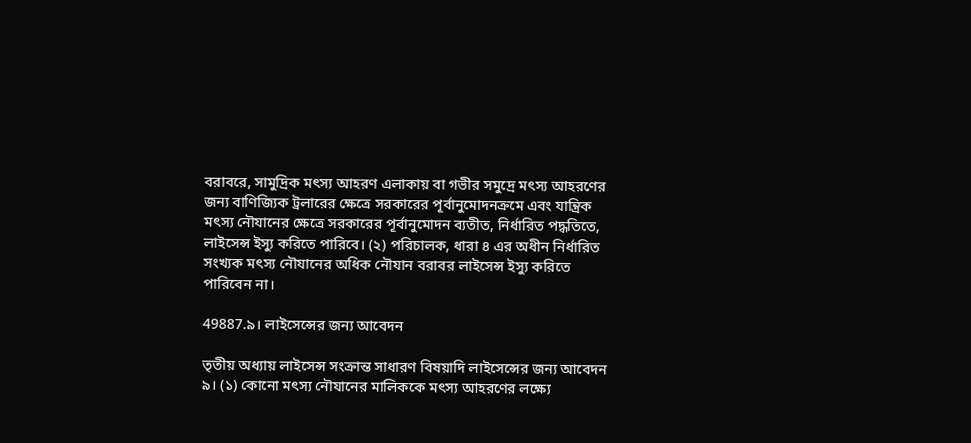বরাবরে, সামুদ্রিক মৎস্য আহরণ এলাকায় বা গভীর সমুদ্রে মৎস্য আহরণের জন্য বাণিজ্যিক ট্রলারের ক্ষেত্রে সরকারের পূর্বানুমোদনক্রমে এবং যান্ত্রিক মৎস্য নৌযানের ক্ষেত্রে সরকারের পূর্বানুমোদন ব্যতীত, নির্ধারিত পদ্ধতিতে, লাইসেন্স ইস্যু করিতে পারিবে। (২) পরিচালক, ধারা ৪ এর অধীন নির্ধারিত সংখ্যক মৎস্য নৌযানের অধিক নৌযান বরাবর লাইসেন্স ইস্যু করিতে পারিবেন না।

49887.৯। লাইসেন্সের জন্য আবেদন

তৃতীয় অধ্যায় লাইসেন্স সংক্রান্ত সাধারণ বিষয়াদি লাইসেন্সের জন্য আবেদন ৯। (১) কোনো মৎস্য নৌযানের মালিককে মৎস্য আহরণের লক্ষ্যে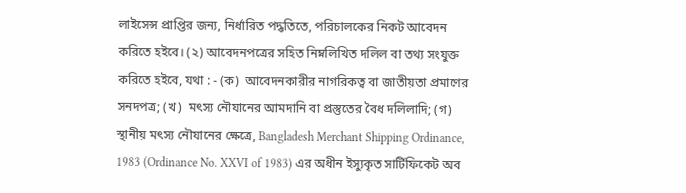লাইসেন্স প্রাপ্তির জন্য, নির্ধারিত পদ্ধতিতে, পরিচালকের নিকট আবেদন করিতে হইবে। (২) আবেদনপত্রের সহিত নিম্নলিখিত দলিল বা তথ্য সংযুক্ত করিতে হইবে, যথা : - (ক)  আবেদনকারীর নাগরিকত্ব বা জাতীয়তা প্রমাণের সনদপত্র; (খ)  মৎস্য নৌযানের আমদানি বা প্রস্তুতের বৈধ দলিলাদি; (গ)  স্থানীয় মৎস্য নৌযানের ক্ষেত্রে, Bangladesh Merchant Shipping Ordinance, 1983 (Ordinance No. XXVI of 1983) এর অধীন ইস্যুকৃত সার্টিফিকেট অব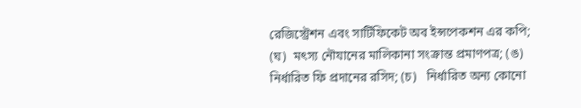রেজিস্ট্রেশন এবং সার্টিফিকেট অব ইন্সপেকশন এর কপি; (ঘ)  মৎস্য নৌযানের মালিকানা সংক্রান্ত প্রমাণপত্র; (ঙ)  নির্ধারিত ফি প্রদানের রসিদ; (চ)   নির্ধারিত অন্য কোনো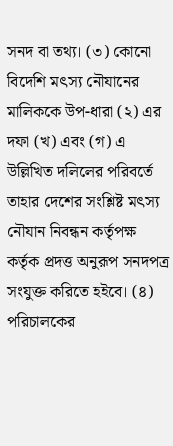সনদ বা তথ্য। (৩) কোনো বিদেশি মৎস্য নৌযানের মালিককে উপ-ধারা (২) এর দফা (খ) এবং (গ) এ উল্লিখিত দলিলের পরিবর্তে তাহার দেশের সংশ্লিষ্ট মৎস্য নৌযান নিবন্ধন কর্তৃপক্ষ কর্তৃক প্রদত্ত অনুরূপ সনদপত্র সংযুক্ত করিতে হইবে। (৪) পরিচালকের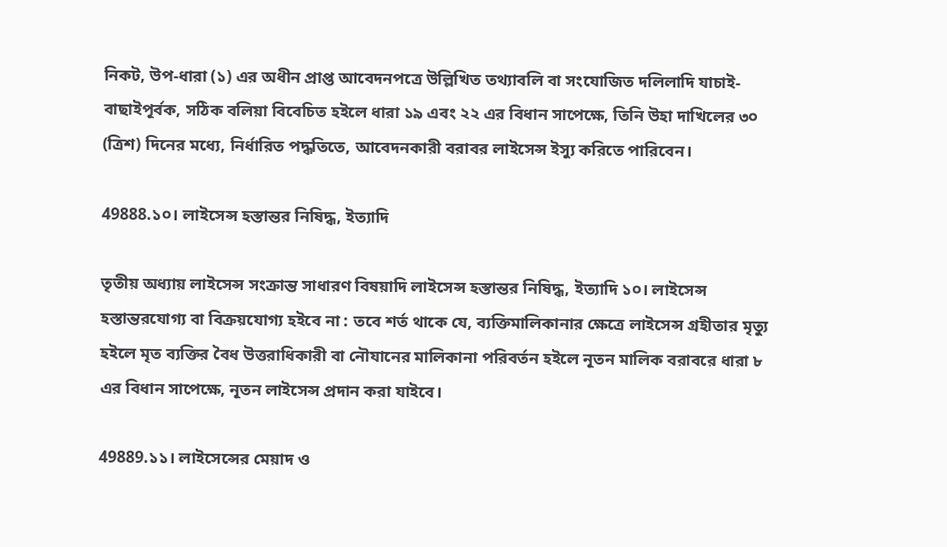নিকট, উপ-ধারা (১) এর অধীন প্রাপ্ত আবেদনপত্রে উল্লিখিত তথ্যাবলি বা সংযোজিত দলিলাদি যাচাই-বাছাইপূর্বক, সঠিক বলিয়া বিবেচিত হইলে ধারা ১৯ এবং ২২ এর বিধান সাপেক্ষে, তিনি উহা দাখিলের ৩০ (ত্রিশ) দিনের মধ্যে, নির্ধারিত পদ্ধতিতে, আবেদনকারী বরাবর লাইসেন্স ইস্যু করিতে পারিবেন।

49888.১০। লাইসেন্স হস্তান্তর নিষিদ্ধ, ইত্যাদি

তৃতীয় অধ্যায় লাইসেন্স সংক্রান্ত সাধারণ বিষয়াদি লাইসেন্স হস্তান্তর নিষিদ্ধ, ইত্যাদি ১০। লাইসেন্স হস্তান্তরযোগ্য বা বিক্রয়যোগ্য হইবে না : তবে শর্ত থাকে যে, ব্যক্তিমালিকানার ক্ষেত্রে লাইসেন্স গ্রহীতার মৃত্যু হইলে মৃত ব্যক্তির বৈধ উত্তরাধিকারী বা নৌযানের মালিকানা পরিবর্তন হইলে নূতন মালিক বরাবরে ধারা ৮ এর বিধান সাপেক্ষে, নূতন লাইসেন্স প্রদান করা যাইবে।

49889.১১। লাইসেন্সের মেয়াদ ও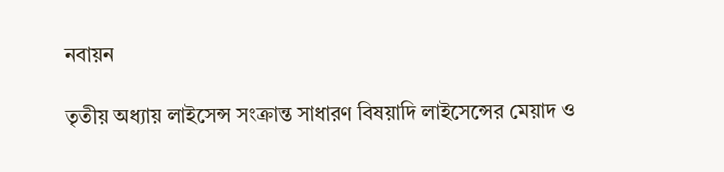নবায়ন

তৃতীয় অধ্যায় লাইসেন্স সংক্রান্ত সাধারণ বিষয়াদি লাইসেন্সের মেয়াদ ও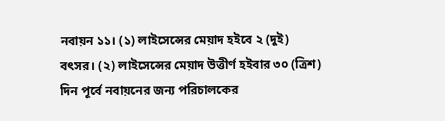নবায়ন ১১। (১) লাইসেন্সের মেয়াদ হইবে ২ (দুই) বৎসর। (২) লাইসেন্সের মেয়াদ উত্তীর্ণ হইবার ৩০ (ত্রিশ) দিন পূর্বে নবায়নের জন্য পরিচালকের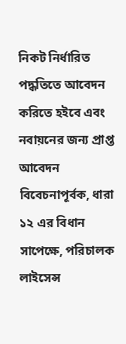নিকট নির্ধারিত পদ্ধতিতে আবেদন করিতে হইবে এবং নবায়নের জন্য প্রাপ্ত আবেদন বিবেচনাপূর্বক, ধারা ১২ এর বিধান সাপেক্ষে, পরিচালক লাইসেন্স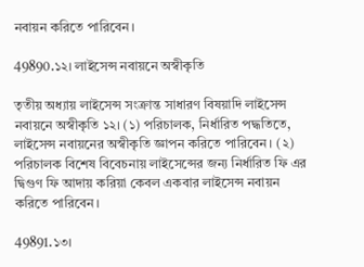নবায়ন করিতে পারিবেন।

49890.১২। লাইসেন্স নবায়নে অস্বীকৃতি

তৃতীয় অধ্যায় লাইসেন্স সংক্রান্ত সাধারণ বিষয়াদি লাইসেন্স নবায়নে অস্বীকৃতি ১২। (১) পরিচালক, নির্ধারিত পদ্ধতিতে, লাইসেন্স নবায়নের অস্বীকৃতি জ্ঞাপন করিতে পারিবেন। (২) পরিচালক বিশেষ বিবেচনায় লাইসেন্সের জন্য নির্ধারিত ফি এর দ্বিগুণ ফি আদায় করিয়া কেবল একবার লাইসেন্স নবায়ন করিতে পারিবেন।

49891.১৩।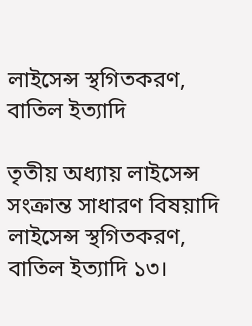লাইসেন্স স্থগিতকরণ, বাতিল ইত্যাদি

তৃতীয় অধ্যায় লাইসেন্স সংক্রান্ত সাধারণ বিষয়াদি লাইসেন্স স্থগিতকরণ, বাতিল ইত্যাদি ১৩।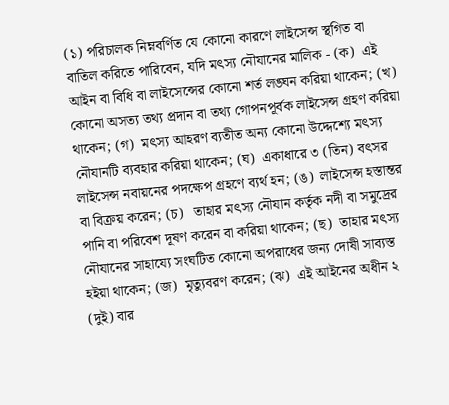(১) পরিচালক নিম্নবর্ণিত যে কোনো কারণে লাইসেন্স স্থগিত বা বাতিল করিতে পারিবেন, যদি মৎস্য নৌযানের মালিক - (ক)  এই আইন বা বিধি বা লাইসেন্সের কোনো শর্ত লঙ্ঘন করিয়া থাকেন; (খ)  কোনো অসত্য তথ্য প্রদান বা তথ্য গোপনপূর্বক লাইসেন্স গ্রহণ করিয়া থাকেন; (গ)  মৎস্য আহরণ ব্যতীত অন্য কোনো উদ্দেশ্যে মৎস্য নৌযানটি ব্যবহার করিয়া থাকেন; (ঘ)  একাধারে ৩ (তিন) বৎসর লাইসেন্স নবায়নের পদক্ষেপ গ্রহণে ব্যর্থ হন; (ঙ)  লাইসেন্স হস্তান্তর বা বিক্রয় করেন; (চ)   তাহার মৎস্য নৌযান কর্তৃক নদী বা সমুদ্রের পানি বা পরিবেশ দূষণ করেন বা করিয়া থাকেন; (ছ)  তাহার মৎস্য নৌযানের সাহায্যে সংঘটিত কোনো অপরাধের জন্য দোষী সাব্যস্ত হইয়া থাকেন; (জ)  মৃত্যুবরণ করেন; (ঝ)  এই আইনের অধীন ২ (দুই) বার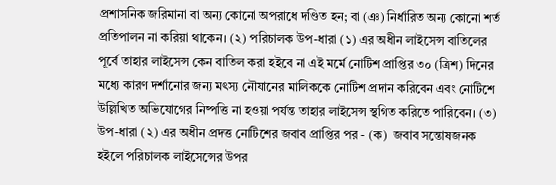প্রশাসনিক জরিমানা বা অন্য কোনো অপরাধে দণ্ডিত হন; বা (ঞ) নির্ধারিত অন্য কোনো শর্ত প্রতিপালন না করিয়া থাকেন। (২) পরিচালক উপ-ধারা (১) এর অধীন লাইসেন্স বাতিলের পূর্বে তাহার লাইসেন্স কেন বাতিল করা হইবে না এই মর্মে নোটিশ প্রাপ্তির ৩০ (ত্রিশ) দিনের মধ্যে কারণ দর্শানোর জন্য মৎস্য নৌযানের মালিককে নোটিশ প্রদান করিবেন এবং নোটিশে উল্লিখিত অভিযোগের নিষ্পত্তি না হওয়া পর্যন্ত তাহার লাইসেন্স স্থগিত করিতে পারিবেন। (৩) উপ-ধারা (২) এর অধীন প্রদত্ত নোটিশের জবাব প্রাপ্তির পর - (ক)  জবাব সন্তোষজনক হইলে পরিচালক লাইসেন্সের উপর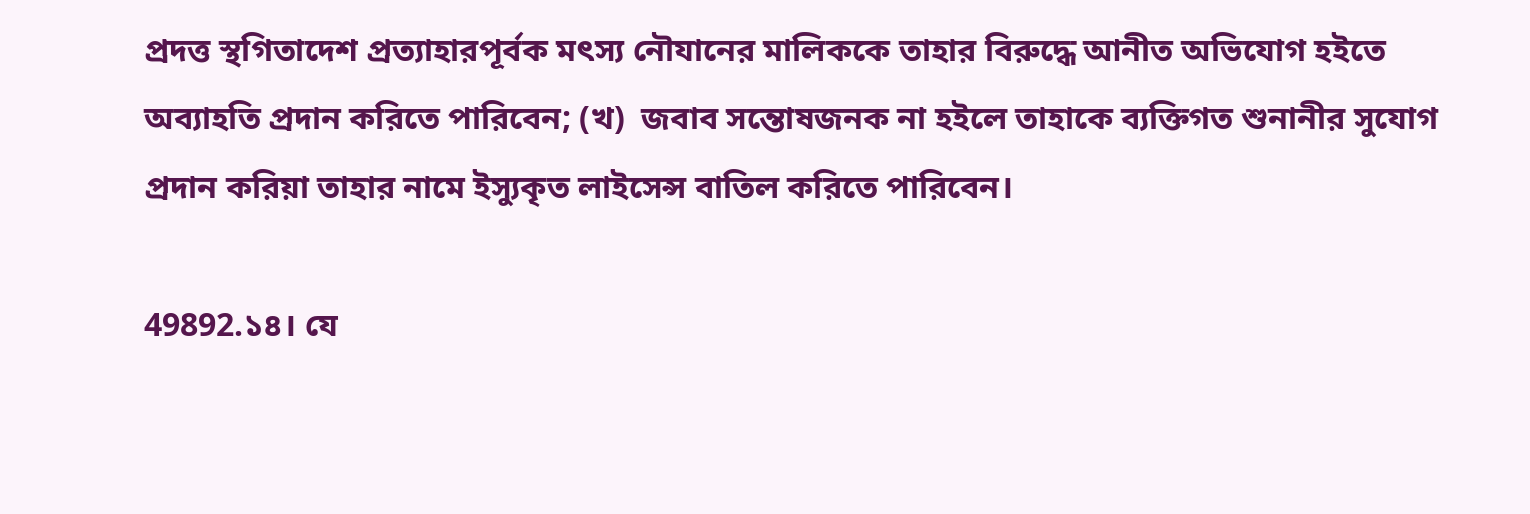প্রদত্ত স্থগিতাদেশ প্রত্যাহারপূর্বক মৎস্য নৌযানের মালিককে তাহার বিরুদ্ধে আনীত অভিযোগ হইতে অব্যাহতি প্রদান করিতে পারিবেন; (খ)  জবাব সন্তোষজনক না হইলে তাহাকে ব্যক্তিগত শুনানীর সুযোগ প্রদান করিয়া তাহার নামে ইস্যুকৃত লাইসেন্স বাতিল করিতে পারিবেন।

49892.১৪। যে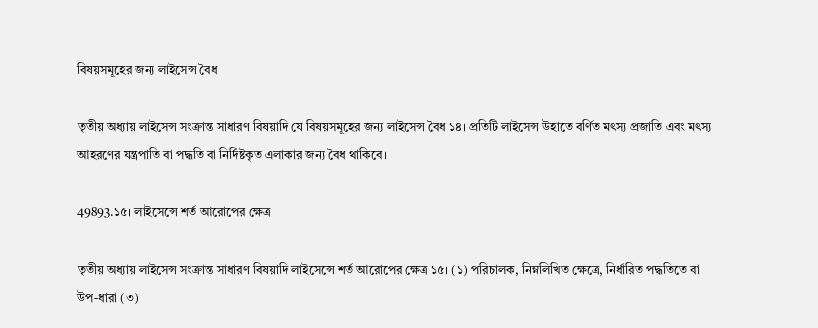বিষয়সমূহের জন্য লাইসেন্স বৈধ

তৃতীয় অধ্যায় লাইসেন্স সংক্রান্ত সাধারণ বিষয়াদি যে বিষয়সমূহের জন্য লাইসেন্স বৈধ ১৪। প্রতিটি লাইসেন্স উহাতে বর্ণিত মৎস্য প্রজাতি এবং মৎস্য আহরণের যন্ত্রপাতি বা পদ্ধতি বা নির্দিষ্টকৃত এলাকার জন্য বৈধ থাকিবে।

49893.১৫। লাইসেন্সে শর্ত আরোপের ক্ষেত্র

তৃতীয় অধ্যায় লাইসেন্স সংক্রান্ত সাধারণ বিষয়াদি লাইসেন্সে শর্ত আরোপের ক্ষেত্র ১৫। (১) পরিচালক, নিম্নলিখিত ক্ষেত্রে, নির্ধারিত পদ্ধতিতে বা উপ-ধারা (৩)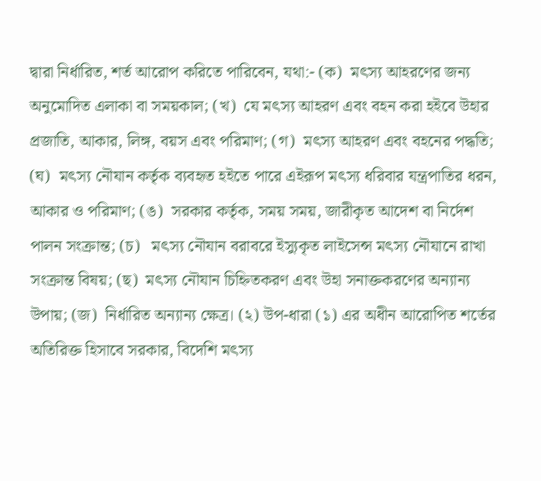দ্বারা নির্ধারিত, শর্ত আরোপ করিতে পারিবেন, যথা:- (ক)  মৎস্য আহরণের জন্য অনুমোদিত এলাকা বা সময়কাল; (খ)  যে মৎস্য আহরণ এবং বহন করা হইবে উহার প্রজাতি, আকার, লিঙ্গ, বয়স এবং পরিমাণ; (গ)  মৎস্য আহরণ এবং বহনের পদ্ধতি; (ঘ)  মৎস্য নৌযান কর্তৃক ব্যবহৃত হইতে পারে এইরূপ মৎস্য ধরিবার যন্ত্রপাতির ধরন, আকার ও পরিমাণ; (ঙ)  সরকার কর্তৃক, সময় সময়, জারীকৃত আদেশ বা নির্দেশ পালন সংক্রান্ত; (চ)   মৎস্য নৌযান বরাবরে ইস্যুকৃত লাইসেন্স মৎস্য নৌযানে রাখা সংক্রান্ত বিষয়; (ছ)  মৎস্য নৌযান চিহ্নিতকরণ এবং উহা সনাক্তকরণের অন্যান্য উপায়; (জ)  নির্ধারিত অন্যান্য ক্ষেত্র। (২) উপ-ধারা (১) এর অধীন আরোপিত শর্তের অতিরিক্ত হিসাবে সরকার, বিদেশি মৎস্য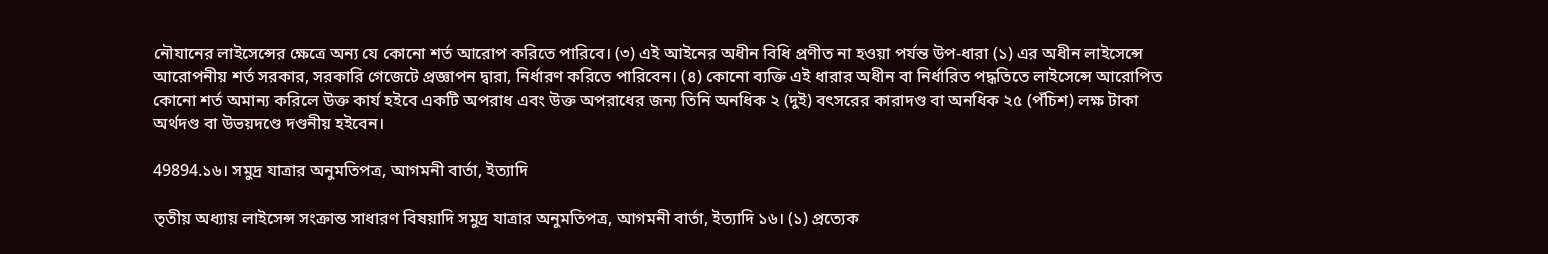নৌযানের লাইসেন্সের ক্ষেত্রে অন্য যে কোনো শর্ত আরোপ করিতে পারিবে। (৩) এই আইনের অধীন বিধি প্রণীত না হওয়া পর্যন্ত উপ-ধারা (১) এর অধীন লাইসেন্সে আরোপনীয় শর্ত সরকার, সরকারি গেজেটে প্রজ্ঞাপন দ্বারা, নির্ধারণ করিতে পারিবেন। (৪) কোনো ব্যক্তি এই ধারার অধীন বা নির্ধারিত পদ্ধতিতে লাইসেন্সে আরোপিত কোনো শর্ত অমান্য করিলে উক্ত কার্য হইবে একটি অপরাধ এবং উক্ত অপরাধের জন্য তিনি অনধিক ২ (দুই) বৎসরের কারাদণ্ড বা অনধিক ২৫ (পঁচিশ) লক্ষ টাকা অর্থদণ্ড বা উভয়দণ্ডে দণ্ডনীয় হইবেন।

49894.১৬। সমুদ্র যাত্রার অনুমতিপত্র, আগমনী বার্তা, ইত্যাদি

তৃতীয় অধ্যায় লাইসেন্স সংক্রান্ত সাধারণ বিষয়াদি সমুদ্র যাত্রার অনুমতিপত্র, আগমনী বার্তা, ইত্যাদি ১৬। (১) প্রত্যেক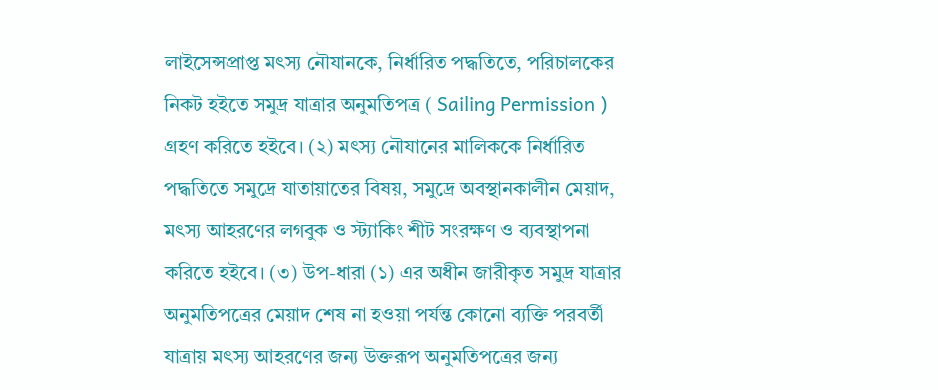লাইসেন্সপ্রাপ্ত মৎস্য নৌযানকে, নির্ধারিত পদ্ধতিতে, পরিচালকের নিকট হইতে সমুদ্র যাত্রার অনুমতিপত্র ( Sailing Permission ) গ্রহণ করিতে হইবে। (২) মৎস্য নৌযানের মালিককে নির্ধারিত পদ্ধতিতে সমুদ্রে যাতায়াতের বিষয়, সমুদ্রে অবস্থানকালীন মেয়াদ, মৎস্য আহরণের লগবুক ও স্ট্যাকিং শীট সংরক্ষণ ও ব্যবস্থাপনা করিতে হইবে। (৩) উপ-ধারা (১) এর অধীন জারীকৃত সমুদ্র যাত্রার অনুমতিপত্রের মেয়াদ শেষ না হওয়া পর্যন্ত কোনো ব্যক্তি পরবর্তী যাত্রায় মৎস্য আহরণের জন্য উক্তরূপ অনুমতিপত্রের জন্য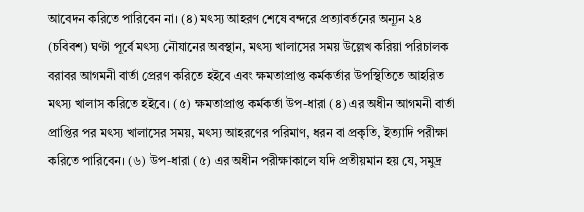আবেদন করিতে পারিবেন না। (৪) মৎস্য আহরণ শেষে বন্দরে প্রত্যাবর্তনের অন্যূন ২৪ (চবিবশ) ঘণ্টা পূর্বে মৎস্য নৌযানের অবস্থান, মৎস্য খালাসের সময় উল্লেখ করিয়া পরিচালক বরাবর আগমনী বার্তা প্রেরণ করিতে হইবে এবং ক্ষমতাপ্রাপ্ত কর্মকর্তার উপস্থিতিতে আহরিত মৎস্য খালাস করিতে হইবে। (৫) ক্ষমতাপ্রাপ্ত কর্মকর্তা উপ-ধারা (৪) এর অধীন আগমনী বার্তা প্রাপ্তির পর মৎস্য খালাসের সময়, মৎস্য আহরণের পরিমাণ, ধরন বা প্রকৃতি, ইত্যাদি পরীক্ষা করিতে পারিবেন। (৬) উপ-ধারা (৫) এর অধীন পরীক্ষাকালে যদি প্রতীয়মান হয় যে, সমুদ্র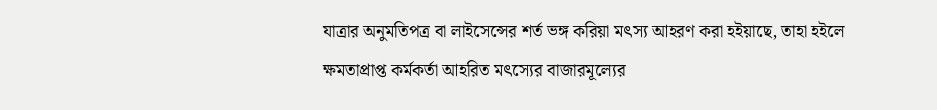যাত্রার অনুমতিপত্র বা লাইসেন্সের শর্ত ভঙ্গ করিয়া মৎস্য আহরণ করা হইয়াছে, তাহা হইলে ক্ষমতাপ্রাপ্ত কর্মকর্তা আহরিত মৎস্যের বাজারমূল্যের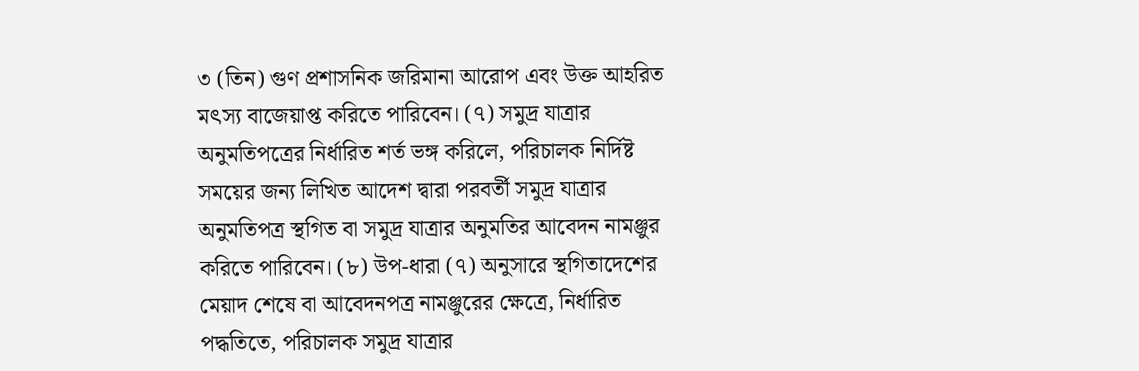৩ (তিন) গুণ প্রশাসনিক জরিমানা আরোপ এবং উক্ত আহরিত মৎস্য বাজেয়াপ্ত করিতে পারিবেন। (৭) সমুদ্র যাত্রার অনুমতিপত্রের নির্ধারিত শর্ত ভঙ্গ করিলে, পরিচালক নির্দিষ্ট সময়ের জন্য লিখিত আদেশ দ্বারা পরবর্তী সমুদ্র যাত্রার অনুমতিপত্র স্থগিত বা সমুদ্র যাত্রার অনুমতির আবেদন নামঞ্জুর করিতে পারিবেন। (৮) উপ-ধারা (৭) অনুসারে স্থগিতাদেশের মেয়াদ শেষে বা আবেদনপত্র নামঞ্জুরের ক্ষেত্রে, নির্ধারিত পদ্ধতিতে, পরিচালক সমুদ্র যাত্রার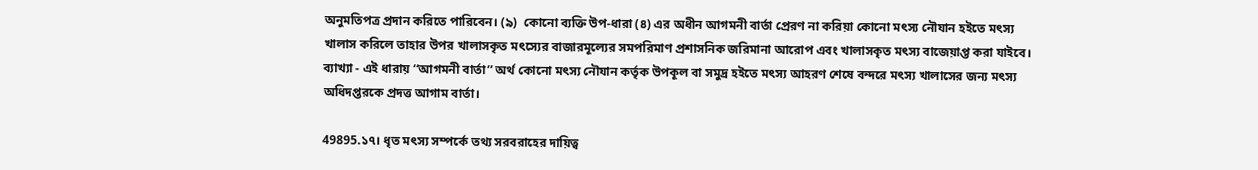অনুমতিপত্র প্রদান করিতে পারিবেন। (৯)  কোনো ব্যক্তি উপ-ধারা (৪) এর অধীন আগমনী বার্তা প্রেরণ না করিয়া কোনো মৎস্য নৌযান হইতে মৎস্য খালাস করিলে তাহার উপর খালাসকৃত মৎস্যের বাজারমূল্যের সমপরিমাণ প্রশাসনিক জরিমানা আরোপ এবং খালাসকৃত মৎস্য বাজেয়াপ্ত করা যাইবে। ব্যাখ্যা - এই ধারায় ‘‘আগমনী বার্তা’’ অর্থ কোনো মৎস্য নৌযান কর্তৃক উপকূল বা সমুদ্র হইতে মৎস্য আহরণ শেষে বন্দরে মৎস্য খালাসের জন্য মৎস্য অধিদপ্তরকে প্রদত্ত আগাম বার্তা।

49895.১৭। ধৃত মৎস্য সম্পর্কে তথ্য সরবরাহের দায়িত্ব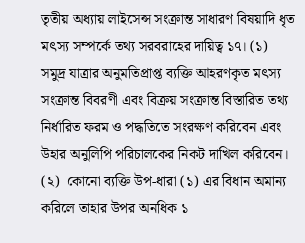তৃতীয় অধ্যায় লাইসেন্স সংক্রান্ত সাধারণ বিষয়াদি ধৃত মৎস্য সম্পর্কে তথ্য সরবরাহের দায়িত্ব ১৭। (১) সমুদ্র যাত্রার অনুমতিপ্রাপ্ত ব্যক্তি আহরণকৃত মৎস্য সংক্রান্ত বিবরণী এবং বিক্রয় সংক্রান্ত বিস্তারিত তথ্য নির্ধারিত ফরম ও পদ্ধতিতে সংরক্ষণ করিবেন এবং উহার অনুলিপি পরিচালকের নিকট দাখিল করিবেন। (২)  কোনো ব্যক্তি উপ-ধারা (১) এর বিধান অমান্য করিলে তাহার উপর অনধিক ১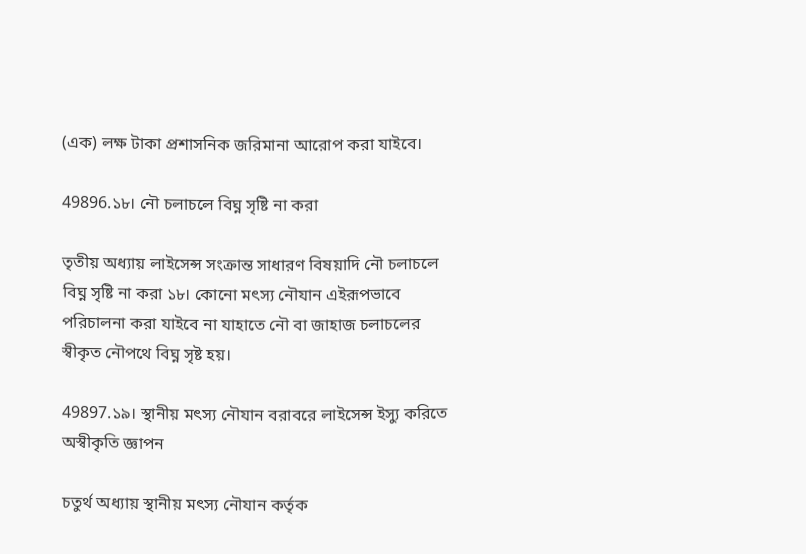(এক) লক্ষ টাকা প্রশাসনিক জরিমানা আরোপ করা যাইবে।

49896.১৮। নৌ চলাচলে বিঘ্ন সৃষ্টি না করা

তৃতীয় অধ্যায় লাইসেন্স সংক্রান্ত সাধারণ বিষয়াদি নৌ চলাচলে বিঘ্ন সৃষ্টি না করা ১৮। কোনো মৎস্য নৌযান এইরূপভাবে পরিচালনা করা যাইবে না যাহাতে নৌ বা জাহাজ চলাচলের স্বীকৃত নৌপথে বিঘ্ন সৃষ্ট হয়।

49897.১৯। স্থানীয় মৎস্য নৌযান বরাবরে লাইসেন্স ইস্যু করিতে অস্বীকৃতি জ্ঞাপন

চতুর্থ অধ্যায় স্থানীয় মৎস্য নৌযান কর্তৃক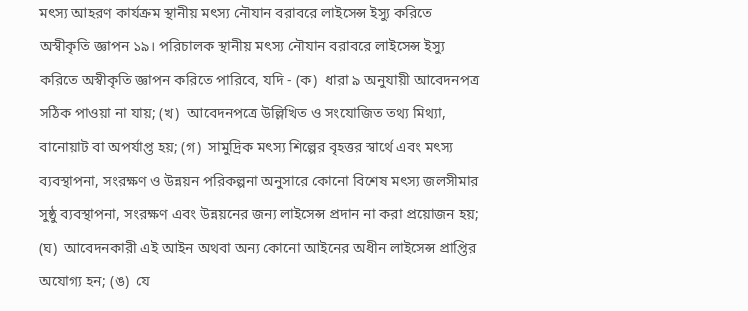মৎস্য আহরণ কার্যক্রম স্থানীয় মৎস্য নৌযান বরাবরে লাইসেন্স ইস্যু করিতে অস্বীকৃতি জ্ঞাপন ১৯। পরিচালক স্থানীয় মৎস্য নৌযান বরাবরে লাইসেন্স ইস্যু করিতে অস্বীকৃতি জ্ঞাপন করিতে পারিবে, যদি - (ক)  ধারা ৯ অনুযায়ী আবেদনপত্র সঠিক পাওয়া না যায়; (খ)  আবেদনপত্রে উল্লিখিত ও সংযোজিত তথ্য মিথ্যা, বানোয়াট বা অপর্যাপ্ত হয়; (গ)  সামুদ্রিক মৎস্য শিল্পের বৃহত্তর স্বার্থে এবং মৎস্য ব্যবস্থাপনা, সংরক্ষণ ও উন্নয়ন পরিকল্পনা অনুসারে কোনো বিশেষ মৎস্য জলসীমার সুষ্ঠু ব্যবস্থাপনা, সংরক্ষণ এবং উন্নয়নের জন্য লাইসেন্স প্রদান না করা প্রয়োজন হয়; (ঘ)  আবেদনকারী এই আইন অথবা অন্য কোনো আইনের অধীন লাইসেন্স প্রাপ্তির অযোগ্য হন; (ঙ)  যে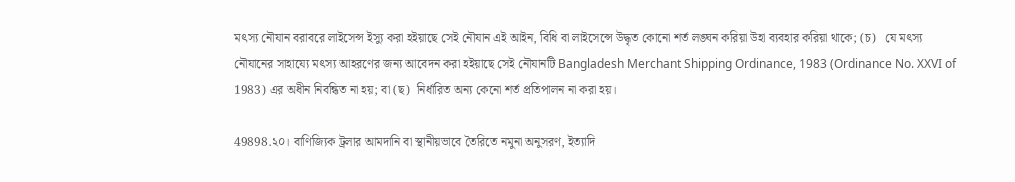মৎস্য নৌযান বরাবরে লাইসেন্স ইস্যু করা হইয়াছে সেই নৌযান এই আইন, বিধি বা লাইসেন্সে উদ্ধৃত কোনো শর্ত লঙ্ঘন করিয়া উহা ব্যবহার করিয়া থাকে; (চ)   যে মৎস্য নৌযানের সাহায্যে মৎস্য আহরণের জন্য আবেদন করা হইয়াছে সেই নৌযানটি Bangladesh Merchant Shipping Ordinance, 1983 (Ordinance No. XXVI of 1983) এর অধীন নিবন্ধিত না হয়; বা (ছ)  নির্ধারিত অন্য কেনো শর্ত প্রতিপালন না করা হয়।

49898.২০। বাণিজ্যিক ট্রলার আমদানি বা স্থানীয়ভাবে তৈরিতে নমুনা অনুসরণ, ইত্যাদি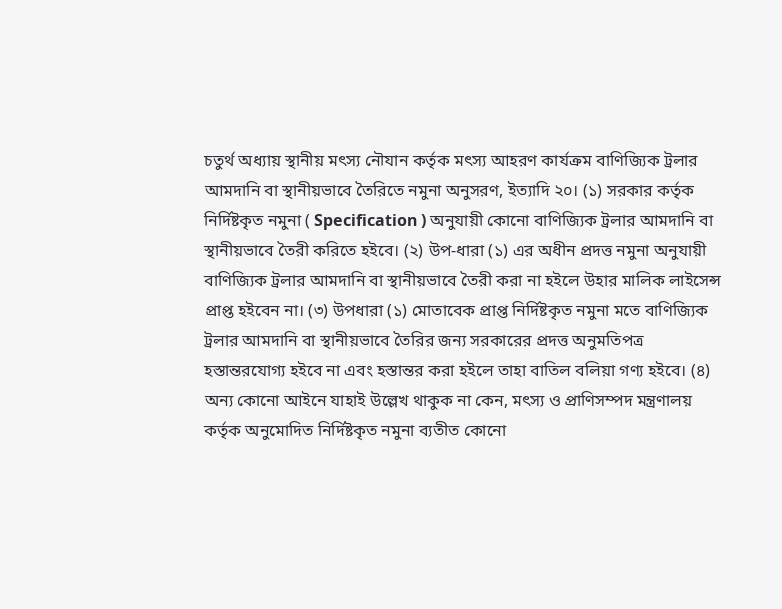চতুর্থ অধ্যায় স্থানীয় মৎস্য নৌযান কর্তৃক মৎস্য আহরণ কার্যক্রম বাণিজ্যিক ট্রলার আমদানি বা স্থানীয়ভাবে তৈরিতে নমুনা অনুসরণ, ইত্যাদি ২০। (১) সরকার কর্তৃক নির্দিষ্টকৃত নমুনা ( Specification ) অনুযায়ী কোনো বাণিজ্যিক ট্রলার আমদানি বা স্থানীয়ভাবে তৈরী করিতে হইবে। (২) উপ-ধারা (১) এর অধীন প্রদত্ত নমুনা অনুযায়ী বাণিজ্যিক ট্রলার আমদানি বা স্থানীয়ভাবে তৈরী করা না হইলে উহার মালিক লাইসেন্স প্রাপ্ত হইবেন না। (৩) উপধারা (১) মোতাবেক প্রাপ্ত নির্দিষ্টকৃত নমুনা মতে বাণিজ্যিক ট্রলার আমদানি বা স্থানীয়ভাবে তৈরির জন্য সরকারের প্রদত্ত অনুমতিপত্র হস্তান্তরযোগ্য হইবে না এবং হস্তান্তর করা হইলে তাহা বাতিল বলিয়া গণ্য হইবে। (৪) অন্য কোনো আইনে যাহাই উল্লেখ থাকুক না কেন, মৎস্য ও প্রাণিসম্পদ মন্ত্রণালয় কর্তৃক অনুমোদিত নির্দিষ্টকৃত নমুনা ব্যতীত কোনো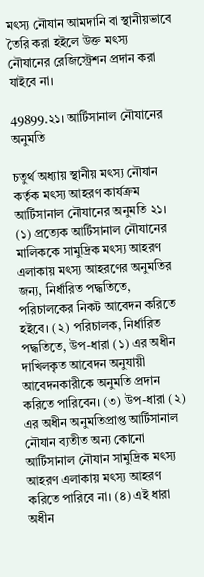মৎস্য নৌযান আমদানি বা স্থানীয়ভাবে তৈরি করা হইলে উক্ত মৎস্য নৌযানের রেজিস্ট্রেশন প্রদান করা যাইবে না।

49899.২১। আর্টিসানাল নৌযানের অনুমতি

চতুর্থ অধ্যায় স্থানীয় মৎস্য নৌযান কর্তৃক মৎস্য আহরণ কার্যক্রম আর্টিসানাল নৌযানের অনুমতি ২১। (১) প্রত্যেক আর্টিসানাল নৌযানের মালিককে সামুদ্রিক মৎস্য আহরণ এলাকায় মৎস্য আহরণের অনুমতির জন্য, নির্ধারিত পদ্ধতিতে, পরিচালকের নিকট আবেদন করিতে হইবে। (২) পরিচালক, নির্ধারিত পদ্ধতিতে, উপ-ধারা (১) এর অধীন দাখিলকৃত আবেদন অনুযায়ী আবেদনকারীকে অনুমতি প্রদান করিতে পারিবেন। (৩) উপ-ধারা (২) এর অধীন অনুমতিপ্রাপ্ত আর্টিসানাল নৌযান ব্যতীত অন্য কোনো আর্টিসানাল নৌযান সামুদ্রিক মৎস্য আহরণ এলাকায় মৎস্য আহরণ করিতে পারিবে না। (৪) এই ধারা অধীন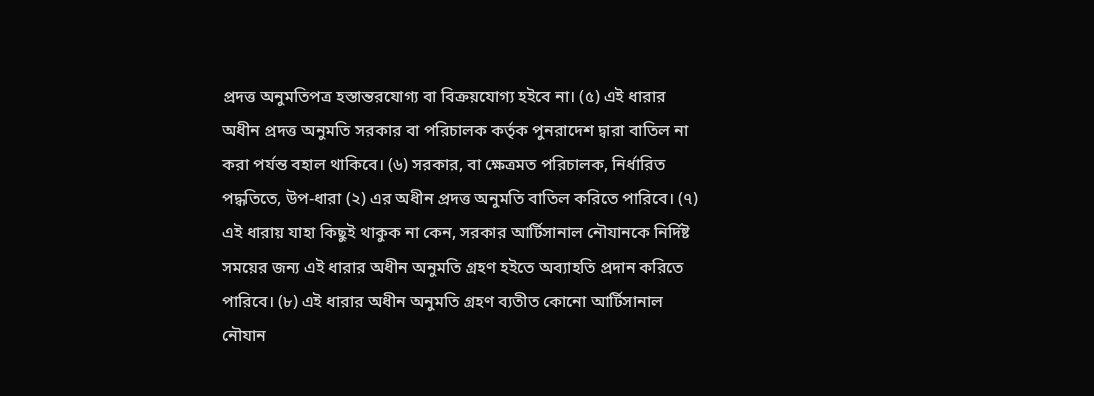প্রদত্ত অনুমতিপত্র হস্তান্তরযোগ্য বা বিক্রয়যোগ্য হইবে না। (৫) এই ধারার অধীন প্রদত্ত অনুমতি সরকার বা পরিচালক কর্তৃক পুনরাদেশ দ্বারা বাতিল না করা পর্যন্ত বহাল থাকিবে। (৬) সরকার, বা ক্ষেত্রমত পরিচালক, নির্ধারিত পদ্ধতিতে, উপ-ধারা (২) এর অধীন প্রদত্ত অনুমতি বাতিল করিতে পারিবে। (৭) এই ধারায় যাহা কিছুই থাকুক না কেন, সরকার আর্টিসানাল নৌযানকে নির্দিষ্ট সময়ের জন্য এই ধারার অধীন অনুমতি গ্রহণ হইতে অব্যাহতি প্রদান করিতে পারিবে। (৮) এই ধারার অধীন অনুমতি গ্রহণ ব্যতীত কোনো আর্টিসানাল নৌযান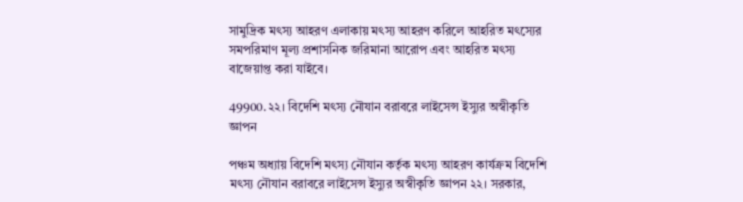সামুদ্রিক মৎস্য আহরণ এলাকায় মৎস্য আহরণ করিলে আহরিত মৎস্যের সমপরিমাণ মূল্য প্রশাসনিক জরিমানা আরোপ এবং আহরিত মৎস্য বাজেয়াপ্ত করা যাইবে।

49900.২২। বিদেশি মৎস্য নৌযান বরাবরে লাইসেন্স ইস্যুর অস্বীকৃতি জ্ঞাপন

পঞ্চম অধ্যায় বিদেশি মৎস্য নৌযান কর্তৃক মৎস্য আহরণ কার্যক্রম বিদেশি মৎস্য নৌযান বরাবরে লাইসেন্স ইস্যুর অস্বীকৃতি জ্ঞাপন ২২। সরকার,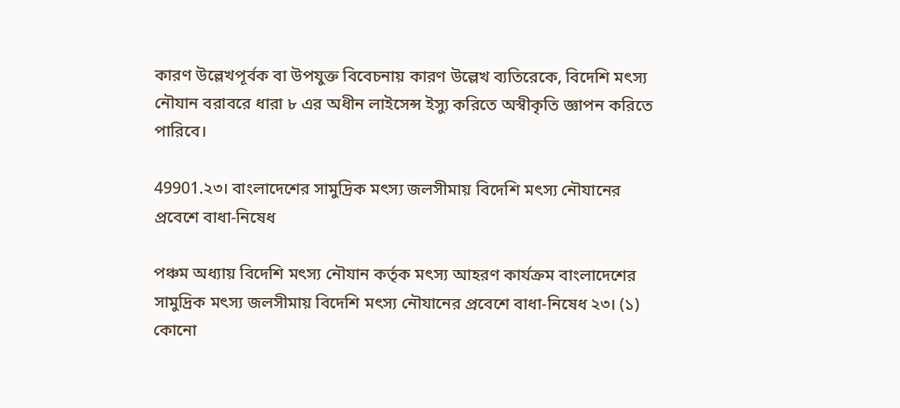কারণ উল্লেখপূর্বক বা উপযুক্ত বিবেচনায় কারণ উল্লেখ ব্যতিরেকে, বিদেশি মৎস্য নৌযান বরাবরে ধারা ৮ এর অধীন লাইসেন্স ইস্যু করিতে অস্বীকৃতি জ্ঞাপন করিতে পারিবে।

49901.২৩। বাংলাদেশের সামুদ্রিক মৎস্য জলসীমায় বিদেশি মৎস্য নৌযানের প্রবেশে বাধা-নিষেধ

পঞ্চম অধ্যায় বিদেশি মৎস্য নৌযান কর্তৃক মৎস্য আহরণ কার্যক্রম বাংলাদেশের সামুদ্রিক মৎস্য জলসীমায় বিদেশি মৎস্য নৌযানের প্রবেশে বাধা-নিষেধ ২৩। (১) কোনো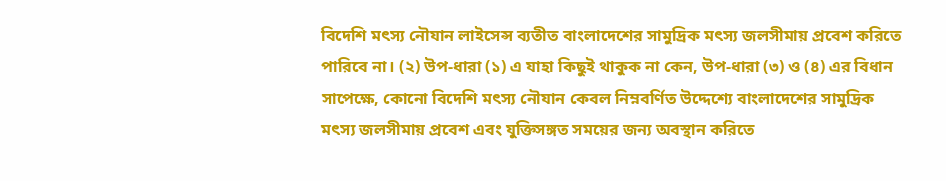বিদেশি মৎস্য নৌযান লাইসেন্স ব্যতীত বাংলাদেশের সামুদ্রিক মৎস্য জলসীমায় প্রবেশ করিতে পারিবে না। (২) উপ-ধারা (১) এ যাহা কিছুই থাকুক না কেন, উপ-ধারা (৩) ও (৪) এর বিধান সাপেক্ষে, কোনো বিদেশি মৎস্য নৌযান কেবল নিম্নবর্ণিত উদ্দেশ্যে বাংলাদেশের সামুদ্রিক মৎস্য জলসীমায় প্রবেশ এবং যুক্তিসঙ্গত সময়ের জন্য অবস্থান করিতে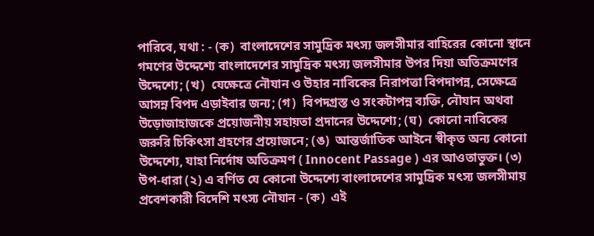পারিবে, যথা : - (ক)  বাংলাদেশের সামুদ্রিক মৎস্য জলসীমার বাহিরের কোনো স্থানে গমণের উদ্দেশ্যে বাংলাদেশের সামুদ্রিক মৎস্য জলসীমার উপর দিয়া অতিক্রমণের উদ্দেশ্যে; (খ)  যেক্ষেত্রে নৌযান ও উহার নাবিকের নিরাপত্তা বিপদাপন্ন, সেক্ষেত্রে আসন্ন বিপদ এড়াইবার জন্য; (গ)  বিপদগ্রস্ত ও সংকটাপন্ন ব্যক্তি, নৌযান অথবা উড়োজাহাজকে প্রয়োজনীয় সহায়তা প্রদানের উদ্দেশ্যে; (ঘ)  কোনো নাবিকের জরুরি চিকিৎসা গ্রহণের প্রয়োজনে; (ঙ)  আন্তর্জাতিক আইনে স্বীকৃত অন্য কোনো উদ্দেশ্যে, যাহা নির্দোষ অতিক্রমণ ( Innocent Passage ) এর আওতাভুক্ত। (৩) উপ-ধারা (২) এ বর্ণিত যে কোনো উদ্দেশ্যে বাংলাদেশের সামুদ্রিক মৎস্য জলসীমায় প্রবেশকারী বিদেশি মৎস্য নৌযান - (ক)  এই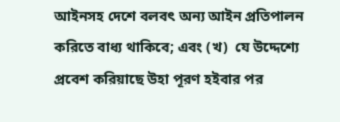আইনসহ দেশে বলবৎ অন্য আইন প্রতিপালন করিতে বাধ্য থাকিবে; এবং (খ)  যে উদ্দেশ্যে প্রবেশ করিয়াছে উহা পূরণ হইবার পর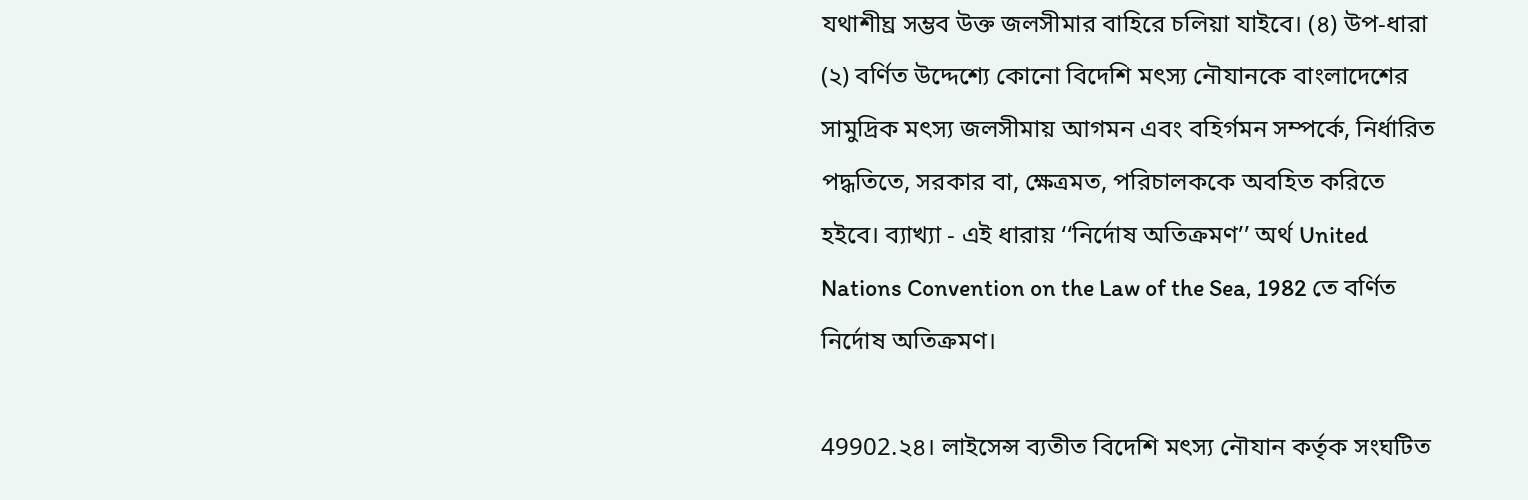যথাশীঘ্র সম্ভব উক্ত জলসীমার বাহিরে চলিয়া যাইবে। (৪) উপ-ধারা (২) বর্ণিত উদ্দেশ্যে কোনো বিদেশি মৎস্য নৌযানকে বাংলাদেশের সামুদ্রিক মৎস্য জলসীমায় আগমন এবং বহির্গমন সম্পর্কে, নির্ধারিত পদ্ধতিতে, সরকার বা, ক্ষেত্রমত, পরিচালককে অবহিত করিতে হইবে। ব্যাখ্যা - এই ধারায় ‘‘নির্দোষ অতিক্রমণ’’ অর্থ United Nations Convention on the Law of the Sea, 1982 তে বর্ণিত নির্দোষ অতিক্রমণ।

49902.২৪। লাইসেন্স ব্যতীত বিদেশি মৎস্য নৌযান কর্তৃক সংঘটিত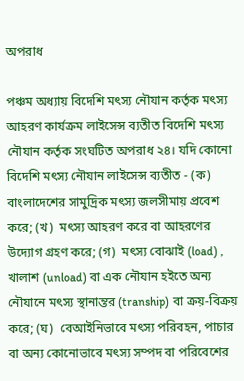অপরাধ

পঞ্চম অধ্যায় বিদেশি মৎস্য নৌযান কর্তৃক মৎস্য আহরণ কার্যক্রম লাইসেন্স ব্যতীত বিদেশি মৎস্য নৌযান কর্তৃক সংঘটিত অপরাধ ২৪। যদি কোনো বিদেশি মৎস্য নৌযান লাইসেন্স ব্যতীত - (ক)  বাংলাদেশের সামুদ্রিক মৎস্য জলসীমায় প্রবেশ করে; (খ)  মৎস্য আহরণ করে বা আহরণের উদ্যোগ গ্রহণ করে; (গ)  মৎস্য বোঝাই (load) , খালাশ (unload) বা এক নৌযান হইতে অন্য নৌযানে মৎস্য স্থানান্তর (tranship) বা ক্রয়-বিক্রয় করে; (ঘ)  বেআইনিভাবে মৎস্য পরিবহন, পাচার বা অন্য কোনোভাবে মৎস্য সম্পদ বা পরিবেশের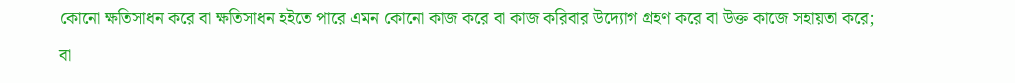কোনো ক্ষতিসাধন করে বা ক্ষতিসাধন হইতে পারে এমন কোনো কাজ করে বা কাজ করিবার উদ্যোগ গ্রহণ করে বা উক্ত কাজে সহায়তা করে; বা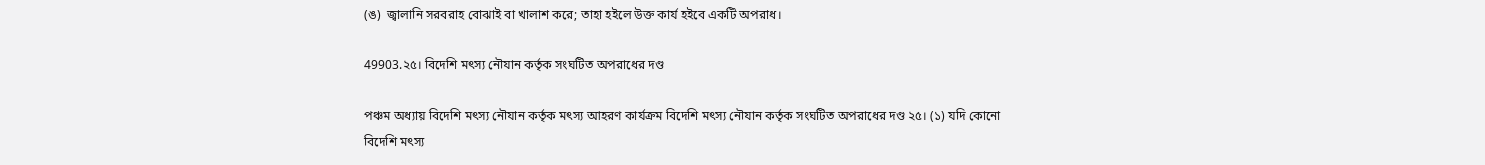(ঙ)  জ্বালানি সরবরাহ বোঝাই বা খালাশ করে; তাহা হইলে উক্ত কার্য হইবে একটি অপরাধ।

49903.২৫। বিদেশি মৎস্য নৌযান কর্তৃক সংঘটিত অপরাধের দণ্ড

পঞ্চম অধ্যায় বিদেশি মৎস্য নৌযান কর্তৃক মৎস্য আহরণ কার্যক্রম বিদেশি মৎস্য নৌযান কর্তৃক সংঘটিত অপরাধের দণ্ড ২৫। (১) যদি কোনো বিদেশি মৎস্য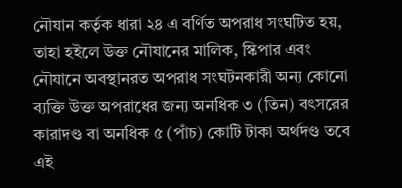নৌযান কর্তৃক ধারা ২৪ এ বর্ণিত অপরাধ সংঘটিত হয়, তাহা হইলে উক্ত নৌযানের মালিক, স্কিপার এবং নৌযানে অবস্থানরত অপরাধ সংঘটনকারী অন্য কোনো ব্যক্তি উক্ত অপরাধের জন্য অনধিক ৩ (তিন) বৎসরের কারাদণ্ড বা অনধিক ৫ (পাঁচ) কোটি টাকা অর্থদণ্ড তবে এই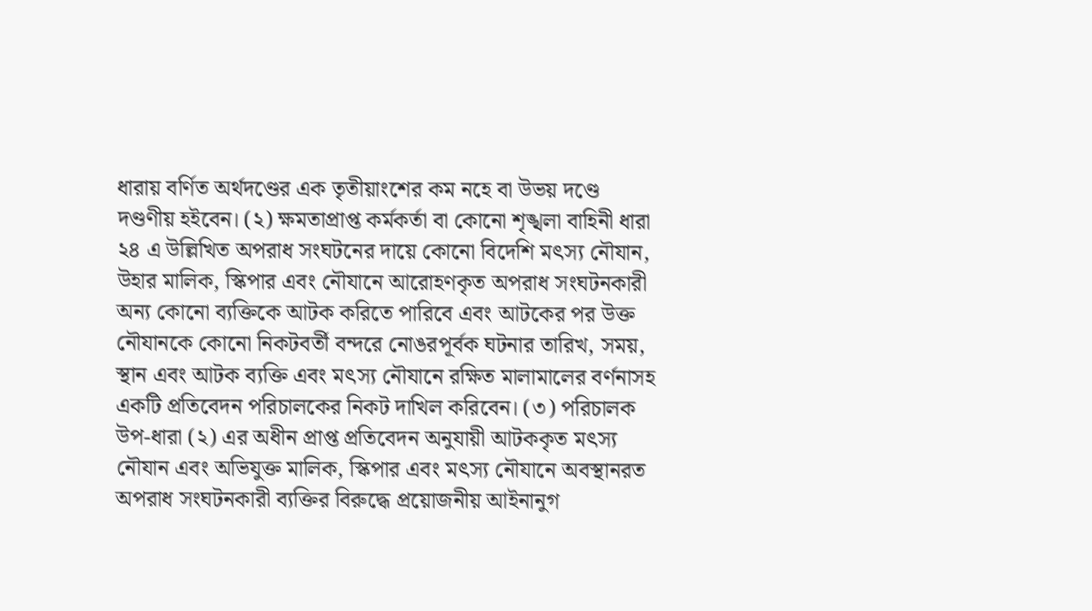ধারায় বর্ণিত অর্থদণ্ডের এক তৃতীয়াংশের কম নহে বা উভয় দণ্ডে দণ্ডণীয় হইবেন। (২) ক্ষমতাপ্রাপ্ত কর্মকর্তা বা কোনো শৃঙ্খলা বাহিনী ধারা ২৪ এ উল্লিখিত অপরাধ সংঘটনের দায়ে কোনো বিদেশি মৎস্য নৌযান, উহার মালিক, স্কিপার এবং নৌযানে আরোহণকৃত অপরাধ সংঘটনকারী অন্য কোনো ব্যক্তিকে আটক করিতে পারিবে এবং আটকের পর উক্ত নৌযানকে কোনো নিকটবর্তী বন্দরে নোঙরপূর্বক ঘটনার তারিখ, সময়, স্থান এবং আটক ব্যক্তি এবং মৎস্য নৌযানে রক্ষিত মালামালের বর্ণনাসহ একটি প্রতিবেদন পরিচালকের নিকট দাখিল করিবেন। (৩) পরিচালক উপ-ধারা (২) এর অধীন প্রাপ্ত প্রতিবেদন অনুযায়ী আটককৃত মৎস্য নৌযান এবং অভিযুক্ত মালিক, স্কিপার এবং মৎস্য নৌযানে অবস্থানরত অপরাধ সংঘটনকারী ব্যক্তির বিরুদ্ধে প্রয়োজনীয় আইনানুগ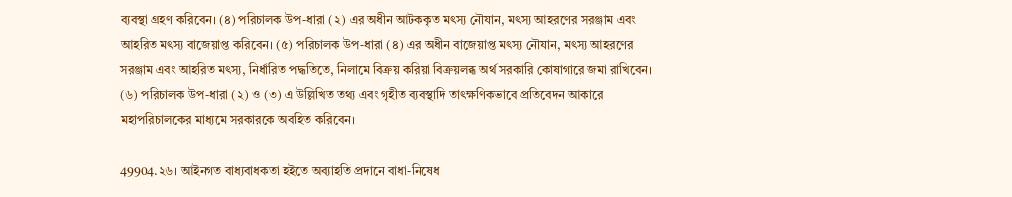ব্যবস্থা গ্রহণ করিবেন। (৪) পরিচালক উপ-ধারা (২) এর অধীন আটককৃত মৎস্য নৌযান, মৎস্য আহরণের সরঞ্জাম এবং আহরিত মৎস্য বাজেয়াপ্ত করিবেন। (৫) পরিচালক উপ-ধারা (৪) এর অধীন বাজেয়াপ্ত মৎস্য নৌযান, মৎস্য আহরণের সরঞ্জাম এবং আহরিত মৎস্য, নির্ধারিত পদ্ধতিতে, নিলামে বিক্রয় করিয়া বিক্রয়লব্ধ অর্থ সরকারি কোষাগারে জমা রাখিবেন। (৬) পরিচালক উপ-ধারা (২) ও (৩) এ উল্লিখিত তথ্য এবং গৃহীত ব্যবস্থাদি তাৎক্ষণিকভাবে প্রতিবেদন আকারে মহাপরিচালকের মাধ্যমে সরকারকে অবহিত করিবেন।

49904.২৬। আইনগত বাধ্যবাধকতা হইতে অব্যাহতি প্রদানে বাধা-নিষেধ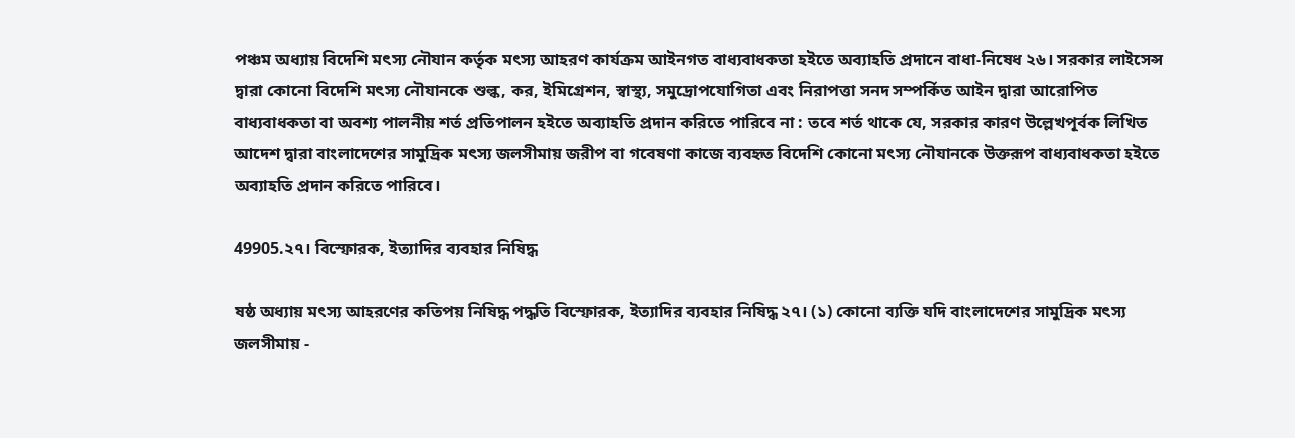পঞ্চম অধ্যায় বিদেশি মৎস্য নৌযান কর্তৃক মৎস্য আহরণ কার্যক্রম আইনগত বাধ্যবাধকতা হইতে অব্যাহতি প্রদানে বাধা-নিষেধ ২৬। সরকার লাইসেন্স দ্বারা কোনো বিদেশি মৎস্য নৌযানকে শুল্ক, কর, ইমিগ্রেশন, স্বাস্থ্য, সমুদ্রোপযোগিতা এবং নিরাপত্তা সনদ সম্পর্কিত আইন দ্বারা আরোপিত বাধ্যবাধকতা বা অবশ্য পালনীয় শর্ত প্রতিপালন হইতে অব্যাহতি প্রদান করিতে পারিবে না : তবে শর্ত থাকে যে, সরকার কারণ উল্লেখপূর্বক লিখিত আদেশ দ্বারা বাংলাদেশের সামুদ্রিক মৎস্য জলসীমায় জরীপ বা গবেষণা কাজে ব্যবহৃত বিদেশি কোনো মৎস্য নৌযানকে উক্তরূপ বাধ্যবাধকতা হইতে অব্যাহতি প্রদান করিতে পারিবে।

49905.২৭। বিস্ফোরক, ইত্যাদির ব্যবহার নিষিদ্ধ

ষষ্ঠ অধ্যায় মৎস্য আহরণের কতিপয় নিষিদ্ধ পদ্ধতি বিস্ফোরক, ইত্যাদির ব্যবহার নিষিদ্ধ ২৭। (১) কোনো ব্যক্তি যদি বাংলাদেশের সামুদ্রিক মৎস্য জলসীমায় -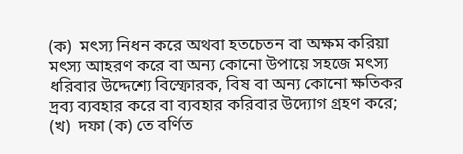(ক)  মৎস্য নিধন করে অথবা হতচেতন বা অক্ষম করিয়া মৎস্য আহরণ করে বা অন্য কোনো উপায়ে সহজে মৎস্য ধরিবার উদ্দেশ্যে বিস্ফোরক, বিষ বা অন্য কোনো ক্ষতিকর দ্রব্য ব্যবহার করে বা ব্যবহার করিবার উদ্যোগ গ্রহণ করে; (খ)  দফা (ক) তে বর্ণিত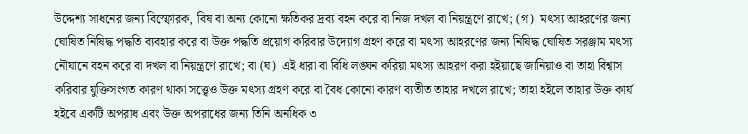উদ্দেশ্য সাধনের জন্য বিস্ফোরক, বিষ বা অন্য কোনো ক্ষতিকর দ্রব্য বহন করে বা নিজ দখল বা নিয়ন্ত্রণে রাখে; (গ)  মৎস্য আহরণের জন্য ঘোষিত নিষিদ্ধ পদ্ধতি ব্যবহার করে বা উক্ত পদ্ধতি প্রয়োগ করিবার উদ্যোগ গ্রহণ করে বা মৎস্য আহরণের জন্য নিষিদ্ধ ঘোষিত সরঞ্জাম মৎস্য নৌযানে বহন করে বা দখল বা নিয়ন্ত্রণে রাখে; বা (ঘ)  এই ধারা বা বিধি লঙ্ঘন করিয়া মৎস্য আহরণ করা হইয়াছে জানিয়াও বা তাহা বিশ্বাস করিবার যুক্তিসংগত কারণ থাকা সত্ত্বেও উক্ত মৎস্য গ্রহণ করে বা বৈধ কোনো কারণ ব্যতীত তাহার দখলে রাখে; তাহা হইলে তাহার উক্ত কার্য হইবে একটি অপরাধ এবং উক্ত অপরাধের জন্য তিনি অনধিক ৩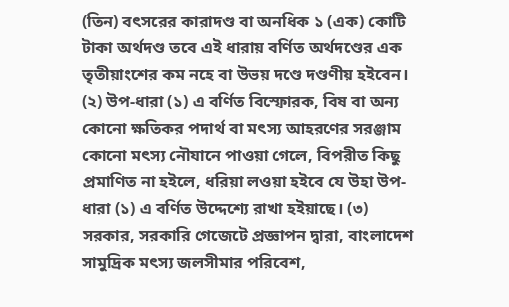(তিন) বৎসরের কারাদণ্ড বা অনধিক ১ (এক) কোটি টাকা অর্থদণ্ড তবে এই ধারায় বর্ণিত অর্থদণ্ডের এক তৃতীয়াংশের কম নহে বা উভয় দণ্ডে দণ্ডণীয় হইবেন। (২) উপ-ধারা (১) এ বর্ণিত বিস্ফোরক, বিষ বা অন্য কোনো ক্ষতিকর পদার্থ বা মৎস্য আহরণের সরঞ্জাম কোনো মৎস্য নৌযানে পাওয়া গেলে, বিপরীত কিছু প্রমাণিত না হইলে, ধরিয়া লওয়া হইবে যে উহা উপ-ধারা (১) এ বর্ণিত উদ্দেশ্যে রাখা হইয়াছে। (৩) সরকার, সরকারি গেজেটে প্রজ্ঞাপন দ্বারা, বাংলাদেশ সামুদ্রিক মৎস্য জলসীমার পরিবেশ,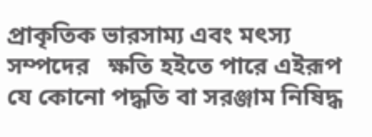প্রাকৃতিক ভারসাম্য এবং মৎস্য সম্পদের   ক্ষতি হইতে পারে এইরূপ যে কোনো পদ্ধতি বা সরঞ্জাম নিষিদ্ধ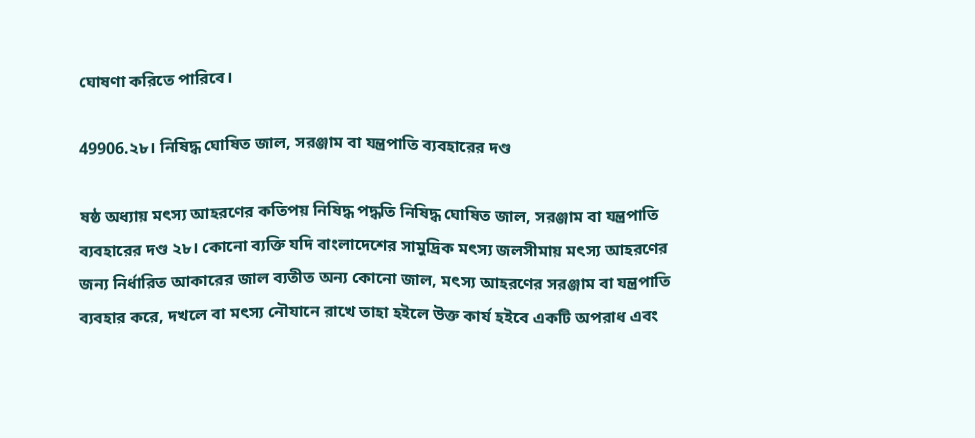ঘোষণা করিতে পারিবে।

49906.২৮। নিষিদ্ধ ঘোষিত জাল, সরঞ্জাম বা যন্ত্রপাতি ব্যবহারের দণ্ড

ষষ্ঠ অধ্যায় মৎস্য আহরণের কতিপয় নিষিদ্ধ পদ্ধতি নিষিদ্ধ ঘোষিত জাল, সরঞ্জাম বা যন্ত্রপাতি ব্যবহারের দণ্ড ২৮। কোনো ব্যক্তি যদি বাংলাদেশের সামুদ্রিক মৎস্য জলসীমায় মৎস্য আহরণের জন্য নির্ধারিত আকারের জাল ব্যতীত অন্য কোনো জাল, মৎস্য আহরণের সরঞ্জাম বা যন্ত্রপাতি ব্যবহার করে, দখলে বা মৎস্য নৌযানে রাখে তাহা হইলে উক্ত কার্য হইবে একটি অপরাধ এবং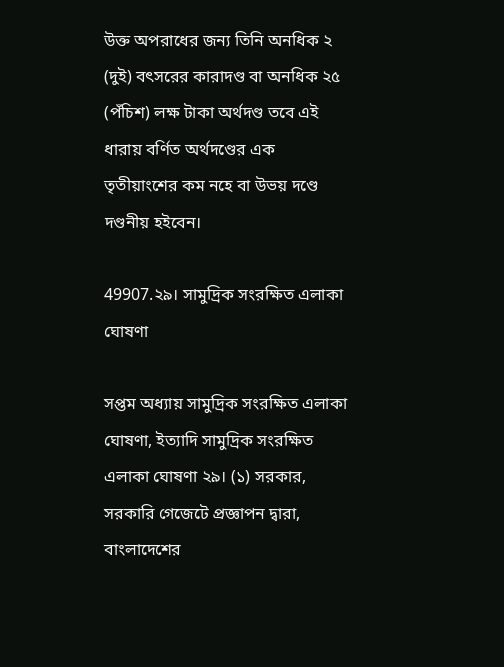উক্ত অপরাধের জন্য তিনি অনধিক ২ (দুই) বৎসরের কারাদণ্ড বা অনধিক ২৫ (পঁচিশ) লক্ষ টাকা অর্থদণ্ড তবে এই ধারায় বর্ণিত অর্থদণ্ডের এক তৃতীয়াংশের কম নহে বা উভয় দণ্ডে দণ্ডনীয় হইবেন।

49907.২৯। সামুদ্রিক সংরক্ষিত এলাকা ঘোষণা

সপ্তম অধ্যায় সামুদ্রিক সংরক্ষিত এলাকা ঘোষণা, ইত্যাদি সামুদ্রিক সংরক্ষিত এলাকা ঘোষণা ২৯। (১) সরকার, সরকারি গেজেটে প্রজ্ঞাপন দ্বারা, বাংলাদেশের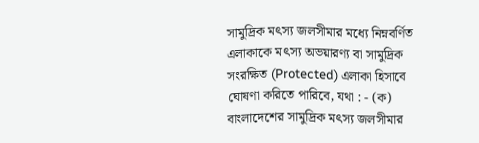সামুদ্রিক মৎস্য জলসীমার মধ্যে নিম্নবর্ণিত এলাকাকে মৎস্য অভয়ারণ্য বা সামুদ্রিক সংরক্ষিত (Protected) এলাকা হিসাবে ঘোষণা করিতে পারিবে, যথা : - (ক)  বাংলাদেশের সামুদ্রিক মৎস্য জলসীমার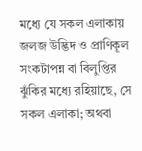মধ্যে যে সকল এলাকায় জলজ উদ্ভিদ ও প্রাণিকূল সংকটাপন্ন বা বিলুপ্তির ঝুঁকির মধ্যে রহিয়াছে, সে সকল এলাকা; অথবা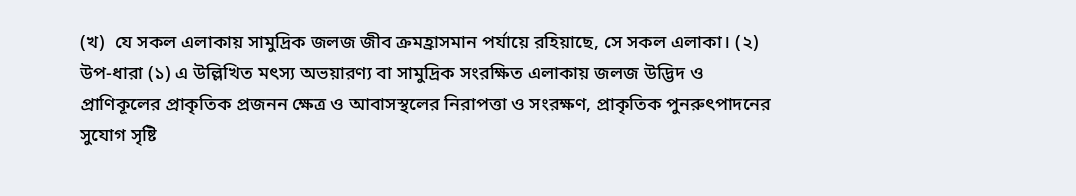(খ)  যে সকল এলাকায় সামুদ্রিক জলজ জীব ক্রমহ্রাসমান পর্যায়ে রহিয়াছে, সে সকল এলাকা। (২) উপ-ধারা (১) এ উল্লিখিত মৎস্য অভয়ারণ্য বা সামুদ্রিক সংরক্ষিত এলাকায় জলজ উদ্ভিদ ও প্রাণিকূলের প্রাকৃতিক প্রজনন ক্ষেত্র ও আবাসস্থলের নিরাপত্তা ও সংরক্ষণ, প্রাকৃতিক পুনরুৎপাদনের সুযোগ সৃষ্টি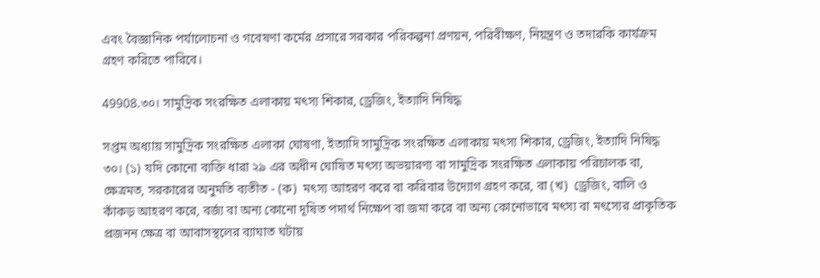এবং বৈজ্ঞানিক পর্যালোচনা ও গবেষণা কর্মের প্রসারে সরকার পরিকল্পনা প্রণয়ন, পরিবীক্ষণ, নিয়ন্ত্রণ ও তদারকি কার্যক্রম গ্রহণ করিতে পারিবে।

49908.৩০। সামুদ্রিক সংরক্ষিত এলাকায় মৎস্য শিকার, ড্রেজিং, ইত্যাদি নিষিদ্ধ

সপ্তম অধ্যায় সামুদ্রিক সংরক্ষিত এলাকা ঘোষণা, ইত্যাদি সামুদ্রিক সংরক্ষিত এলাকায় মৎস্য শিকার, ড্রেজিং, ইত্যাদি নিষিদ্ধ ৩০। (১) যদি কোনো ব্যক্তি ধারা ২৯ এর অধীন ঘোষিত মৎস্য অভয়ারণ্য বা সামুদ্রিক সংরক্ষিত এলাকায় পরিচালক বা, ক্ষেত্রমত, সরকারের অনুমতি ব্যতীত - (ক)  মৎস্য আহরণ করে বা করিবার উদ্যোগ গ্রহণ করে, বা (খ)  ড্রেজিং, বালি ও কাঁকড় আহরণ করে, বর্জ্য বা অন্য কোনো দূষিত পদার্থ নিক্ষেপ বা জমা করে বা অন্য কোনোভাবে মৎস্য বা মৎস্যের প্রাকৃতিক প্রজনন ক্ষেত্র বা আবাসস্থলের ব্যাঘাত ঘটায়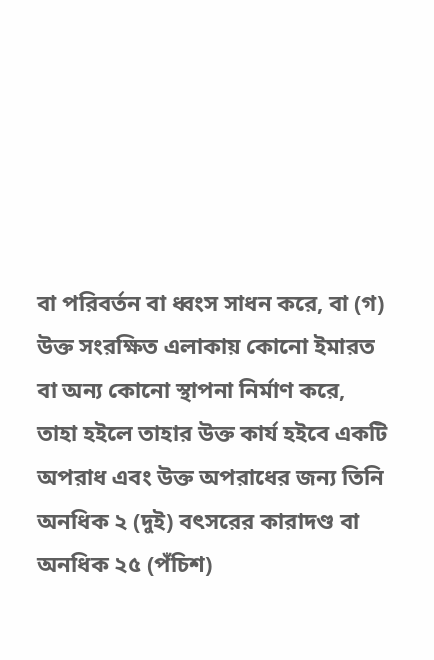বা পরিবর্তন বা ধ্বংস সাধন করে, বা (গ)  উক্ত সংরক্ষিত এলাকায় কোনো ইমারত বা অন্য কোনো স্থাপনা নির্মাণ করে, তাহা হইলে তাহার উক্ত কার্য হইবে একটি অপরাধ এবং উক্ত অপরাধের জন্য তিনি অনধিক ২ (দুই) বৎসরের কারাদণ্ড বা অনধিক ২৫ (পঁচিশ)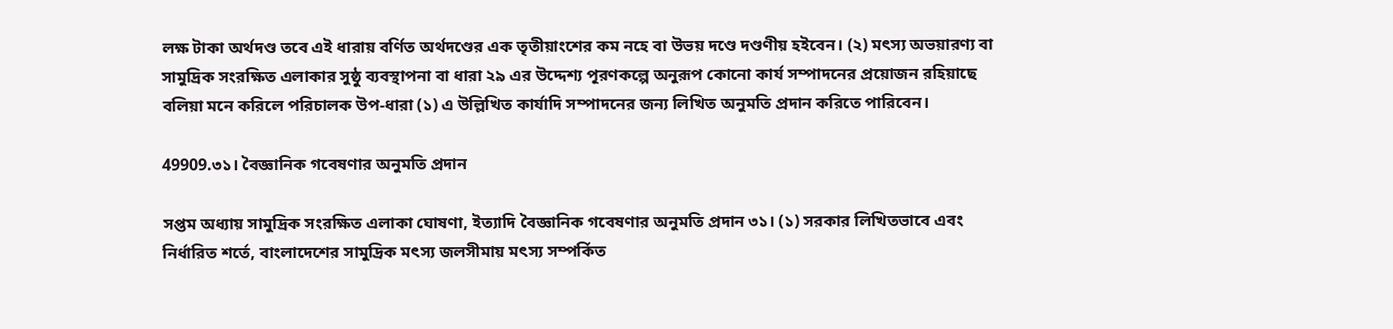লক্ষ টাকা অর্থদণ্ড তবে এই ধারায় বর্ণিত অর্থদণ্ডের এক তৃতীয়াংশের কম নহে বা উভয় দণ্ডে দণ্ডণীয় হইবেন। (২) মৎস্য অভয়ারণ্য বা সামুদ্রিক সংরক্ষিত এলাকার সুষ্ঠু ব্যবস্থাপনা বা ধারা ২৯ এর উদ্দেশ্য পূরণকল্পে অনুরূপ কোনো কার্য সম্পাদনের প্রয়োজন রহিয়াছে বলিয়া মনে করিলে পরিচালক উপ-ধারা (১) এ উল্লিখিত কার্যাদি সম্পাদনের জন্য লিখিত অনুমতি প্রদান করিতে পারিবেন।

49909.৩১। বৈজ্ঞানিক গবেষণার অনুমতি প্রদান

সপ্তম অধ্যায় সামুদ্রিক সংরক্ষিত এলাকা ঘোষণা, ইত্যাদি বৈজ্ঞানিক গবেষণার অনুমতি প্রদান ৩১। (১) সরকার লিখিতভাবে এবং নির্ধারিত শর্তে, বাংলাদেশের সামুদ্রিক মৎস্য জলসীমায় মৎস্য সম্পর্কিত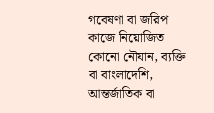গবেষণা বা জরিপ কাজে নিয়োজিত কোনো নৌযান, ব্যক্তি বা বাংলাদেশি, আন্তর্জাতিক বা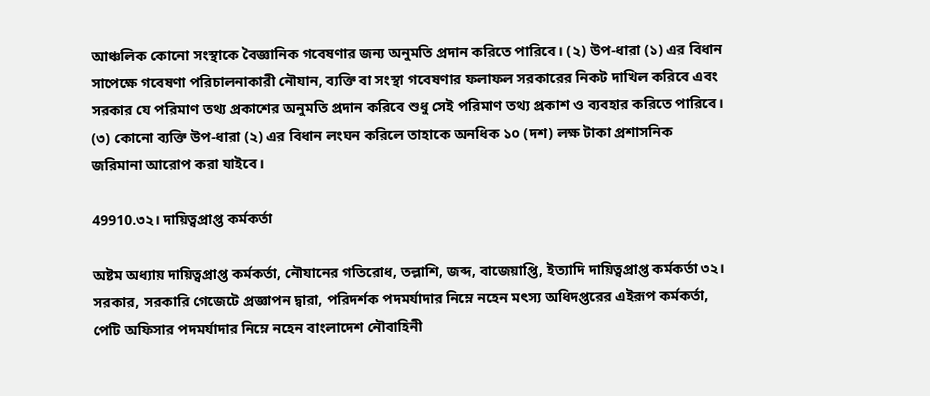আঞ্চলিক কোনো সংস্থাকে বৈজ্ঞানিক গবেষণার জন্য অনুমতি প্রদান করিতে পারিবে। (২) উপ-ধারা (১) এর বিধান সাপেক্ষে গবেষণা পরিচালনাকারী নৌযান, ব্যক্তি বা সংস্থা গবেষণার ফলাফল সরকারের নিকট দাখিল করিবে এবং সরকার যে পরিমাণ তথ্য প্রকাশের অনুমতি প্রদান করিবে শুধু সেই পরিমাণ তথ্য প্রকাশ ও ব্যবহার করিতে পারিবে। (৩) কোনো ব্যক্তি উপ-ধারা (২) এর বিধান লংঘন করিলে তাহাকে অনধিক ১০ (দশ) লক্ষ টাকা প্রশাসনিক জরিমানা আরোপ করা যাইবে।

49910.৩২। দায়িত্বপ্রাপ্ত কর্মকর্তা

অষ্টম অধ্যায় দায়িত্বপ্রাপ্ত কর্মকর্তা, নৌযানের গতিরোধ, তল্লাশি, জব্দ, বাজেয়াপ্তি, ইত্যাদি দায়িত্বপ্রাপ্ত কর্মকর্তা ৩২। সরকার, সরকারি গেজেটে প্রজ্ঞাপন দ্বারা, পরিদর্শক পদমর্যাদার নিম্নে নহেন মৎস্য অধিদপ্তরের এইরূপ কর্মকর্তা, পেটি অফিসার পদমর্যাদার নিম্নে নহেন বাংলাদেশ নৌবাহিনী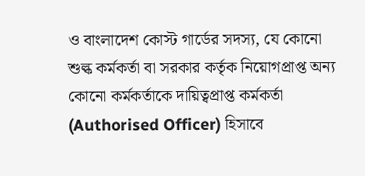ও বাংলাদেশ কোস্ট গার্ডের সদস্য, যে কোনো শুল্ক কর্মকর্তা বা সরকার কর্তৃক নিয়োগপ্রাপ্ত অন্য কোনো কর্মকর্তাকে দায়িত্বপ্রাপ্ত কর্মকর্তা (Authorised Officer) হিসাবে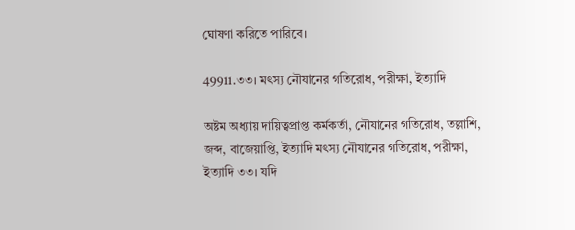ঘোষণা করিতে পারিবে।

49911.৩৩। মৎস্য নৌযানের গতিরোধ, পরীক্ষা, ইত্যাদি

অষ্টম অধ্যায় দায়িত্বপ্রাপ্ত কর্মকর্তা, নৌযানের গতিরোধ, তল্লাশি, জব্দ, বাজেয়াপ্তি, ইত্যাদি মৎস্য নৌযানের গতিরোধ, পরীক্ষা, ইত্যাদি ৩৩। যদি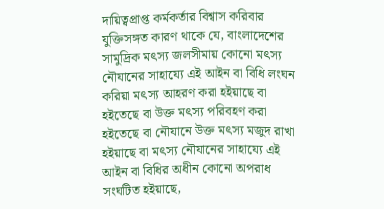দায়িত্বপ্রাপ্ত কর্মকর্তার বিশ্বাস করিবার যুক্তিসঙ্গত কারণ থাকে যে, বাংলাদেশের সামুদ্রিক মৎস্য জলসীমায় কোনো মৎস্য নৌযানের সাহায্যে এই আইন বা বিধি লংঘন করিয়া মৎস্য আহরণ করা হইয়াছে বা হইতেছে বা উক্ত মৎস্য পরিবহণ করা হইতেছে বা নৌযানে উক্ত মৎস্য মজুদ রাখা হইয়াছে বা মৎস্য নৌযানের সাহায্যে এই আইন বা বিধির অধীন কোনো অপরাধ সংঘটিত হইয়াছে,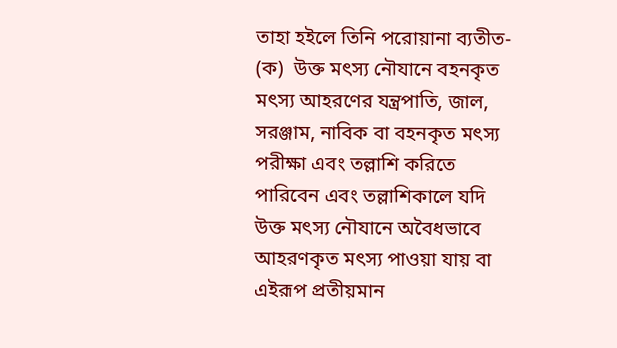তাহা হইলে তিনি পরোয়ানা ব্যতীত- (ক)  উক্ত মৎস্য নৌযানে বহনকৃত মৎস্য আহরণের যন্ত্রপাতি, জাল, সরঞ্জাম, নাবিক বা বহনকৃত মৎস্য পরীক্ষা এবং তল্লাশি করিতে পারিবেন এবং তল্লাশিকালে যদি উক্ত মৎস্য নৌযানে অবৈধভাবে আহরণকৃত মৎস্য পাওয়া যায় বা এইরূপ প্রতীয়মান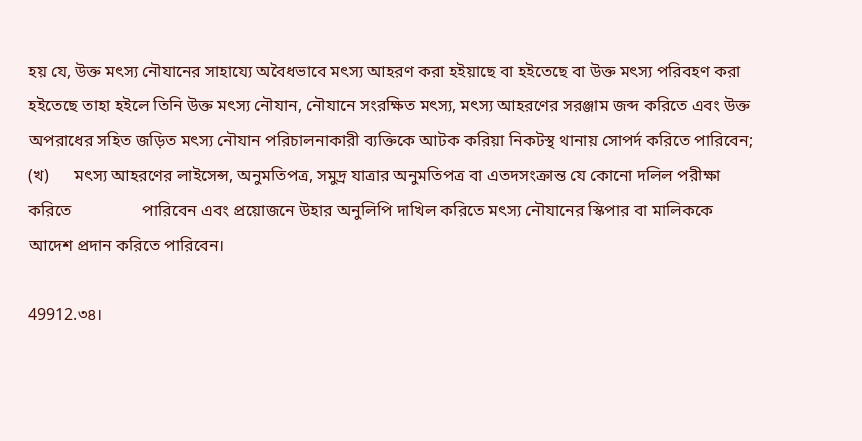হয় যে, উক্ত মৎস্য নৌযানের সাহায্যে অবৈধভাবে মৎস্য আহরণ করা হইয়াছে বা হইতেছে বা উক্ত মৎস্য পরিবহণ করা হইতেছে তাহা হইলে তিনি উক্ত মৎস্য নৌযান, নৌযানে সংরক্ষিত মৎস্য, মৎস্য আহরণের সরঞ্জাম জব্দ করিতে এবং উক্ত অপরাধের সহিত জড়িত মৎস্য নৌযান পরিচালনাকারী ব্যক্তিকে আটক করিয়া নিকটস্থ থানায় সোপর্দ করিতে পারিবেন; (খ)      মৎস্য আহরণের লাইসেন্স, অনুমতিপত্র, সমুদ্র যাত্রার অনুমতিপত্র বা এতদসংক্রান্ত যে কোনো দলিল পরীক্ষা করিতে                 পারিবেন এবং প্রয়োজনে উহার অনুলিপি দাখিল করিতে মৎস্য নৌযানের স্কিপার বা মালিককে আদেশ প্রদান করিতে পারিবেন।

49912.৩৪।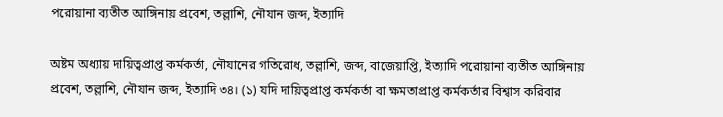পরোয়ানা ব্যতীত আঙ্গিনায় প্রবেশ, তল্লাশি, নৌযান জব্দ, ইত্যাদি

অষ্টম অধ্যায় দায়িত্বপ্রাপ্ত কর্মকর্তা, নৌযানের গতিরোধ, তল্লাশি, জব্দ, বাজেয়াপ্তি, ইত্যাদি পরোয়ানা ব্যতীত আঙ্গিনায় প্রবেশ, তল্লাশি, নৌযান জব্দ, ইত্যাদি ৩৪। (১) যদি দায়িত্বপ্রাপ্ত কর্মকর্তা বা ক্ষমতাপ্রাপ্ত কর্মকর্তার বিশ্বাস করিবার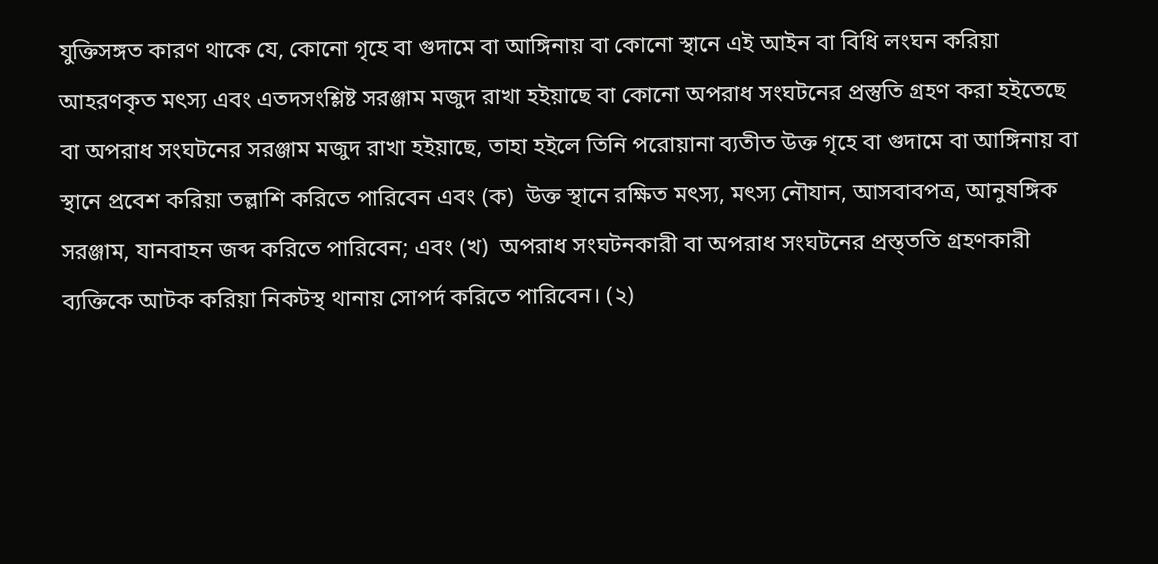যুক্তিসঙ্গত কারণ থাকে যে, কোনো গৃহে বা গুদামে বা আঙ্গিনায় বা কোনো স্থানে এই আইন বা বিধি লংঘন করিয়া আহরণকৃত মৎস্য এবং এতদসংশ্লিষ্ট সরঞ্জাম মজুদ রাখা হইয়াছে বা কোনো অপরাধ সংঘটনের প্রস্তুতি গ্রহণ করা হইতেছে বা অপরাধ সংঘটনের সরঞ্জাম মজুদ রাখা হইয়াছে, তাহা হইলে তিনি পরোয়ানা ব্যতীত উক্ত গৃহে বা গুদামে বা আঙ্গিনায় বা স্থানে প্রবেশ করিয়া তল্লাশি করিতে পারিবেন এবং (ক)  উক্ত স্থানে রক্ষিত মৎস্য, মৎস্য নৌযান, আসবাবপত্র, আনুষঙ্গিক সরঞ্জাম, যানবাহন জব্দ করিতে পারিবেন; এবং (খ)  অপরাধ সংঘটনকারী বা অপরাধ সংঘটনের প্রস্ত্ততি গ্রহণকারী ব্যক্তিকে আটক করিয়া নিকটস্থ থানায় সোপর্দ করিতে পারিবেন। (২)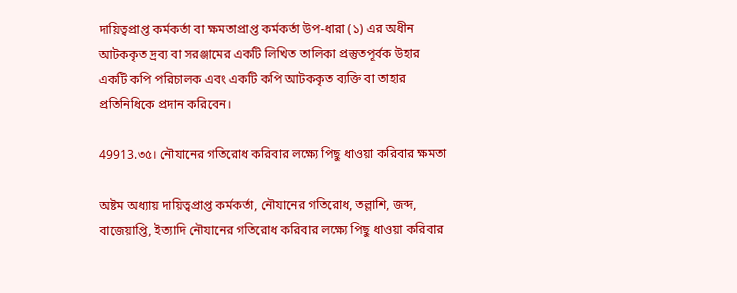দায়িত্বপ্রাপ্ত কর্মকর্তা বা ক্ষমতাপ্রাপ্ত কর্মকর্তা উপ-ধারা (১) এর অধীন আটককৃত দ্রব্য বা সরঞ্জামের একটি লিখিত তালিকা প্রস্তুতপূর্বক উহার একটি কপি পরিচালক এবং একটি কপি আটককৃত ব্যক্তি বা তাহার প্রতিনিধিকে প্রদান করিবেন।

49913.৩৫। নৌযানের গতিরোধ করিবার লক্ষ্যে পিছু ধাওয়া করিবার ক্ষমতা

অষ্টম অধ্যায় দায়িত্বপ্রাপ্ত কর্মকর্তা, নৌযানের গতিরোধ, তল্লাশি, জব্দ, বাজেয়াপ্তি, ইত্যাদি নৌযানের গতিরোধ করিবার লক্ষ্যে পিছু ধাওয়া করিবার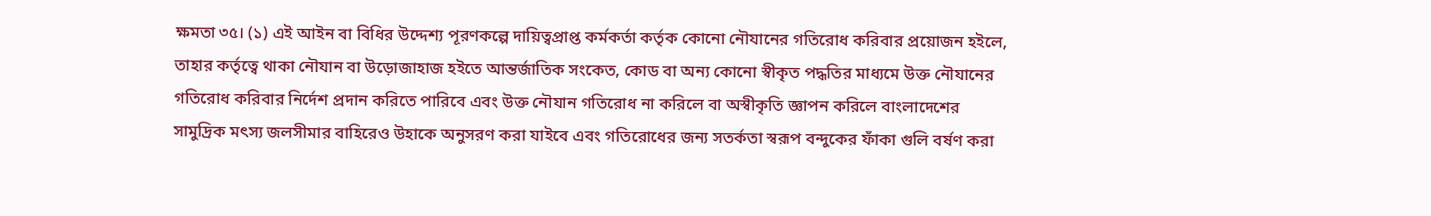ক্ষমতা ৩৫। (১) এই আইন বা বিধির উদ্দেশ্য পূরণকল্পে দায়িত্বপ্রাপ্ত কর্মকর্তা কর্তৃক কোনো নৌযানের গতিরোধ করিবার প্রয়োজন হইলে, তাহার কর্তৃত্বে থাকা নৌযান বা উড়োজাহাজ হইতে আন্তর্জাতিক সংকেত, কোড বা অন্য কোনো স্বীকৃত পদ্ধতির মাধ্যমে উক্ত নৌযানের গতিরোধ করিবার নির্দেশ প্রদান করিতে পারিবে এবং উক্ত নৌযান গতিরোধ না করিলে বা অস্বীকৃতি জ্ঞাপন করিলে বাংলাদেশের সামুদ্রিক মৎস্য জলসীমার বাহিরেও উহাকে অনুসরণ করা যাইবে এবং গতিরোধের জন্য সতর্কতা স্বরূপ বন্দুকের ফাঁকা গুলি বর্ষণ করা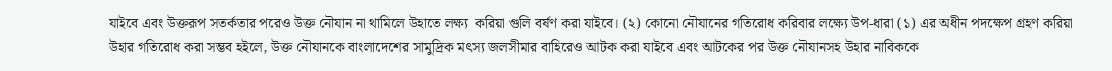যাইবে এবং উক্তরূপ সতর্কতার পরেও উক্ত নৌযান না থামিলে উহাতে লক্ষ্য  করিয়া গুলি বর্ষণ করা যাইবে। (২) কোনো নৌযানের গতিরোধ করিবার লক্ষ্যে উপ-ধারা (১) এর অধীন পদক্ষেপ গ্রহণ করিয়া উহার গতিরোধ করা সম্ভব হইলে, উক্ত নৌযানকে বাংলাদেশের সামুদ্রিক মৎস্য জলসীমার বাহিরেও আটক করা যাইবে এবং আটকের পর উক্ত নৌযানসহ উহার নাবিককে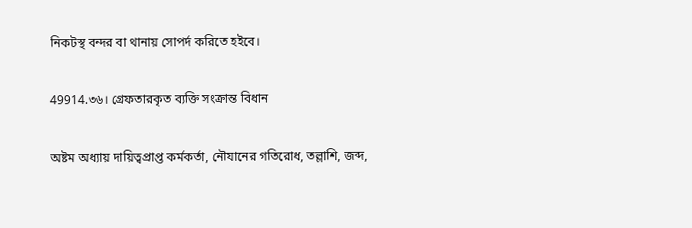নিকটস্থ বন্দর বা থানায় সোপর্দ করিতে হইবে।

49914.৩৬। গ্রেফতারকৃত ব্যক্তি সংক্রান্ত বিধান

অষ্টম অধ্যায় দায়িত্বপ্রাপ্ত কর্মকর্তা, নৌযানের গতিরোধ, তল্লাশি, জব্দ,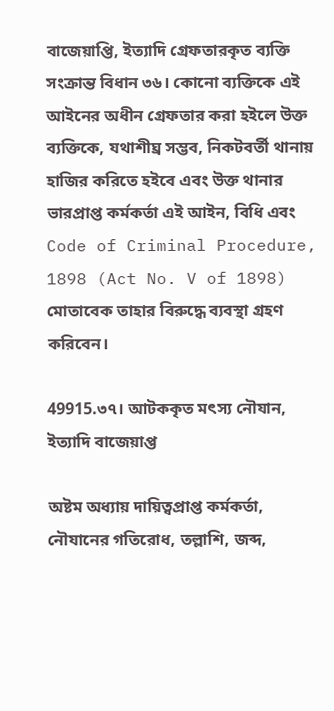বাজেয়াপ্তি, ইত্যাদি গ্রেফতারকৃত ব্যক্তি সংক্রান্ত বিধান ৩৬। কোনো ব্যক্তিকে এই আইনের অধীন গ্রেফতার করা হইলে উক্ত ব্যক্তিকে, যথাশীঘ্র সম্ভব, নিকটবর্তী থানায় হাজির করিতে হইবে এবং উক্ত থানার ভারপ্রাপ্ত কর্মকর্তা এই আইন, বিধি এবং Code of Criminal Procedure, 1898 (Act No. V of 1898) মোতাবেক তাহার বিরুদ্ধে ব্যবস্থা গ্রহণ করিবেন।

49915.৩৭। আটককৃত মৎস্য নৌযান, ইত্যাদি বাজেয়াপ্ত

অষ্টম অধ্যায় দায়িত্বপ্রাপ্ত কর্মকর্তা, নৌযানের গতিরোধ, তল্লাশি, জব্দ,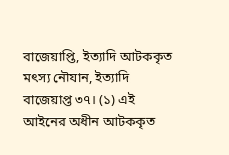বাজেয়াপ্তি, ইত্যাদি আটককৃত মৎস্য নৌযান, ইত্যাদি বাজেয়াপ্ত ৩৭। (১) এই আইনের অধীন আটককৃত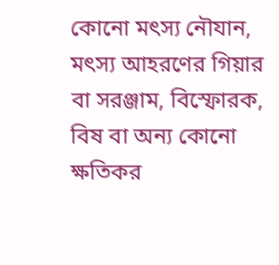কোনো মৎস্য নৌযান, মৎস্য আহরণের গিয়ার বা সরঞ্জাম, বিস্ফোরক, বিষ বা অন্য কোনো ক্ষতিকর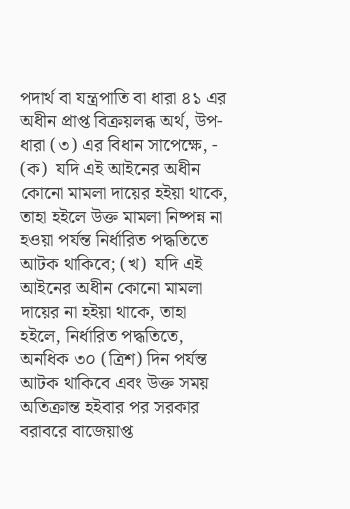পদার্থ বা যন্ত্রপাতি বা ধারা ৪১ এর অধীন প্রাপ্ত বিক্রয়লব্ধ অর্থ, উপ-ধারা (৩) এর বিধান সাপেক্ষে, - (ক)  যদি এই আইনের অধীন কোনো মামলা দায়ের হইয়া থাকে, তাহা হইলে উক্ত মামলা নিষ্পন্ন না হওয়া পর্যন্ত নির্ধারিত পদ্ধতিতে আটক থাকিবে; (খ)  যদি এই আইনের অধীন কোনো মামলা দায়ের না হইয়া থাকে, তাহা হইলে, নির্ধারিত পদ্ধতিতে, অনধিক ৩০ (ত্রিশ) দিন পর্যন্ত আটক থাকিবে এবং উক্ত সময় অতিক্রান্ত হইবার পর সরকার বরাবরে বাজেয়াপ্ত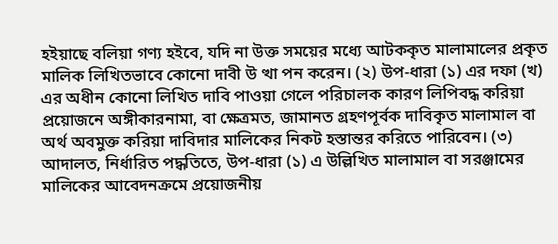হইয়াছে বলিয়া গণ্য হইবে, যদি না উক্ত সময়ের মধ্যে আটককৃত মালামালের প্রকৃত মালিক লিখিতভাবে কোনো দাবী উ ত্থা পন করেন। (২) উপ-ধারা (১) এর দফা (খ) এর অধীন কোনো লিখিত দাবি পাওয়া গেলে পরিচালক কারণ লিপিবদ্ধ করিয়া প্রয়োজনে অঙ্গীকারনামা, বা ক্ষেত্রমত, জামানত গ্রহণপূর্বক দাবিকৃত মালামাল বা অর্থ অবমুক্ত করিয়া দাবিদার মালিকের নিকট হস্তান্তর করিতে পারিবেন। (৩) আদালত, নির্ধারিত পদ্ধতিতে, উপ-ধারা (১) এ উল্লিখিত মালামাল বা সরঞ্জামের মালিকের আবেদনক্রমে প্রয়োজনীয়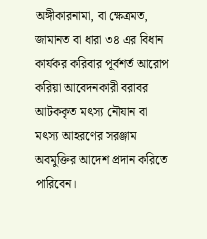অঙ্গীকারনামা, বা ক্ষেত্রমত, জামানত বা ধারা ৩৪ এর বিধান কার্যকর করিবার পূর্বশর্ত আরোপ করিয়া আবেদনকারী বরাবর আটককৃত মৎস্য নৌযান বা মৎস্য আহরণের সরঞ্জাম অবমুক্তির আদেশ প্রদান করিতে পারিবেন।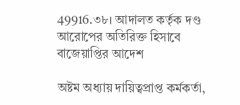49916.৩৮। আদালত কর্তৃক দণ্ড আরোপের অতিরিক্ত হিসাবে বাজেয়াপ্তির আদেশ

অষ্টম অধ্যায় দায়িত্বপ্রাপ্ত কর্মকর্তা,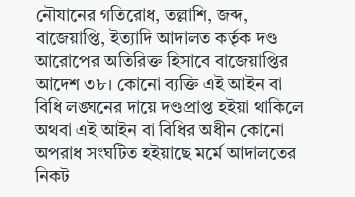নৌযানের গতিরোধ, তল্লাশি, জব্দ, বাজেয়াপ্তি, ইত্যাদি আদালত কর্তৃক দণ্ড আরোপের অতিরিক্ত হিসাবে বাজেয়াপ্তির আদেশ ৩৮। কোনো ব্যক্তি এই আইন বা বিধি লঙ্ঘনের দায়ে দণ্ডপ্রাপ্ত হইয়া থাকিলে অথবা এই আইন বা বিধির অধীন কোনো অপরাধ সংঘটিত হইয়াছে মর্মে আদালতের নিকট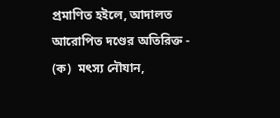প্রমাণিত হইলে, আদালত আরোপিত দণ্ডের অতিরিক্ত - (ক)  মৎস্য নৌযান,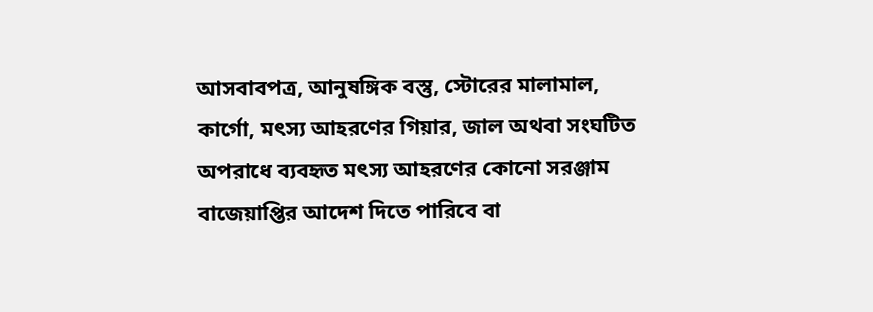আসবাবপত্র, আনুষঙ্গিক বস্তু, স্টোরের মালামাল, কার্গো, মৎস্য আহরণের গিয়ার, জাল অথবা সংঘটিত অপরাধে ব্যবহৃত মৎস্য আহরণের কোনো সরঞ্জাম বাজেয়াপ্তির আদেশ দিতে পারিবে বা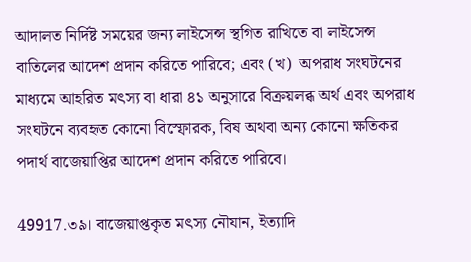আদালত নির্দিষ্ট সময়ের জন্য লাইসেন্স স্থগিত রাখিতে বা লাইসেন্স বাতিলের আদেশ প্রদান করিতে পারিবে; এবং (খ)  অপরাধ সংঘটনের মাধ্যমে আহরিত মৎস্য বা ধারা ৪১ অনুসারে বিক্রয়লব্ধ অর্থ এবং অপরাধ সংঘটনে ব্যবহৃত কোনো বিস্ফোরক, বিষ অথবা অন্য কোনো ক্ষতিকর পদার্থ বাজেয়াপ্তির আদেশ প্রদান করিতে পারিবে।

49917.৩৯। বাজেয়াপ্তকৃত মৎস্য নৌযান, ইত্যাদি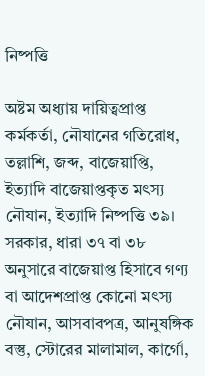নিষ্পত্তি

অষ্টম অধ্যায় দায়িত্বপ্রাপ্ত কর্মকর্তা, নৌযানের গতিরোধ, তল্লাশি, জব্দ, বাজেয়াপ্তি, ইত্যাদি বাজেয়াপ্তকৃত মৎস্য নৌযান, ইত্যাদি নিষ্পত্তি ৩৯। সরকার, ধারা ৩৭ বা ৩৮ অনুসারে বাজেয়াপ্ত হিসাবে গণ্য বা আদেশপ্রাপ্ত কোনো মৎস্য নৌযান, আসবাবপত্র, আনুষঙ্গিক বস্তু, স্টোরের মালামাল, কার্গো,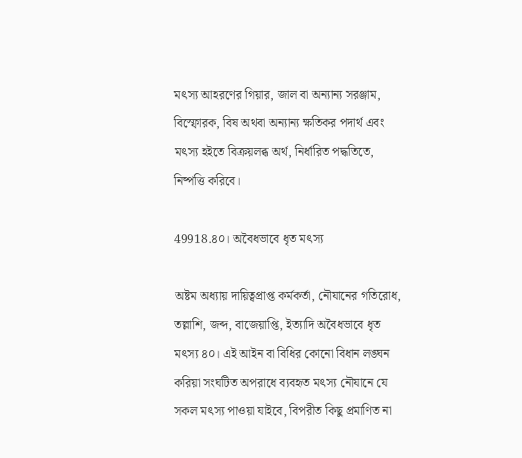মৎস্য আহরণের গিয়ার, জাল বা অন্যান্য সরঞ্জাম, বিস্ফোরক, বিষ অথবা অন্যান্য ক্ষতিকর পদার্থ এবং মৎস্য হইতে বিক্রয়লব্ধ অর্থ, নির্ধারিত পদ্ধতিতে, নিষ্পত্তি করিবে।

49918.৪০। অবৈধভাবে ধৃত মৎস্য

অষ্টম অধ্যায় দায়িত্বপ্রাপ্ত কর্মকর্তা, নৌযানের গতিরোধ, তল্লাশি, জব্দ, বাজেয়াপ্তি, ইত্যাদি অবৈধভাবে ধৃত মৎস্য ৪০। এই আইন বা বিধির কোনো বিধান লঙ্ঘন করিয়া সংঘটিত অপরাধে ব্যবহৃত মৎস্য নৌযানে যে সকল মৎস্য পাওয়া যাইবে, বিপরীত কিছু প্রমাণিত না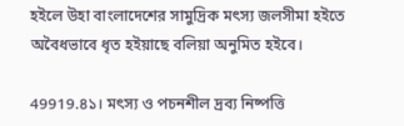হইলে উহা বাংলাদেশের সামুদ্রিক মৎস্য জলসীমা হইতে অবৈধভাবে ধৃত হইয়াছে বলিয়া অনুমিত হইবে।

49919.৪১। মৎস্য ও পচনশীল দ্রব্য নিষ্পত্তি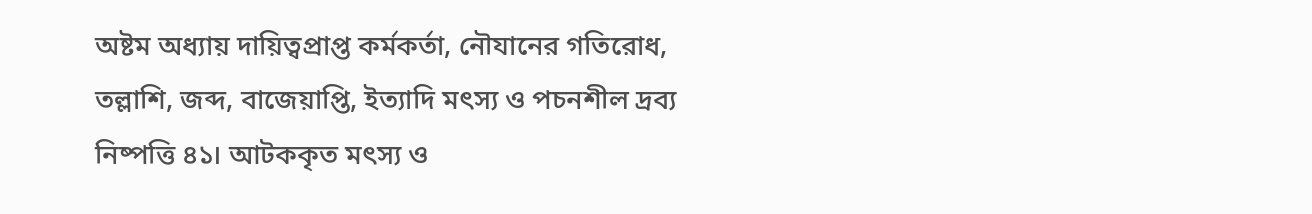অষ্টম অধ্যায় দায়িত্বপ্রাপ্ত কর্মকর্তা, নৌযানের গতিরোধ, তল্লাশি, জব্দ, বাজেয়াপ্তি, ইত্যাদি মৎস্য ও পচনশীল দ্রব্য নিষ্পত্তি ৪১। আটককৃত মৎস্য ও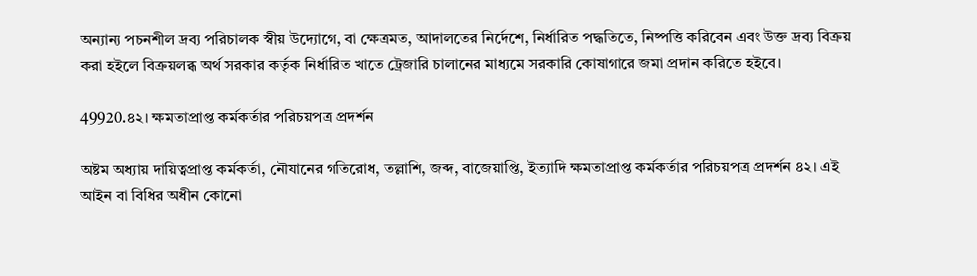অন্যান্য পচনশীল দ্রব্য পরিচালক স্বীয় উদ্যোগে, বা ক্ষেত্রমত, আদালতের নির্দেশে, নির্ধারিত পদ্ধতিতে, নিষ্পত্তি করিবেন এবং উক্ত দ্রব্য বিক্রয় করা হইলে বিক্রয়লব্ধ অর্থ সরকার কর্তৃক নির্ধারিত খাতে ট্রেজারি চালানের মাধ্যমে সরকারি কোষাগারে জমা প্রদান করিতে হইবে।

49920.৪২। ক্ষমতাপ্রাপ্ত কর্মকর্তার পরিচয়পত্র প্রদর্শন

অষ্টম অধ্যায় দায়িত্বপ্রাপ্ত কর্মকর্তা, নৌযানের গতিরোধ, তল্লাশি, জব্দ, বাজেয়াপ্তি, ইত্যাদি ক্ষমতাপ্রাপ্ত কর্মকর্তার পরিচয়পত্র প্রদর্শন ৪২। এই আইন বা বিধির অধীন কোনো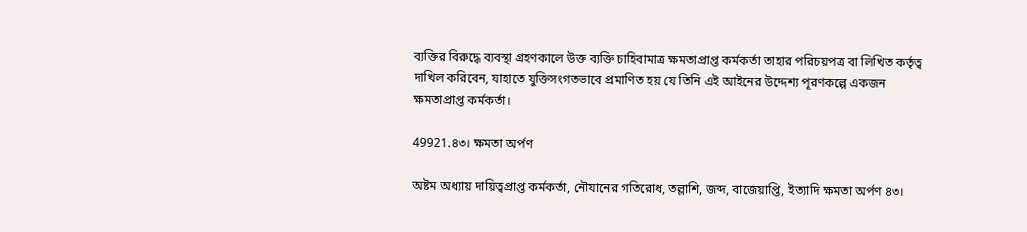ব্যক্তির বিরুদ্ধে ব্যবস্থা গ্রহণকালে উক্ত ব্যক্তি চাহিবামাত্র ক্ষমতাপ্রাপ্ত কর্মকর্তা তাহার পরিচয়পত্র বা লিখিত কর্তৃত্ব দাখিল করিবেন, যাহাতে যুক্তিসংগতভাবে প্রমাণিত হয় যে তিনি এই আইনের উদ্দেশ্য পূরণকল্পে একজন ক্ষমতাপ্রাপ্ত কর্মকর্তা।

49921.৪৩। ক্ষমতা অর্পণ

অষ্টম অধ্যায় দায়িত্বপ্রাপ্ত কর্মকর্তা, নৌযানের গতিরোধ, তল্লাশি, জব্দ, বাজেয়াপ্তি, ইত্যাদি ক্ষমতা অর্পণ ৪৩।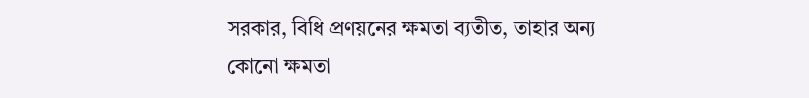সরকার, বিধি প্রণয়নের ক্ষমতা ব্যতীত, তাহার অন্য কোনো ক্ষমতা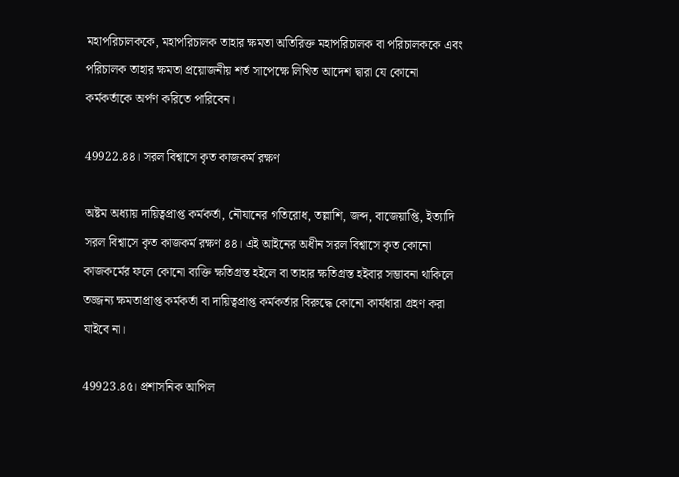মহাপরিচালককে, মহাপরিচালক তাহার ক্ষমতা অতিরিক্ত মহাপরিচালক বা পরিচালককে এবং পরিচালক তাহার ক্ষমতা প্রয়োজনীয় শর্ত সাপেক্ষে লিখিত আদেশ দ্বারা যে কোনো কর্মকর্তাকে অর্পণ করিতে পারিবেন।

49922.৪৪। সরল বিশ্বাসে কৃত কাজকর্ম রক্ষণ

অষ্টম অধ্যায় দায়িত্বপ্রাপ্ত কর্মকর্তা, নৌযানের গতিরোধ, তল্লাশি, জব্দ, বাজেয়াপ্তি, ইত্যাদি সরল বিশ্বাসে কৃত কাজকর্ম রক্ষণ ৪৪। এই আইনের অধীন সরল বিশ্বাসে কৃত কোনো কাজকর্মের ফলে কোনো ব্যক্তি ক্ষতিগ্রস্ত হইলে বা তাহার ক্ষতিগ্রস্ত হইবার সম্ভাবনা থাকিলে তজ্জন্য ক্ষমতাপ্রাপ্ত কর্মকর্তা বা দায়িত্বপ্রাপ্ত কর্মকর্তার বিরুদ্ধে কোনো কার্যধারা গ্রহণ করা যাইবে না।

49923.৪৫। প্রশাসনিক আপিল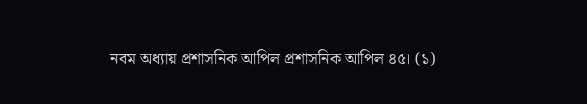নবম অধ্যায় প্রশাসনিক আপিল প্রশাসনিক আপিল ৪৫। (১)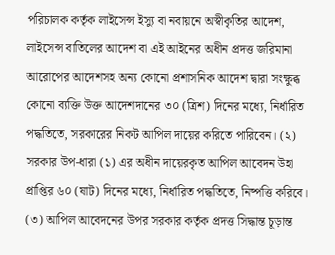পরিচালক কর্তৃক লাইসেন্স ইস্যু বা নবায়নে অস্বীকৃতির আদেশ, লাইসেন্স বাতিলের আদেশ বা এই আইনের অধীন প্রদত্ত জরিমানা আরোপের আদেশসহ অন্য কোনো প্রশাসনিক আদেশ দ্বারা সংক্ষুব্ধ কোনো ব্যক্তি উক্ত আদেশদানের ৩০ (ত্রিশ) দিনের মধ্যে, নির্ধারিত পদ্ধতিতে, সরকারের নিকট আপিল দায়ের করিতে পারিবেন। (২) সরকার উপ-ধারা (১) এর অধীন দায়েরকৃত আপিল আবেদন উহা প্রাপ্তির ৬০ (ষাট) দিনের মধ্যে, নির্ধারিত পদ্ধতিতে, নিষ্পত্তি করিবে। (৩) আপিল আবেদনের উপর সরকার কর্তৃক প্রদত্ত সিদ্ধান্ত চূড়ান্ত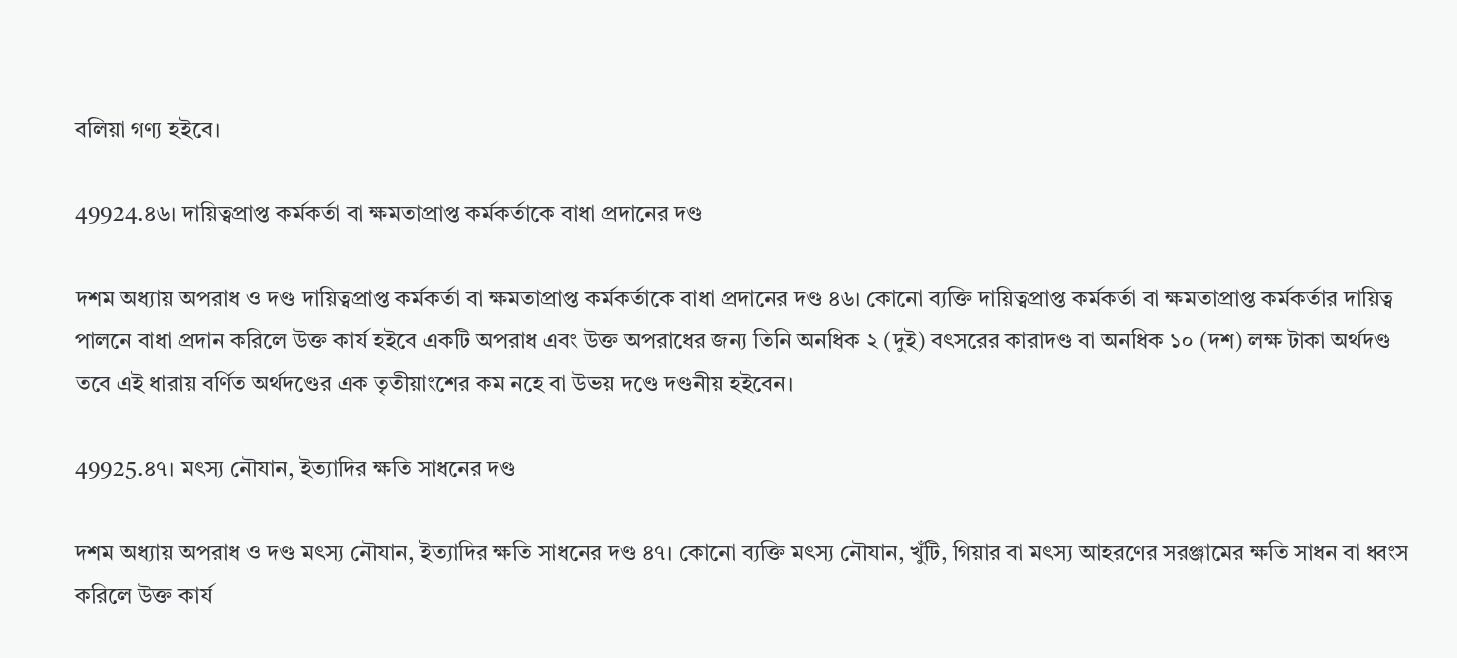বলিয়া গণ্য হইবে।

49924.৪৬। দায়িত্বপ্রাপ্ত কর্মকর্তা বা ক্ষমতাপ্রাপ্ত কর্মকর্তাকে বাধা প্রদানের দণ্ড

দশম অধ্যায় অপরাধ ও দণ্ড দায়িত্বপ্রাপ্ত কর্মকর্তা বা ক্ষমতাপ্রাপ্ত কর্মকর্তাকে বাধা প্রদানের দণ্ড ৪৬। কোনো ব্যক্তি দায়িত্বপ্রাপ্ত কর্মকর্তা বা ক্ষমতাপ্রাপ্ত কর্মকর্তার দায়িত্ব পালনে বাধা প্রদান করিলে উক্ত কার্য হইবে একটি অপরাধ এবং উক্ত অপরাধের জন্য তিনি অনধিক ২ (দুই) বৎসরের কারাদণ্ড বা অনধিক ১০ (দশ) লক্ষ টাকা অর্থদণ্ড তবে এই ধারায় বর্ণিত অর্থদণ্ডের এক তৃতীয়াংশের কম নহে বা উভয় দণ্ডে দণ্ডনীয় হইবেন।

49925.৪৭। মৎস্য নৌযান, ইত্যাদির ক্ষতি সাধনের দণ্ড

দশম অধ্যায় অপরাধ ও দণ্ড মৎস্য নৌযান, ইত্যাদির ক্ষতি সাধনের দণ্ড ৪৭। কোনো ব্যক্তি মৎস্য নৌযান, খুঁটি, গিয়ার বা মৎস্য আহরণের সরঞ্জামের ক্ষতি সাধন বা ধ্বংস করিলে উক্ত কার্য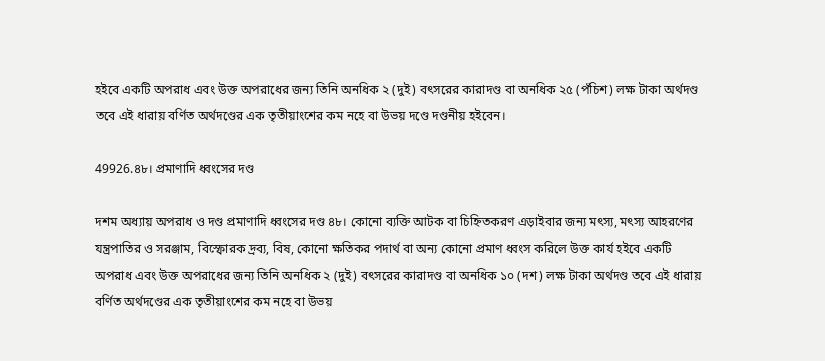হইবে একটি অপরাধ এবং উক্ত অপরাধের জন্য তিনি অনধিক ২ (দুই) বৎসরের কারাদণ্ড বা অনধিক ২৫ (পঁচিশ) লক্ষ টাকা অর্থদণ্ড তবে এই ধারায় বর্ণিত অর্থদণ্ডের এক তৃতীয়াংশের কম নহে বা উভয় দণ্ডে দণ্ডনীয় হইবেন।

49926.৪৮। প্রমাণাদি ধ্বংসের দণ্ড

দশম অধ্যায় অপরাধ ও দণ্ড প্রমাণাদি ধ্বংসের দণ্ড ৪৮। কোনো ব্যক্তি আটক বা চিহ্নিতকরণ এড়াইবার জন্য মৎস্য, মৎস্য আহরণের যন্ত্রপাতির ও সরঞ্জাম, বিস্ফোরক দ্রব্য, বিষ, কোনো ক্ষতিকর পদার্থ বা অন্য কোনো প্রমাণ ধ্বংস করিলে উক্ত কার্য হইবে একটি অপরাধ এবং উক্ত অপরাধের জন্য তিনি অনধিক ২ (দুই) বৎসরের কারাদণ্ড বা অনধিক ১০ (দশ) লক্ষ টাকা অর্থদণ্ড তবে এই ধারায় বর্ণিত অর্থদণ্ডের এক তৃতীয়াংশের কম নহে বা উভয়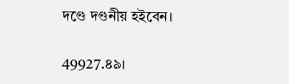দণ্ডে দণ্ডনীয় হইবেন।

49927.৪৯।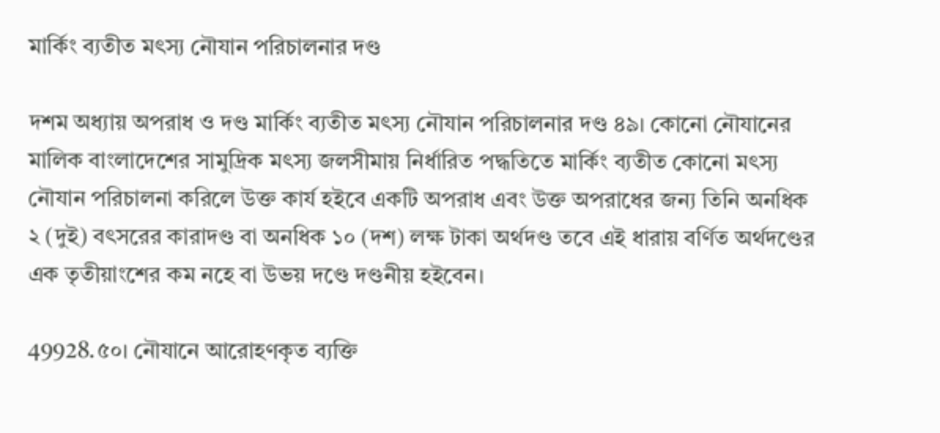মার্কিং ব্যতীত মৎস্য নৌযান পরিচালনার দণ্ড

দশম অধ্যায় অপরাধ ও দণ্ড মার্কিং ব্যতীত মৎস্য নৌযান পরিচালনার দণ্ড ৪৯। কোনো নৌযানের মালিক বাংলাদেশের সামুদ্রিক মৎস্য জলসীমায় নির্ধারিত পদ্ধতিতে মার্কিং ব্যতীত কোনো মৎস্য নৌযান পরিচালনা করিলে উক্ত কার্য হইবে একটি অপরাধ এবং উক্ত অপরাধের জন্য তিনি অনধিক ২ (দুই) বৎসরের কারাদণ্ড বা অনধিক ১০ (দশ) লক্ষ টাকা অর্থদণ্ড তবে এই ধারায় বর্ণিত অর্থদণ্ডের এক তৃতীয়াংশের কম নহে বা উভয় দণ্ডে দণ্ডনীয় হইবেন।

49928.৫০। নৌযানে আরোহণকৃত ব্যক্তি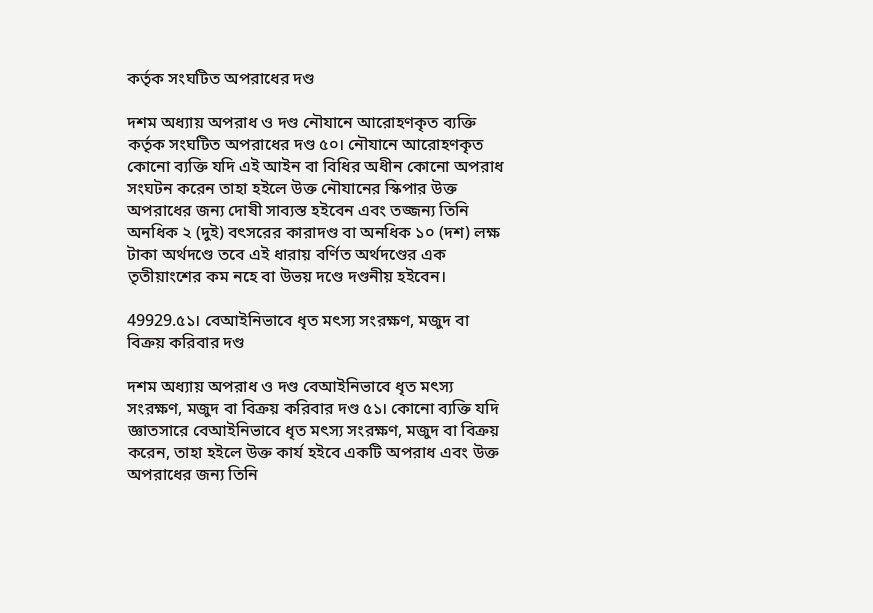কর্তৃক সংঘটিত অপরাধের দণ্ড

দশম অধ্যায় অপরাধ ও দণ্ড নৌযানে আরোহণকৃত ব্যক্তি কর্তৃক সংঘটিত অপরাধের দণ্ড ৫০। নৌযানে আরোহণকৃত কোনো ব্যক্তি যদি এই আইন বা বিধির অধীন কোনো অপরাধ সংঘটন করেন তাহা হইলে উক্ত নৌযানের স্কিপার উক্ত অপরাধের জন্য দোষী সাব্যস্ত হইবেন এবং তজ্জন্য তিনি অনধিক ২ (দুই) বৎসরের কারাদণ্ড বা অনধিক ১০ (দশ) লক্ষ টাকা অর্থদণ্ডে তবে এই ধারায় বর্ণিত অর্থদণ্ডের এক তৃতীয়াংশের কম নহে বা উভয় দণ্ডে দণ্ডনীয় হইবেন।

49929.৫১। বেআইনিভাবে ধৃত মৎস্য সংরক্ষণ, মজুদ বা বিক্রয় করিবার দণ্ড

দশম অধ্যায় অপরাধ ও দণ্ড বেআইনিভাবে ধৃত মৎস্য সংরক্ষণ, মজুদ বা বিক্রয় করিবার দণ্ড ৫১। কোনো ব্যক্তি যদি জ্ঞাতসারে বেআইনিভাবে ধৃত মৎস্য সংরক্ষণ, মজুদ বা বিক্রয় করেন, তাহা হইলে উক্ত কার্য হইবে একটি অপরাধ এবং উক্ত অপরাধের জন্য তিনি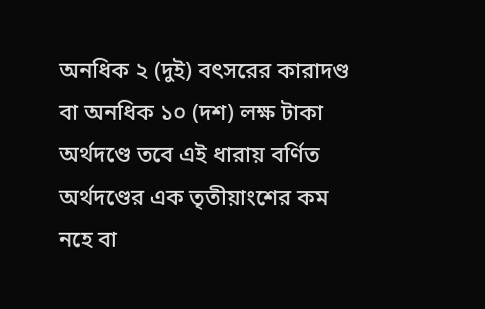অনধিক ২ (দুই) বৎসরের কারাদণ্ড বা অনধিক ১০ (দশ) লক্ষ টাকা অর্থদণ্ডে তবে এই ধারায় বর্ণিত অর্থদণ্ডের এক তৃতীয়াংশের কম নহে বা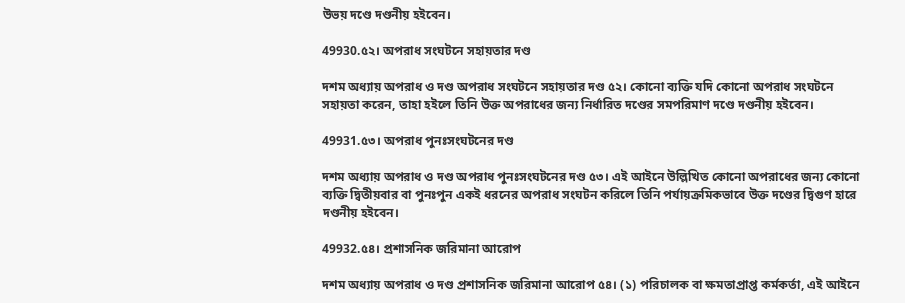উভয় দণ্ডে দণ্ডনীয় হইবেন।

49930.৫২। অপরাধ সংঘটনে সহায়তার দণ্ড

দশম অধ্যায় অপরাধ ও দণ্ড অপরাধ সংঘটনে সহায়তার দণ্ড ৫২। কোনো ব্যক্তি যদি কোনো অপরাধ সংঘটনে সহায়তা করেন, তাহা হইলে তিনি উক্ত অপরাধের জন্য নির্ধারিত দণ্ডের সমপরিমাণ দণ্ডে দণ্ডনীয় হইবেন।

49931.৫৩। অপরাধ পুনঃসংঘটনের দণ্ড

দশম অধ্যায় অপরাধ ও দণ্ড অপরাধ পুনঃসংঘটনের দণ্ড ৫৩। এই আইনে উল্লিখিত কোনো অপরাধের জন্য কোনো ব্যক্তি দ্বিতীয়বার বা পুনঃপুন একই ধরনের অপরাধ সংঘটন করিলে তিনি পর্যায়ক্রমিকভাবে উক্ত দণ্ডের দ্বিগুণ হারে দণ্ডনীয় হইবেন।

49932.৫৪। প্রশাসনিক জরিমানা আরোপ

দশম অধ্যায় অপরাধ ও দণ্ড প্রশাসনিক জরিমানা আরোপ ৫৪। (১) পরিচালক বা ক্ষমতাপ্রাপ্ত কর্মকর্তা, এই আইনে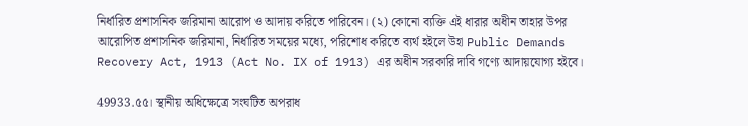নির্ধারিত প্রশাসনিক জরিমানা আরোপ ও আদায় করিতে পারিবেন। (২) কোনো ব্যক্তি এই ধারার অধীন তাহার উপর আরোপিত প্রশাসনিক জরিমানা, নির্ধারিত সময়ের মধ্যে, পরিশোধ করিতে ব্যর্থ হইলে উহা Public Demands Recovery Act, 1913 (Act No. IX of 1913) এর অধীন সরকারি দাবি গণ্যে আদায়যোগ্য হইবে।

49933.৫৫। স্থানীয় অধিক্ষেত্রে সংঘটিত অপরাধ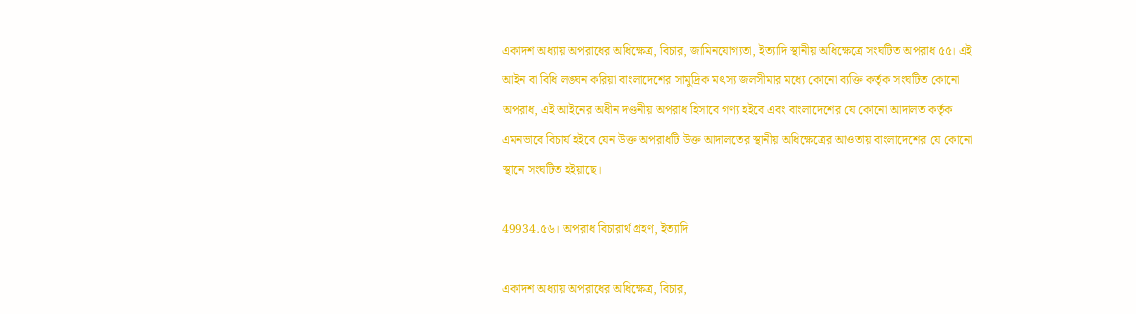একাদশ অধ্যায় অপরাধের অধিক্ষেত্র, বিচার, জামিনযোগ্যতা, ইত্যাদি স্থানীয় অধিক্ষেত্রে সংঘটিত অপরাধ ৫৫। এই আইন বা বিধি লঙ্ঘন করিয়া বাংলাদেশের সামুদ্রিক মৎস্য জলসীমার মধ্যে কোনো ব্যক্তি কর্তৃক সংঘটিত কোনো অপরাধ, এই আইনের অধীন দণ্ডনীয় অপরাধ হিসাবে গণ্য হইবে এবং বাংলাদেশের যে কোনো আদালত কর্তৃক এমনভাবে বিচার্য হইবে যেন উক্ত অপরাধটি উক্ত আদালতের স্থানীয় অধিক্ষেত্রের আওতায় বাংলাদেশের যে কোনো স্থানে সংঘটিত হইয়াছে।

49934.৫৬। অপরাধ বিচারার্থ গ্রহণ, ইত্যাদি

একাদশ অধ্যায় অপরাধের অধিক্ষেত্র, বিচার,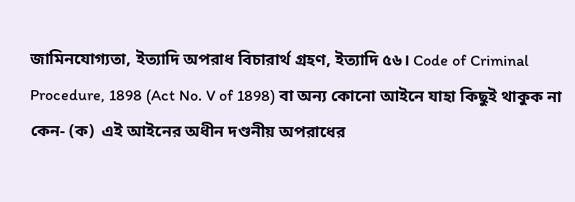জামিনযোগ্যতা, ইত্যাদি অপরাধ বিচারার্থ গ্রহণ, ইত্যাদি ৫৬। Code of Criminal Procedure, 1898 (Act No. V of 1898) বা অন্য কোনো আইনে যাহা কিছুই থাকুক না কেন- (ক)  এই আইনের অধীন দণ্ডনীয় অপরাধের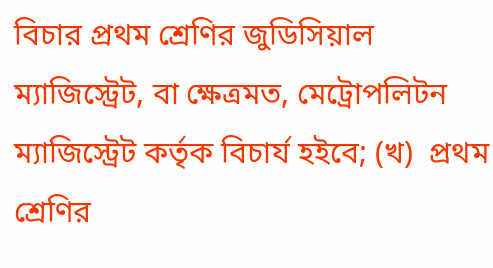বিচার প্রথম শ্রেণির জুডিসিয়াল ম্যাজিস্ট্রেট, বা ক্ষেত্রমত, মেট্রোপলিটন ম্যাজিস্ট্রেট কর্তৃক বিচার্য হইবে; (খ)  প্রথম শ্রেণির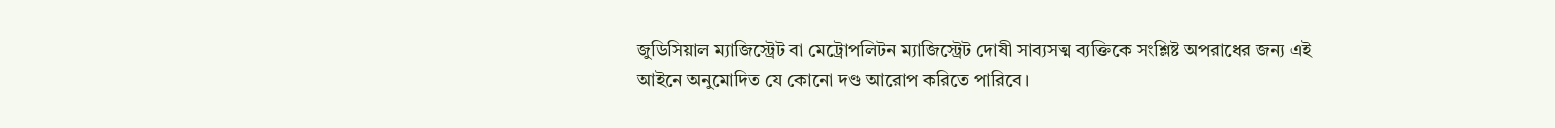জুডিসিয়াল ম্যাজিস্ট্রেট বা মেট্রোপলিটন ম্যাজিস্ট্রেট দোষী সাব্যসত্ম ব্যক্তিকে সংশ্লিষ্ট অপরাধের জন্য এই আইনে অনুমোদিত যে কোনো দণ্ড আরোপ করিতে পারিবে।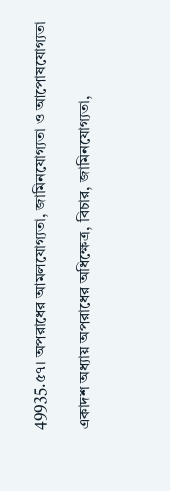49935.৫৭। অপরাধের আমলযোগ্যতা, জামিনযোগ্যতা ও আপোষযোগ্যতা

একাদশ অধ্যায় অপরাধের অধিক্ষেত্র, বিচার, জামিনযোগ্যতা,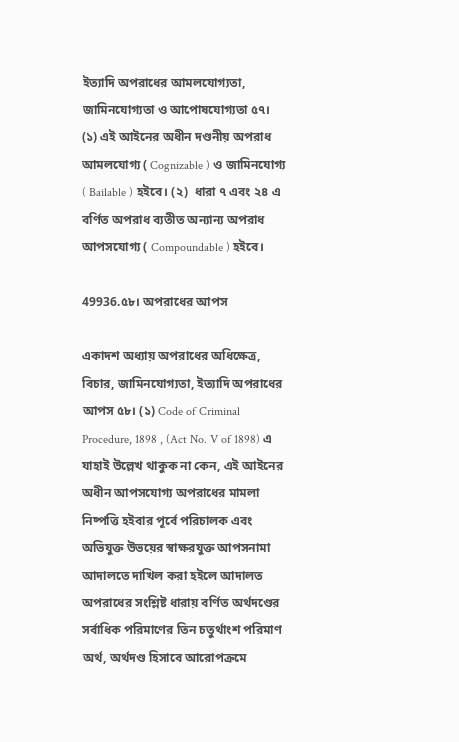ইত্যাদি অপরাধের আমলযোগ্যতা, জামিনযোগ্যতা ও আপোষযোগ্যতা ৫৭। (১) এই আইনের অধীন দণ্ডনীয় অপরাধ আমলযোগ্য ( Cognizable ) ও জামিনযোগ্য ( Bailable ) হইবে। (২)  ধারা ৭ এবং ২৪ এ বর্ণিত অপরাধ ব্যতীত অন্যান্য অপরাধ আপসযোগ্য ( Compoundable ) হইবে।

49936.৫৮। অপরাধের আপস

একাদশ অধ্যায় অপরাধের অধিক্ষেত্র, বিচার, জামিনযোগ্যতা, ইত্যাদি অপরাধের আপস ৫৮। (১) Code of Criminal Procedure, 1898 , (Act No. V of 1898) এ যাহাই উল্লেখ থাকুক না কেন, এই আইনের অধীন আপসযোগ্য অপরাধের মামলা নিষ্পত্তি হইবার পূর্বে পরিচালক এবং অভিযুক্ত উভয়ের স্বাক্ষরযুক্ত আপসনামা আদালতে দাখিল করা হইলে আদালত অপরাধের সংশ্লিষ্ট ধারায় বর্ণিত অর্থদণ্ডের সর্বাধিক পরিমাণের তিন চতুর্থাংশ পরিমাণ অর্থ, অর্থদণ্ড হিসাবে আরোপক্রমে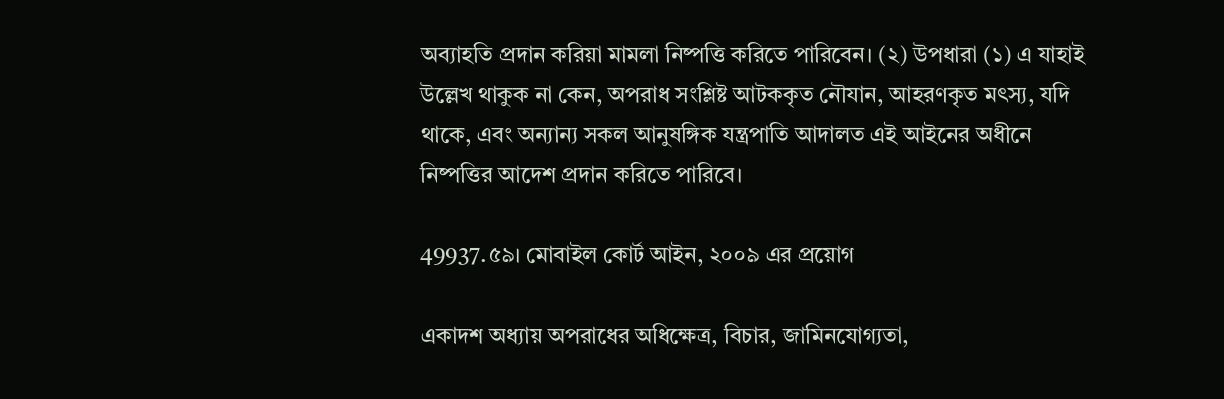অব্যাহতি প্রদান করিয়া মামলা নিষ্পত্তি করিতে পারিবেন। (২) উপধারা (১) এ যাহাই উল্লেখ থাকুক না কেন, অপরাধ সংশ্লিষ্ট আটককৃত নৌযান, আহরণকৃত মৎস্য, যদি থাকে, এবং অন্যান্য সকল আনুষঙ্গিক যন্ত্রপাতি আদালত এই আইনের অধীনে নিষ্পত্তির আদেশ প্রদান করিতে পারিবে।

49937.৫৯। মোবাইল কোর্ট আইন, ২০০৯ এর প্রয়োগ

একাদশ অধ্যায় অপরাধের অধিক্ষেত্র, বিচার, জামিনযোগ্যতা,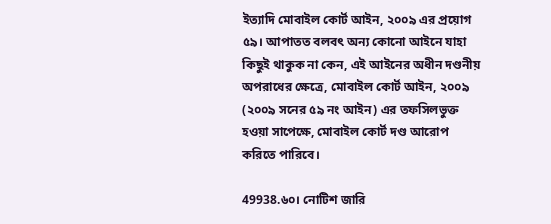ইত্যাদি মোবাইল কোর্ট আইন, ২০০৯ এর প্রয়োগ ৫৯। আপাতত বলবৎ অন্য কোনো আইনে যাহা কিছুই থাকুক না কেন, এই আইনের অধীন দণ্ডনীয় অপরাধের ক্ষেত্রে, মোবাইল কোর্ট আইন, ২০০৯ (২০০৯ সনের ৫৯ নং আইন) এর তফসিলভুক্ত হওয়া সাপেক্ষে, মোবাইল কোর্ট দণ্ড আরোপ করিতে পারিবে।

49938.৬০। নোটিশ জারি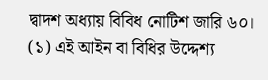দ্বাদশ অধ্যায় বিবিধ নোটিশ জারি ৬০।  (১) এই আইন বা বিধির উদ্দেশ্য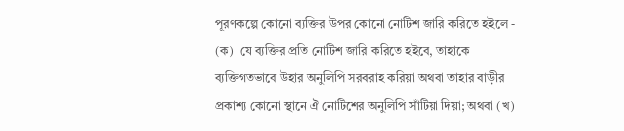পূরণকল্পে কোনো ব্যক্তির উপর কোনো নোটিশ জারি করিতে হইলে - (ক)  যে ব্যক্তির প্রতি নোটিশ জারি করিতে হইবে, তাহাকে ব্যক্তিগতভাবে উহার অনুলিপি সরবরাহ করিয়া অথবা তাহার বাড়ীর প্রকাশ্য কোনো স্থানে ঐ নোটিশের অনুলিপি সাঁটিয়া দিয়া; অথবা (খ)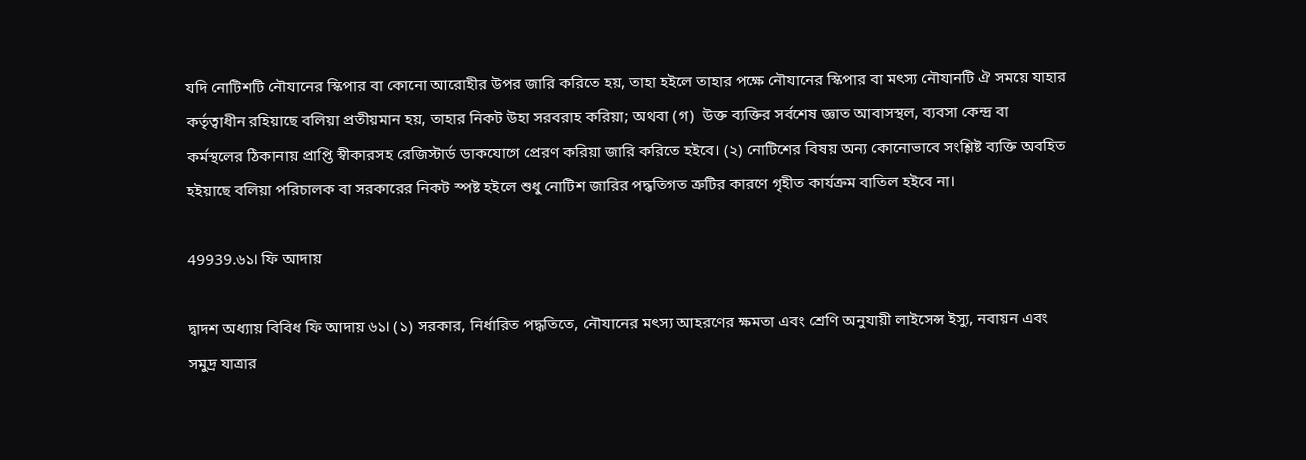যদি নোটিশটি নৌযানের স্কিপার বা কোনো আরোহীর উপর জারি করিতে হয়, তাহা হইলে তাহার পক্ষে নৌযানের স্কিপার বা মৎস্য নৌযানটি ঐ সময়ে যাহার কর্তৃত্বাধীন রহিয়াছে বলিয়া প্রতীয়মান হয়, তাহার নিকট উহা সরবরাহ করিয়া; অথবা (গ)  উক্ত ব্যক্তির সর্বশেষ জ্ঞাত আবাসস্থল, ব্যবসা কেন্দ্র বা কর্মস্থলের ঠিকানায় প্রাপ্তি স্বীকারসহ রেজিস্টার্ড ডাকযোগে প্রেরণ করিয়া জারি করিতে হইবে। (২) নোটিশের বিষয় অন্য কোনোভাবে সংশ্লিষ্ট ব্যক্তি অবহিত হইয়াছে বলিয়া পরিচালক বা সরকারের নিকট স্পষ্ট হইলে শুধু নোটিশ জারির পদ্ধতিগত ত্রুটির কারণে গৃহীত কার্যক্রম বাতিল হইবে না।

49939.৬১। ফি আদায়

দ্বাদশ অধ্যায় বিবিধ ফি আদায় ৬১। (১) সরকার, নির্ধারিত পদ্ধতিতে, নৌযানের মৎস্য আহরণের ক্ষমতা এবং শ্রেণি অনুযায়ী লাইসেন্স ইস্যু, নবায়ন এবং সমুদ্র যাত্রার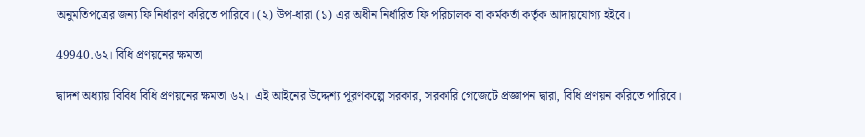অনুমতিপত্রের জন্য ফি নির্ধারণ করিতে পারিবে। (২) উপ-ধারা (১) এর অধীন নির্ধারিত ফি পরিচালক বা কর্মকর্তা কর্তৃক আদায়যোগ্য হইবে।

49940.৬২। বিধি প্রণয়নের ক্ষমতা

দ্বাদশ অধ্যায় বিবিধ বিধি প্রণয়নের ক্ষমতা ৬২।  এই আইনের উদ্দেশ্য পূরণকল্পে সরকার, সরকারি গেজেটে প্রজ্ঞাপন দ্বারা, বিধি প্রণয়ন করিতে পারিবে।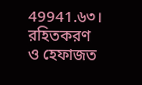49941.৬৩। রহিতকরণ ও হেফাজত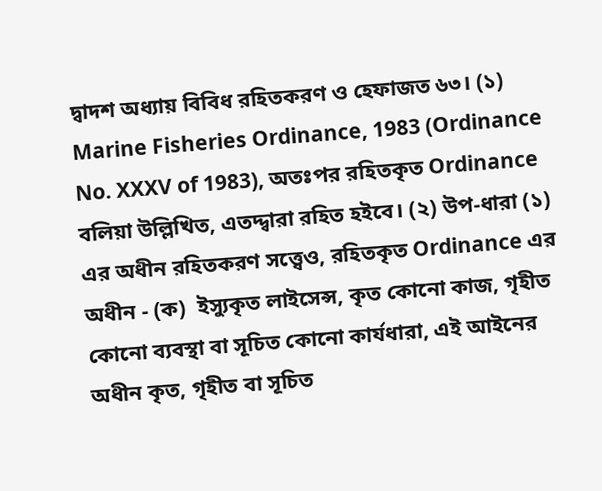দ্বাদশ অধ্যায় বিবিধ রহিতকরণ ও হেফাজত ৬৩। (১) Marine Fisheries Ordinance, 1983 (Ordinance No. XXXV of 1983), অতঃপর রহিতকৃত Ordinance বলিয়া উল্লিখিত, এতদ্দ্বারা রহিত হইবে। (২) উপ-ধারা (১) এর অধীন রহিতকরণ সত্ত্বেও, রহিতকৃত Ordinance এর অধীন - (ক)  ইস্যুকৃত লাইসেন্স, কৃত কোনো কাজ, গৃহীত কোনো ব্যবস্থা বা সূচিত কোনো কার্যধারা, এই আইনের অধীন কৃত, গৃহীত বা সূচিত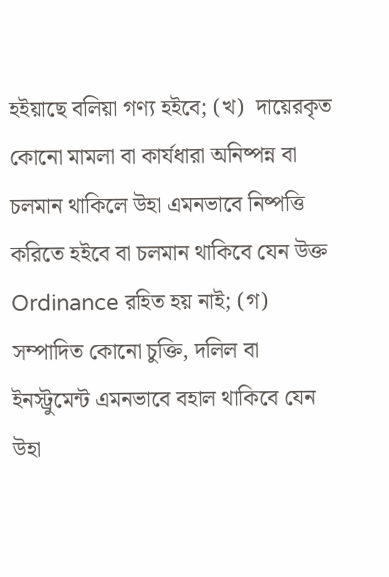হইয়াছে বলিয়া গণ্য হইবে; (খ)  দায়েরকৃত কোনো মামলা বা কার্যধারা অনিষ্পন্ন বা চলমান থাকিলে উহা এমনভাবে নিষ্পত্তি করিতে হইবে বা চলমান থাকিবে যেন উক্ত Ordinance রহিত হয় নাই; (গ)  সম্পাদিত কোনো চুক্তি, দলিল বা ইনস্ট্রুমেন্ট এমনভাবে বহাল থাকিবে যেন উহা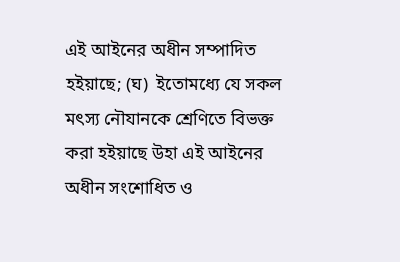এই আইনের অধীন সম্পাদিত হইয়াছে; (ঘ)  ইতোমধ্যে যে সকল মৎস্য নৌযানকে শ্রেণিতে বিভক্ত করা হইয়াছে উহা এই আইনের অধীন সংশোধিত ও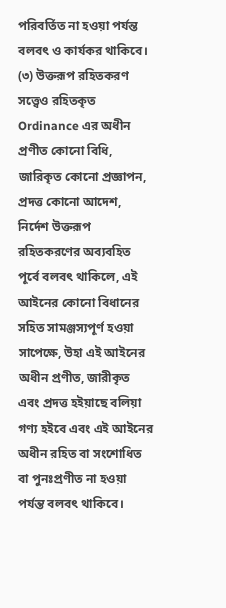পরিবর্তিত না হওয়া পর্যন্ত বলবৎ ও কার্যকর থাকিবে। (৩) উক্তরূপ রহিতকরণ সত্ত্বেও রহিতকৃত Ordinance এর অধীন প্রণীত কোনো বিধি, জারিকৃত কোনো প্রজ্ঞাপন, প্রদত্ত কোনো আদেশ, নির্দেশ উক্তরূপ রহিতকরণের অব্যবহিত পূর্বে বলবৎ থাকিলে, এই আইনের কোনো বিধানের সহিত সামঞ্জস্যপূর্ণ হওয়া সাপেক্ষে, উহা এই আইনের অধীন প্রণীত, জারীকৃত এবং প্রদত্ত হইয়াছে বলিয়া গণ্য হইবে এবং এই আইনের অধীন রহিত বা সংশোধিত বা পুনঃপ্রণীত না হওয়া পর্যন্ত বলবৎ থাকিবে।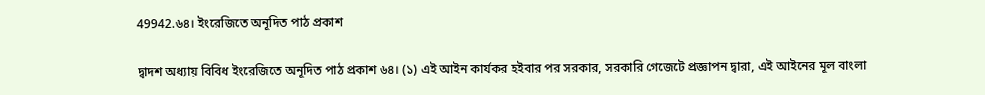49942.৬৪। ইংরেজিতে অনূদিত পাঠ প্রকাশ

দ্বাদশ অধ্যায় বিবিধ ইংরেজিতে অনূদিত পাঠ প্রকাশ ৬৪। (১) এই আইন কার্যকর হইবার পর সরকার, সরকারি গেজেটে প্রজ্ঞাপন দ্বারা, এই আইনের মূল বাংলা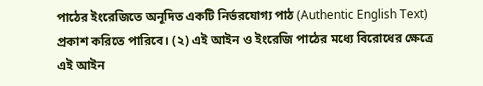পাঠের ইংরেজিতে অনূদিত একটি নির্ভরযোগ্য পাঠ (Authentic English Text) প্রকাশ করিতে পারিবে। (২) এই আইন ও ইংরেজি পাঠের মধ্যে বিরোধের ক্ষেত্রে এই আইন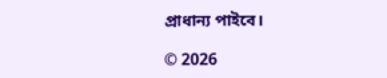প্রাধান্য পাইবে।

© 2026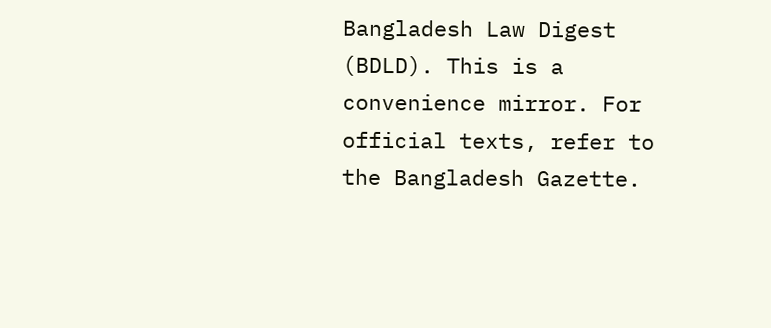Bangladesh Law Digest (BDLD). This is a convenience mirror. For official texts, refer to the Bangladesh Gazette.